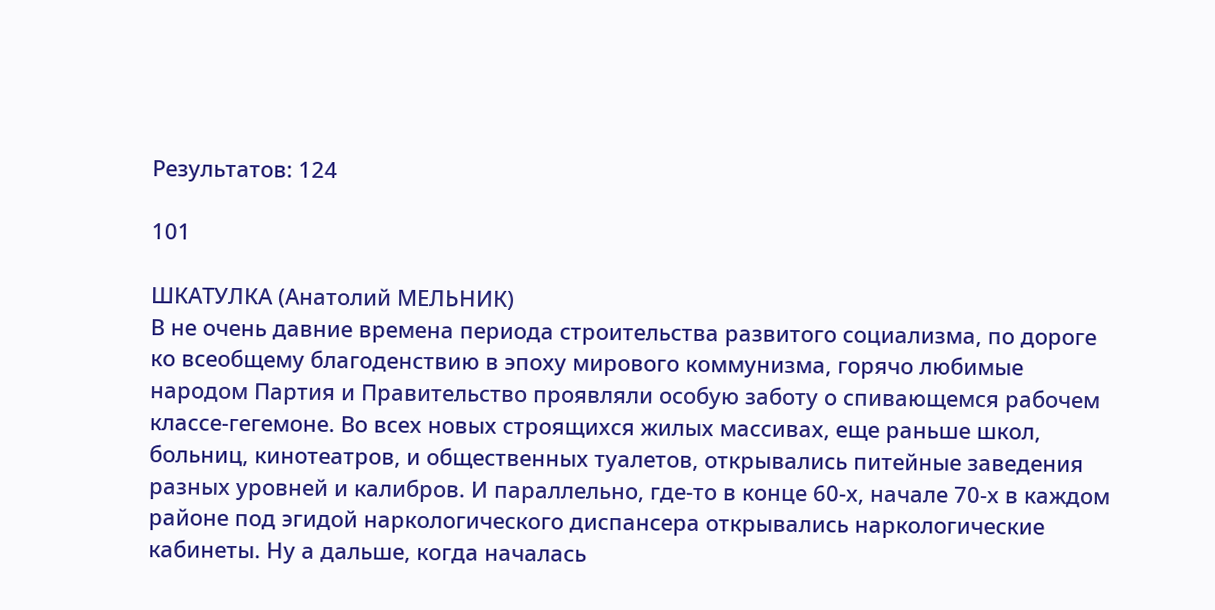Результатов: 124

101

ШКАТУЛКА (Анатолий МЕЛЬНИК)
В не очень давние времена периода строительства развитого социализма, по дороге ко всеобщему благоденствию в эпоху мирового коммунизма, горячо любимые народом Партия и Правительство проявляли особую заботу о спивающемся рабочем классе-гегемоне. Во всех новых строящихся жилых массивах, еще раньше школ, больниц, кинотеатров, и общественных туалетов, открывались питейные заведения разных уровней и калибров. И параллельно, где-то в конце 60-х, начале 70-х в каждом районе под эгидой наркологического диспансера открывались наркологические кабинеты. Ну а дальше, когда началась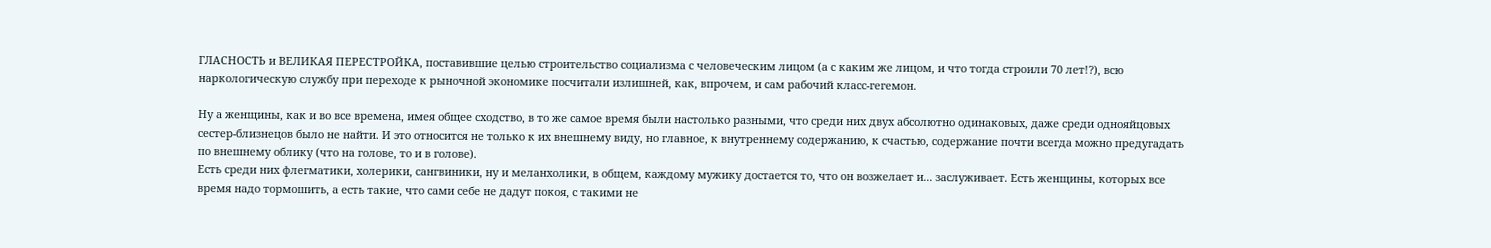ГЛАСНОСТЬ и ВЕЛИКАЯ ПЕРЕСТРОЙКА, поставившие целью строительство социализма с человеческим лицом (а с каким же лицом, и что тогда строили 70 лет!?), всю наркологическую службу при переходе к рыночной экономике посчитали излишней, как, впрочем, и сам рабочий класс-гегемон.

Ну а женщины, как и во все времена, имея общее сходство, в то же самое время были настолько разными, что среди них двух абсолютно одинаковых, даже среди однояйцовых сестер-близнецов было не найти. И это относится не только к их внешнему виду, но главное, к внутреннему содержанию, к счастью, содержание почти всегда можно предугадать по внешнему облику (что на голове, то и в голове).
Есть среди них флегматики, холерики, сангвиники, ну и меланхолики, в общем, каждому мужику достается то, что он возжелает и... заслуживает. Есть женщины, которых все время надо тормошить, а есть такие, что сами себе не дадут покоя, с такими не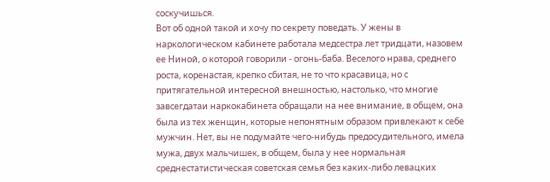соскучишься.
Вот об одной такой и хочу по секрету поведать. У жены в наркологическом кабинете работала медсестра лет тридцати, назовем ее Ниной, о которой говорили - огонь-баба. Веселого нрава, среднего роста, коренастая, крепко сбитая, не то что красавица, но с притягательной интересной внешностью, настолько, что многие завсегдатаи наркокабинета обращали на нее внимание, в общем, она была из тех женщин, которые непонятным образом привлекают к себе мужчин. Нет, вы не подумайте чего-нибудь предосудительного, имела мужа, двух мальчишек, в общем, была у нее нормальная среднестатистическая советская семья без каких-либо левацких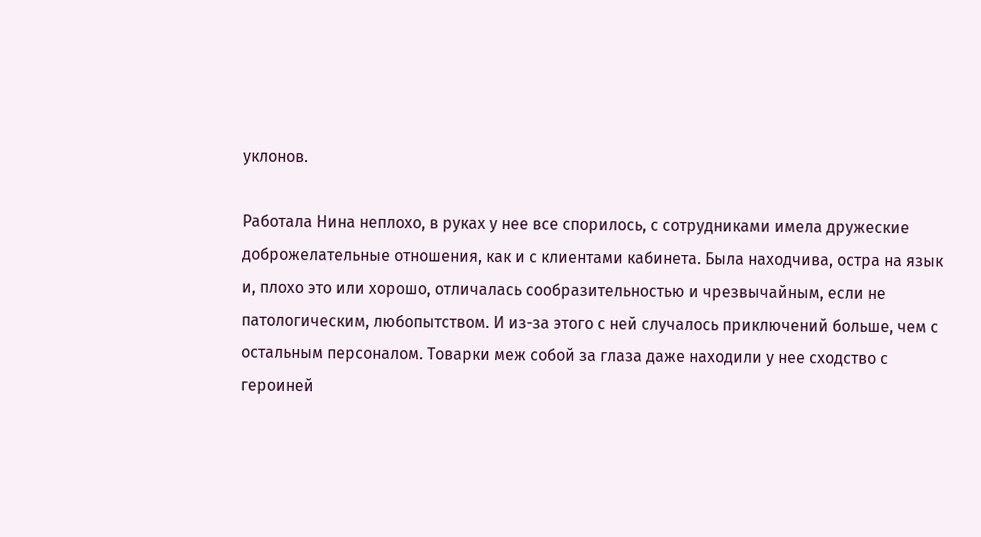уклонов.

Работала Нина неплохо, в руках у нее все спорилось, с сотрудниками имела дружеские доброжелательные отношения, как и с клиентами кабинета. Была находчива, остра на язык и, плохо это или хорошо, отличалась сообразительностью и чрезвычайным, если не патологическим, любопытством. И из-за этого с ней случалось приключений больше, чем с остальным персоналом. Товарки меж собой за глаза даже находили у нее сходство с героиней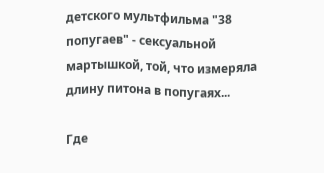детского мультфильма "38 попугаев" - сексуальной мартышкой, той, что измеряла длину питона в попугаях...

Где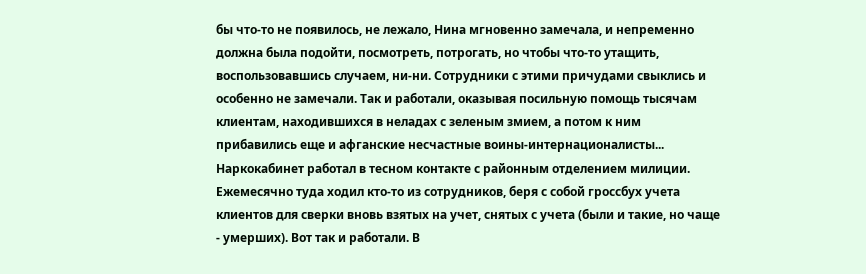бы что-то не появилось, не лежало, Нина мгновенно замечала, и непременно должна была подойти, посмотреть, потрогать, но чтобы что-то утащить, воспользовавшись случаем, ни-ни. Сотрудники с этими причудами свыклись и особенно не замечали. Так и работали, оказывая посильную помощь тысячам клиентам, находившихся в неладах с зеленым змием, а потом к ним прибавились еще и афганские несчастные воины-интернационалисты...
Наркокабинет работал в тесном контакте с районным отделением милиции. Ежемесячно туда ходил кто-то из сотрудников, беря с собой гроссбух учета клиентов для сверки вновь взятых на учет, снятых с учета (были и такие, но чаще - умерших). Вот так и работали. В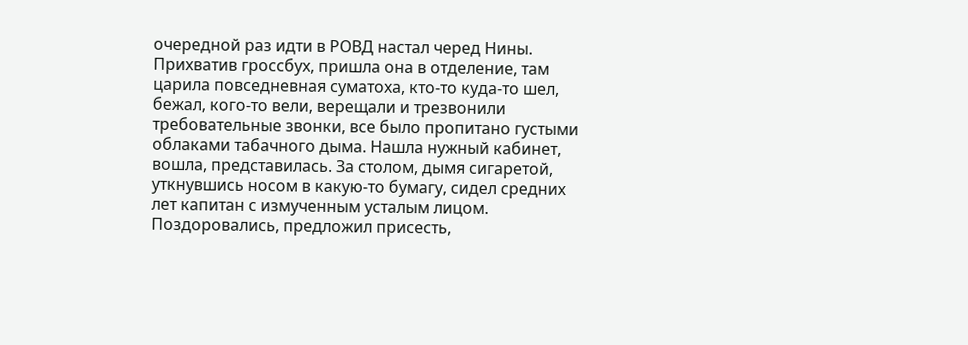очередной раз идти в РОВД настал черед Нины.
Прихватив гроссбух, пришла она в отделение, там царила повседневная суматоха, кто-то куда-то шел, бежал, кого-то вели, верещали и трезвонили требовательные звонки, все было пропитано густыми облаками табачного дыма. Нашла нужный кабинет, вошла, представилась. За столом, дымя сигаретой, уткнувшись носом в какую-то бумагу, сидел средних лет капитан с измученным усталым лицом. Поздоровались, предложил присесть,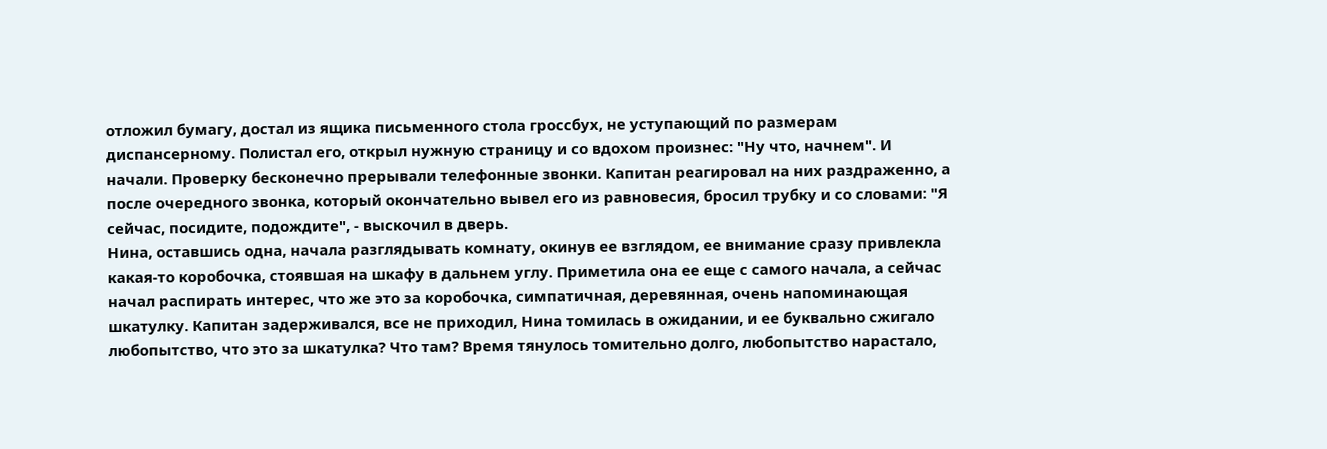отложил бумагу, достал из ящика письменного стола гроссбух, не уступающий по размерам диспансерному. Полистал его, открыл нужную страницу и со вдохом произнес: "Ну что, начнем". И начали. Проверку бесконечно прерывали телефонные звонки. Капитан реагировал на них раздраженно, а после очередного звонка, который окончательно вывел его из равновесия, бросил трубку и со словами: "Я сейчас, посидите, подождите", - выскочил в дверь.
Нина, оставшись одна, начала разглядывать комнату, окинув ее взглядом, ее внимание сразу привлекла какая-то коробочка, стоявшая на шкафу в дальнем углу. Приметила она ее еще с самого начала, а сейчас начал распирать интерес, что же это за коробочка, симпатичная, деревянная, очень напоминающая шкатулку. Капитан задерживался, все не приходил, Нина томилась в ожидании, и ее буквально сжигало любопытство, что это за шкатулка? Что там? Время тянулось томительно долго, любопытство нарастало,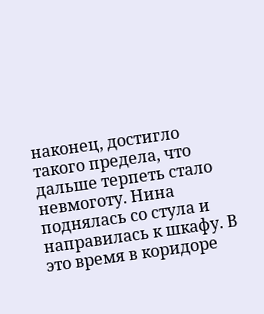наконец, достигло такого предела, что дальше терпеть стало невмоготу. Нина поднялась со стула и направилась к шкафу. В это время в коридоре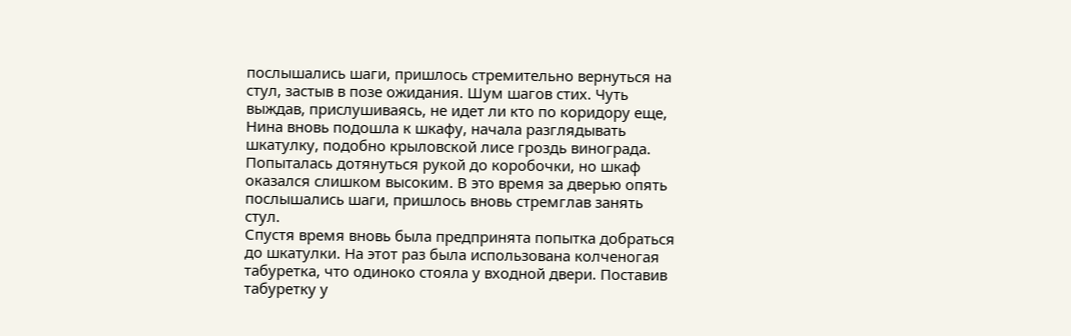послышались шаги, пришлось стремительно вернуться на стул, застыв в позе ожидания. Шум шагов стих. Чуть выждав, прислушиваясь, не идет ли кто по коридору еще, Нина вновь подошла к шкафу, начала разглядывать шкатулку, подобно крыловской лисе гроздь винограда. Попыталась дотянуться рукой до коробочки, но шкаф оказался слишком высоким. В это время за дверью опять послышались шаги, пришлось вновь стремглав занять стул.
Спустя время вновь была предпринята попытка добраться до шкатулки. На этот раз была использована колченогая табуретка, что одиноко стояла у входной двери. Поставив табуретку у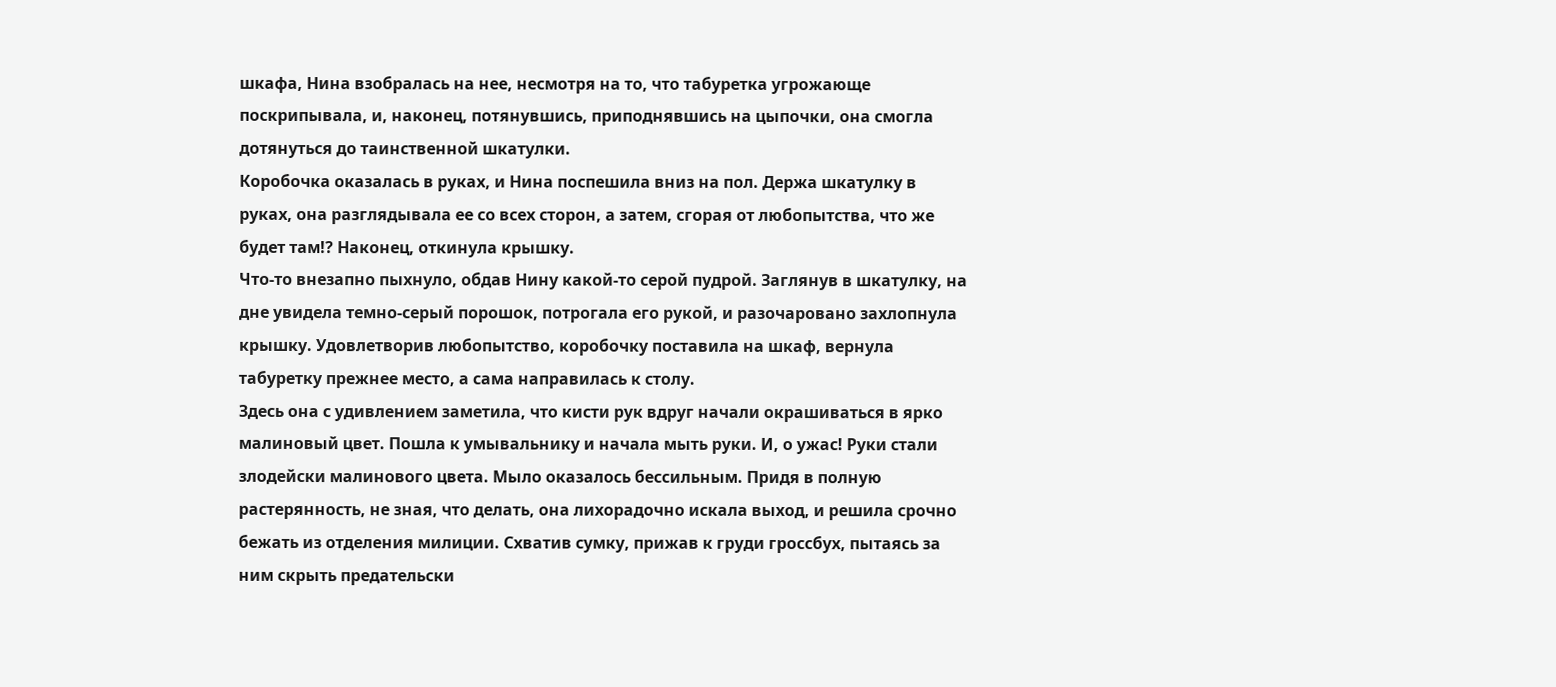шкафа, Нина взобралась на нее, несмотря на то, что табуретка угрожающе поскрипывала, и, наконец, потянувшись, приподнявшись на цыпочки, она смогла дотянуться до таинственной шкатулки.
Коробочка оказалась в руках, и Нина поспешила вниз на пол. Держа шкатулку в руках, она разглядывала ее со всех сторон, а затем, сгорая от любопытства, что же будет там!? Наконец, откинула крышку.
Что-то внезапно пыхнуло, обдав Нину какой-то серой пудрой. Заглянув в шкатулку, на дне увидела темно-серый порошок, потрогала его рукой, и разочаровано захлопнула крышку. Удовлетворив любопытство, коробочку поставила на шкаф, вернула табуретку прежнее место, а сама направилась к столу.
Здесь она с удивлением заметила, что кисти рук вдруг начали окрашиваться в ярко малиновый цвет. Пошла к умывальнику и начала мыть руки. И, о ужас! Руки стали злодейски малинового цвета. Мыло оказалось бессильным. Придя в полную растерянность, не зная, что делать, она лихорадочно искала выход, и решила срочно бежать из отделения милиции. Схватив сумку, прижав к груди гроссбух, пытаясь за ним скрыть предательски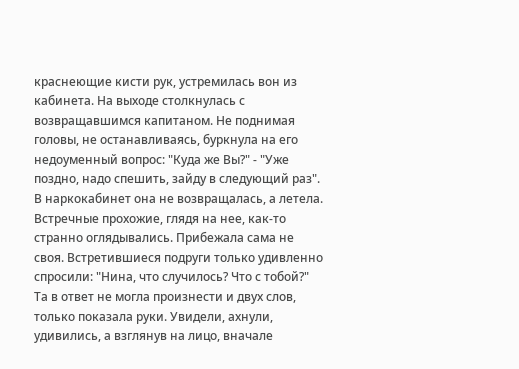краснеющие кисти рук, устремилась вон из кабинета. На выходе столкнулась с возвращавшимся капитаном. Не поднимая головы, не останавливаясь, буркнула на его недоуменный вопрос: "Куда же Вы?" - "Уже поздно, надо спешить, зайду в следующий раз".
В наркокабинет она не возвращалась, а летела. Встречные прохожие, глядя на нее, как-то странно оглядывались. Прибежала сама не своя. Встретившиеся подруги только удивленно спросили: "Нина, что случилось? Что с тобой?" Та в ответ не могла произнести и двух слов, только показала руки. Увидели, ахнули, удивились, а взглянув на лицо, вначале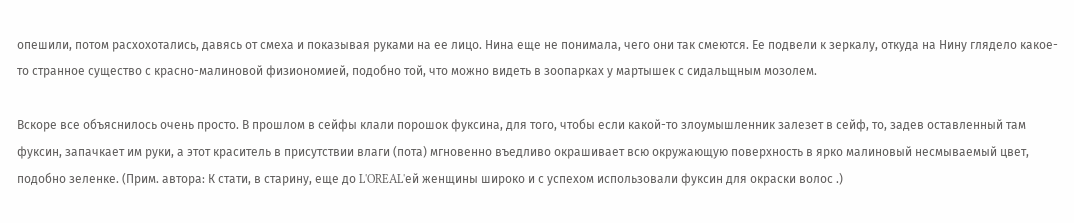опешили, потом расхохотались, давясь от смеха и показывая руками на ее лицо. Нина еще не понимала, чего они так смеются. Ее подвели к зеркалу, откуда на Нину глядело какое-то странное существо с красно-малиновой физиономией, подобно той, что можно видеть в зоопарках у мартышек с сидальщным мозолем.

Вскоре все объяснилось очень просто. В прошлом в сейфы клали порошок фуксина, для того, чтобы если какой-то злоумышленник залезет в сейф, то, задев оставленный там фуксин, запачкает им руки, а этот краситель в присутствии влаги (пота) мгновенно въедливо окрашивает всю окружающую поверхность в ярко малиновый несмываемый цвет, подобно зеленке. (Прим. автора: К стати, в старину, еще до L'OREAL'ей женщины широко и с успехом использовали фуксин для окраски волос .)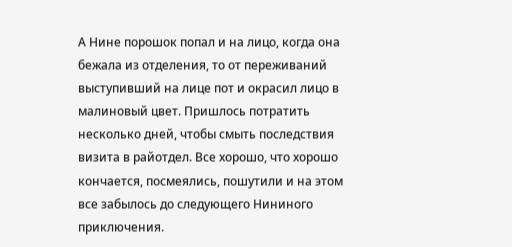А Нине порошок попал и на лицо, когда она бежала из отделения, то от переживаний выступивший на лице пот и окрасил лицо в малиновый цвет. Пришлось потратить несколько дней, чтобы смыть последствия визита в райотдел. Все хорошо, что хорошо кончается, посмеялись, пошутили и на этом все забылось до следующего Нининого приключения.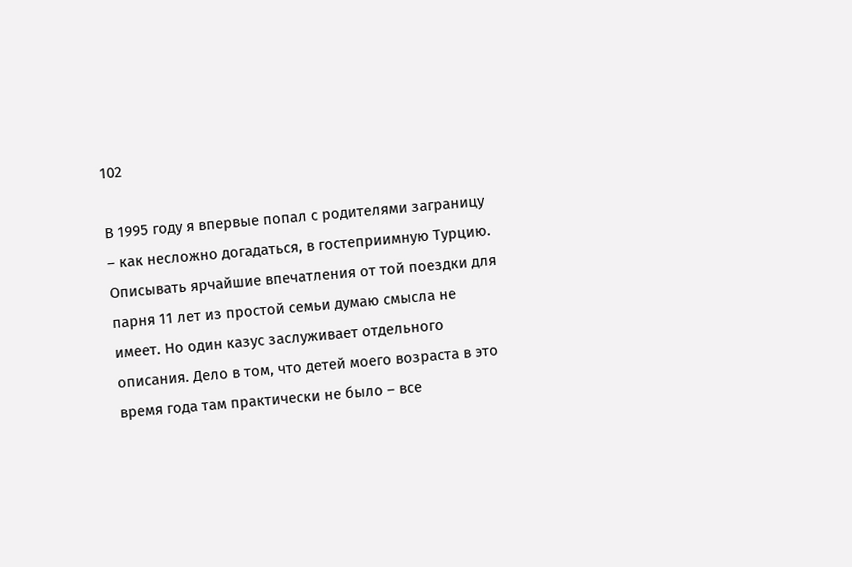102

В 1995 году я впервые попал с родителями заграницу – как несложно догадаться, в гостеприимную Турцию. Описывать ярчайшие впечатления от той поездки для парня 11 лет из простой семьи думаю смысла не имеет. Но один казус заслуживает отдельного описания. Дело в том, что детей моего возраста в это время года там практически не было – все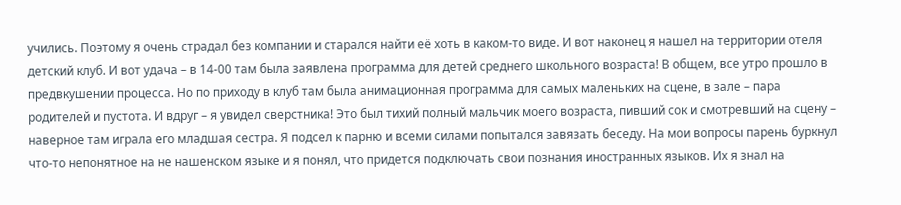учились. Поэтому я очень страдал без компании и старался найти её хоть в каком-то виде. И вот наконец я нашел на территории отеля детский клуб. И вот удача – в 14-00 там была заявлена программа для детей среднего школьного возраста! В общем, все утро прошло в предвкушении процесса. Но по приходу в клуб там была анимационная программа для самых маленьких на сцене, в зале – пара родителей и пустота. И вдруг – я увидел сверстника! Это был тихий полный мальчик моего возраста, пивший сок и смотревший на сцену – наверное там играла его младшая сестра. Я подсел к парню и всеми силами попытался завязать беседу. На мои вопросы парень буркнул что-то непонятное на не нашенском языке и я понял, что придется подключать свои познания иностранных языков. Их я знал на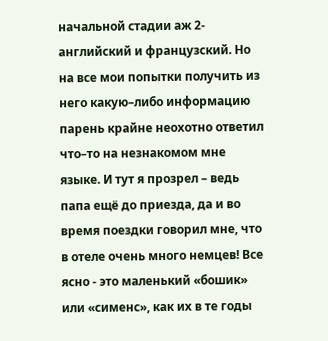начальной стадии аж 2- английский и французский. Но на все мои попытки получить из него какую–либо информацию парень крайне неохотно ответил что–то на незнакомом мне языке. И тут я прозрел – ведь папа ещё до приезда, да и во время поездки говорил мне, что в отеле очень много немцев! Все ясно - это маленький «бошик» или «сименс», как их в те годы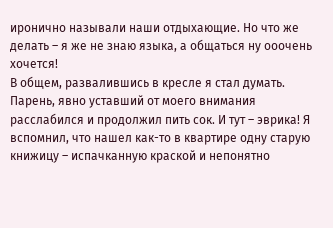иронично называли наши отдыхающие. Но что же делать – я же не знаю языка, а общаться ну ооочень хочется!
В общем, развалившись в кресле я стал думать. Парень, явно уставший от моего внимания расслабился и продолжил пить сок. И тут – эврика! Я вспомнил, что нашел как-то в квартире одну старую книжицу – испачканную краской и непонятно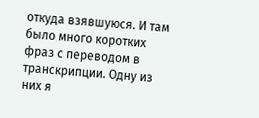откуда взявшуюся. И там было много коротких фраз с переводом в транскрипции. Одну из них я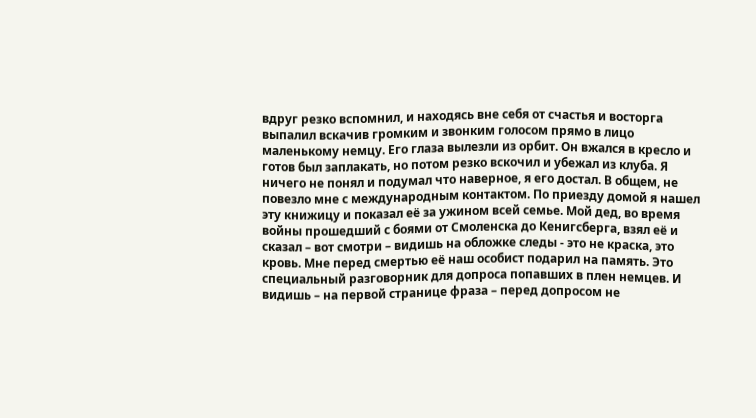вдруг резко вспомнил, и находясь вне себя от счастья и восторга выпалил вскачив громким и звонким голосом прямо в лицо маленькому немцу. Его глаза вылезли из орбит. Он вжался в кресло и готов был заплакать, но потом резко вскочил и убежал из клуба. Я ничего не понял и подумал что наверное, я его достал. В общем, не повезло мне с международным контактом. По приезду домой я нашел эту книжицу и показал её за ужином всей семье. Мой дед, во время войны прошедший с боями от Смоленска до Кенигсберга, взял её и сказал – вот смотри – видишь на обложке следы - это не краска, это кровь. Мне перед смертью её наш особист подарил на память. Это специальный разговорник для допроса попавших в плен немцев. И видишь – на первой странице фраза – перед допросом не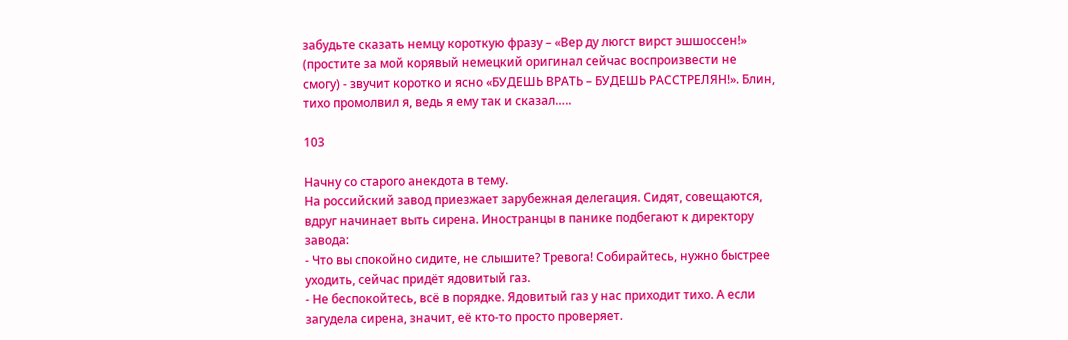забудьте сказать немцу короткую фразу – «Вер ду люгст вирст эшшоссен!» (простите за мой корявый немецкий оригинал сейчас воспроизвести не смогу) - звучит коротко и ясно «БУДЕШЬ ВРАТЬ – БУДЕШЬ РАССТРЕЛЯН!». Блин, тихо промолвил я, ведь я ему так и сказал…..

103

Начну со старого анекдота в тему.
На российский завод приезжает зарубежная делегация. Сидят, совещаются, вдруг начинает выть сирена. Иностранцы в панике подбегают к директору завода:
- Что вы спокойно сидите, не слышите? Тревога! Собирайтесь, нужно быстрее уходить, сейчас придёт ядовитый газ.
- Не беспокойтесь, всё в порядке. Ядовитый газ у нас приходит тихо. А если загудела сирена, значит, её кто-то просто проверяет.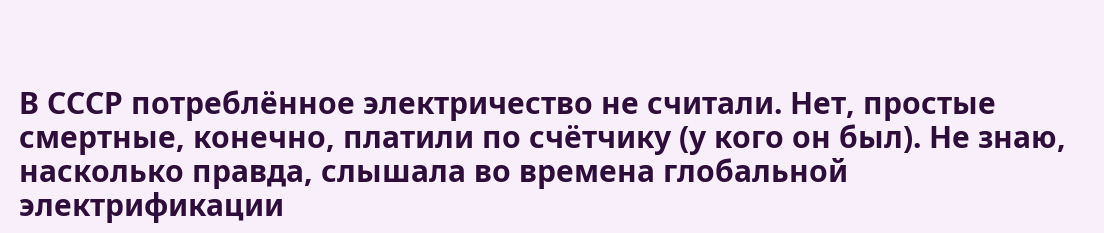В СССР потреблённое электричество не считали. Нет, простые смертные, конечно, платили по счётчику (у кого он был). Не знаю, насколько правда, слышала во времена глобальной электрификации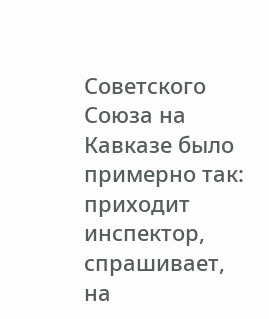Советского Союза на Кавказе было примерно так: приходит инспектор, спрашивает, на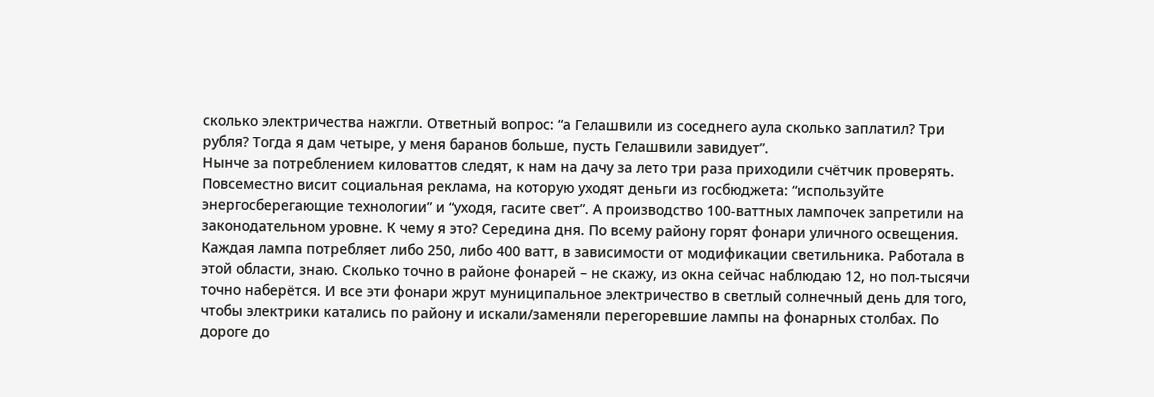сколько электричества нажгли. Ответный вопрос: “а Гелашвили из соседнего аула сколько заплатил? Три рубля? Тогда я дам четыре, у меня баранов больше, пусть Гелашвили завидует”.
Нынче за потреблением киловаттов следят, к нам на дачу за лето три раза приходили счётчик проверять. Повсеместно висит социальная реклама, на которую уходят деньги из госбюджета: “используйте энергосберегающие технологии” и “уходя, гасите свет”. А производство 100-ваттных лампочек запретили на законодательном уровне. К чему я это? Середина дня. По всему району горят фонари уличного освещения. Каждая лампа потребляет либо 250, либо 400 ватт, в зависимости от модификации светильника. Работала в этой области, знаю. Сколько точно в районе фонарей – не скажу, из окна сейчас наблюдаю 12, но пол-тысячи точно наберётся. И все эти фонари жрут муниципальное электричество в светлый солнечный день для того, чтобы электрики катались по району и искали/заменяли перегоревшие лампы на фонарных столбах. По дороге до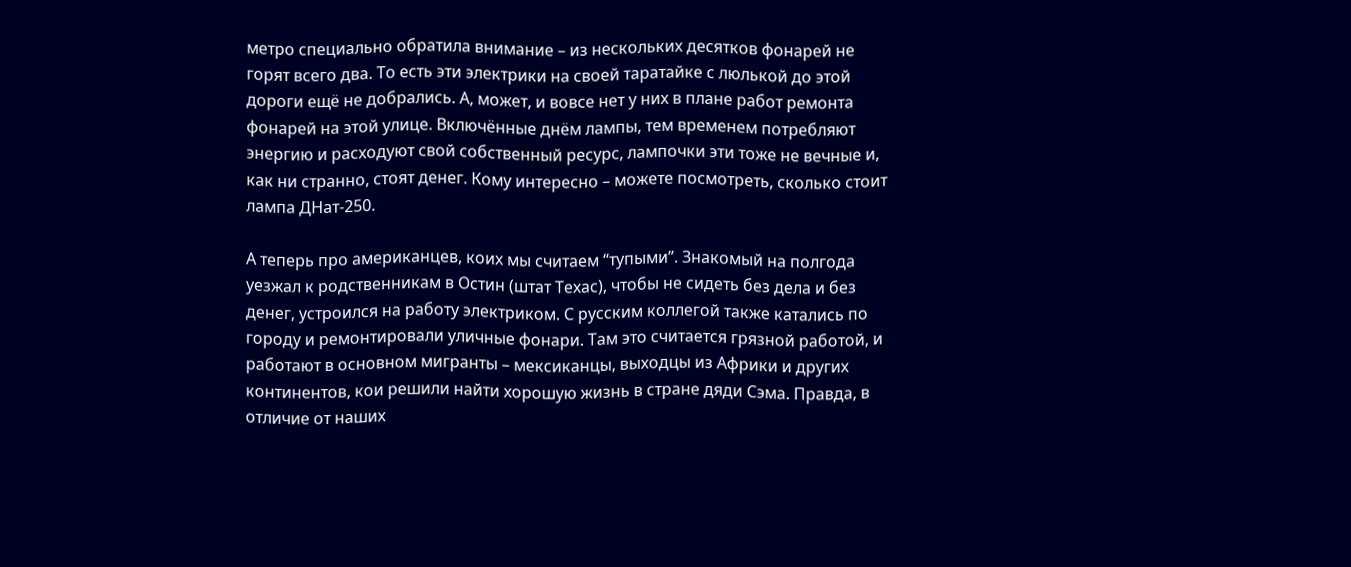метро специально обратила внимание – из нескольких десятков фонарей не горят всего два. То есть эти электрики на своей таратайке с люлькой до этой дороги ещё не добрались. А, может, и вовсе нет у них в плане работ ремонта фонарей на этой улице. Включённые днём лампы, тем временем потребляют энергию и расходуют свой собственный ресурс, лампочки эти тоже не вечные и, как ни странно, стоят денег. Кому интересно – можете посмотреть, сколько стоит лампа ДНат-250.

А теперь про американцев, коих мы считаем “тупыми”. Знакомый на полгода уезжал к родственникам в Остин (штат Техас), чтобы не сидеть без дела и без денег, устроился на работу электриком. С русским коллегой также катались по городу и ремонтировали уличные фонари. Там это считается грязной работой, и работают в основном мигранты – мексиканцы, выходцы из Африки и других континентов, кои решили найти хорошую жизнь в стране дяди Сэма. Правда, в отличие от наших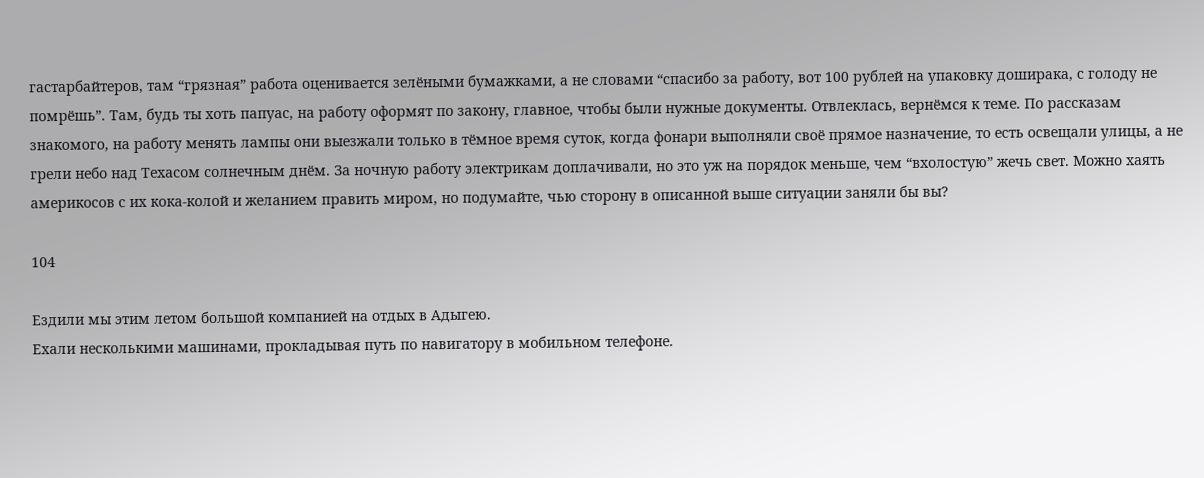гастарбайтеров, там “грязная” работа оценивается зелёными бумажками, а не словами “спасибо за работу, вот 100 рублей на упаковку доширака, с голоду не помрёшь”. Там, будь ты хоть папуас, на работу оформят по закону, главное, чтобы были нужные документы. Отвлеклась, вернёмся к теме. По рассказам знакомого, на работу менять лампы они выезжали только в тёмное время суток, когда фонари выполняли своё прямое назначение, то есть освещали улицы, а не грели небо над Техасом солнечным днём. За ночную работу электрикам доплачивали, но это уж на порядок меньше, чем “вхолостую” жечь свет. Можно хаять америкосов с их кока-колой и желанием править миром, но подумайте, чью сторону в описанной выше ситуации заняли бы вы?

104

Ездили мы этим летом большой компанией на отдых в Адыгею.
Ехали несколькими машинами, прокладывая путь по навигатору в мобильном телефоне.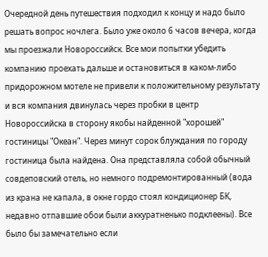Очередной день путешествия подходил к концу и надо было решать вопрос ночлега. Было уже около 6 часов вечера, когда мы проезжали Новороссийск. Все мои попытки убедить компанию проехать дальше и остановиться в каком-либо придорожном мотеле не привели к положительному результату и вся компания двинулась через пробки в центр Новороссийска в сторону якобы найденной "хорошей" гостиницы "Океан". Через минут сорок блуждания по городу гостиница была найдена. Она представляла собой обычный совдеповский отель, но немного подремонтированный (вода из крана не капала, в окне гордо стоял кондиционер БК, недавно отпавшие обои были аккуратненько подклеены). Все было бы замечательно если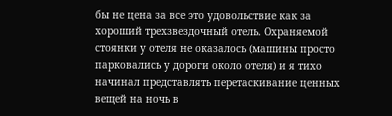бы не цена за все это удовольствие как за хороший трехзвездочный отель. Охраняемой стоянки у отеля не оказалось (машины просто парковались у дороги около отеля) и я тихо начинал представлять перетаскивание ценных вещей на ночь в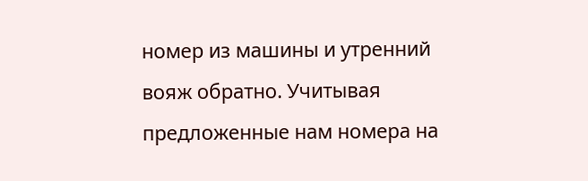номер из машины и утренний вояж обратно. Учитывая предложенные нам номера на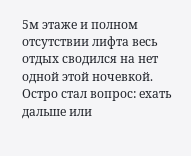5м этаже и полном отсутствии лифта весь отдых сводился на нет одной этой ночевкой. Остро стал вопрос: ехать дальше или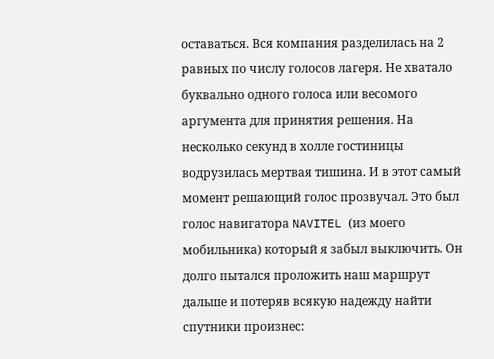оставаться. Вся компания разделилась на 2 равных по числу голосов лагеря. Не хватало буквально одного голоса или весомого аргумента для принятия решения. На несколько секунд в холле гостиницы водрузилась мертвая тишина. И в этот самый момент решающий голос прозвучал. Это был голос навигатора NAVITEL (из моего мобильника) который я забыл выключить. Он долго пытался проложить наш маршрут дальше и потеряв всякую надежду найти спутники произнес: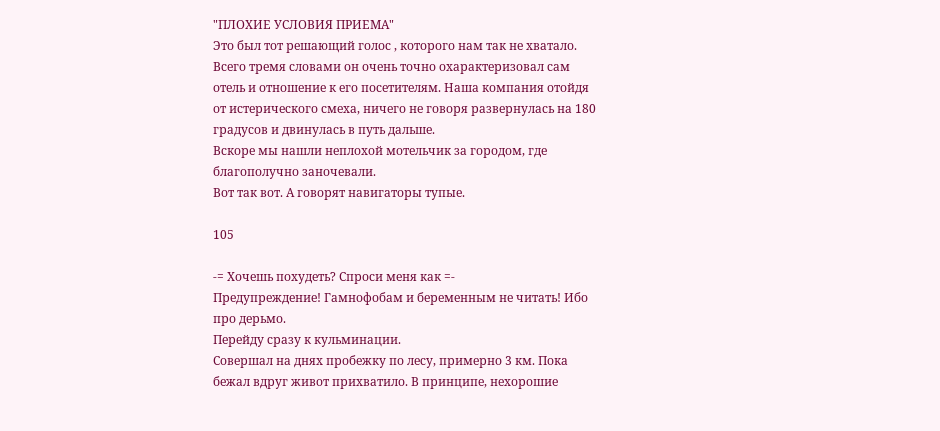"ПЛОХИЕ УСЛОВИЯ ПРИЕМА"
Это был тот решающий голос , которого нам так не хватало. Всего тремя словами он очень точно охарактеризовал сам отель и отношение к его посетителям. Наша компания отойдя от истерического смеха, ничего не говоря развернулась на 180 градусов и двинулась в путь дальше.
Вскоре мы нашли неплохой мотельчик за городом, где благополучно заночевали.
Вот так вот. А говорят навигаторы тупые.

105

-= Хочешь похудеть? Спроси меня как =-
Предупреждение! Гамнофобам и беременным не читать! Ибо про дерьмо.
Перейду сразу к кульминации.
Совершал на днях пробежку по лесу, примерно 3 км. Пока бежал вдруг живот прихватило. В принципе, нехорошие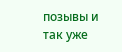позывы и так уже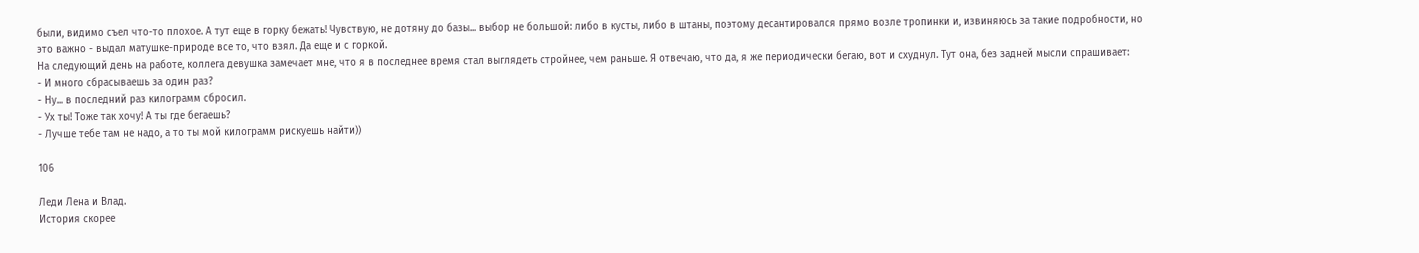были, видимо съел что-то плохое. А тут еще в горку бежать! Чувствую, не дотяну до базы... выбор не большой: либо в кусты, либо в штаны, поэтому десантировался прямо возле тропинки и, извиняюсь за такие подробности, но это важно - выдал матушке-природе все то, что взял. Да еще и с горкой.
На следующий день на работе, коллега девушка замечает мне, что я в последнее время стал выглядеть стройнее, чем раньше. Я отвечаю, что да, я же периодически бегаю, вот и схуднул. Тут она, без задней мысли спрашивает:
- И много сбрасываешь за один раз?
- Ну... в последний раз килограмм сбросил.
- Ух ты! Тоже так хочу! А ты где бегаешь?
- Лучше тебе там не надо, а то ты мой килограмм рискуешь найти))

106

Леди Лена и Влад.
История скорее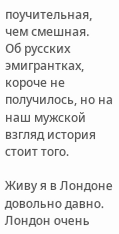поучительная, чем смешная.
Об русских эмигрантках, короче не получилось, но на наш мужской взгляд история стоит того.

Живу я в Лондоне довольно давно. Лондон очень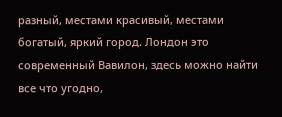разный, местами красивый, местами богатый, яркий город. Лондон это современный Вавилон, здесь можно найти все что угодно,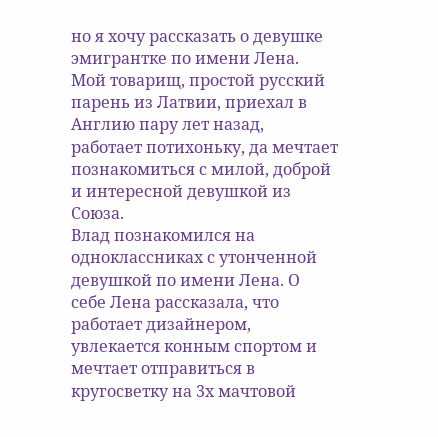но я хочу рассказать о девушке эмигрантке по имени Лена.
Мой товарищ, простой русский парень из Латвии, приехал в Англию пару лет назад, работает потихоньку, да мечтает познакомиться с милой, доброй и интересной девушкой из Союза.
Влад познакомился на одноклассниках с утонченной девушкой по имени Лена. О себе Лена рассказала, что работает дизайнером, увлекается конным спортом и мечтает отправиться в кругосветку на 3х мачтовой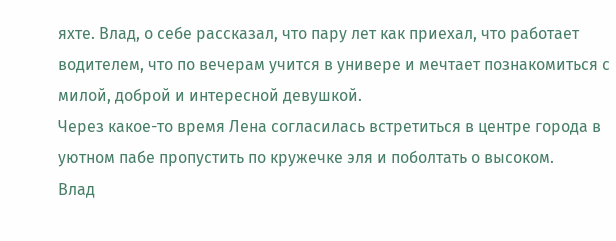яхте. Влад, о себе рассказал, что пару лет как приехал, что работает водителем, что по вечерам учится в универе и мечтает познакомиться с милой, доброй и интересной девушкой.
Через какое-то время Лена согласилась встретиться в центре города в уютном пабе пропустить по кружечке эля и поболтать о высоком.
Влад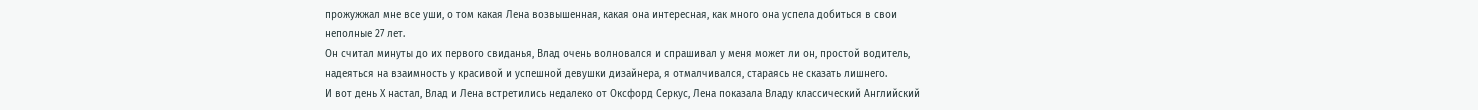прожужжал мне все уши, о том какая Лена возвышенная, какая она интересная, как много она успела добиться в свои неполные 27 лет.
Он считал минуты до их первого свиданья, Влад очень волновался и спрашивал у меня может ли он, простой водитель, надеяться на взаимность у красивой и успешной девушки дизайнера, я отмалчивался, стараясь не сказать лишнего.
И вот день Х настал, Влад и Лена встретились недалеко от Оксфорд Серкус, Лена показала Владу классический Английский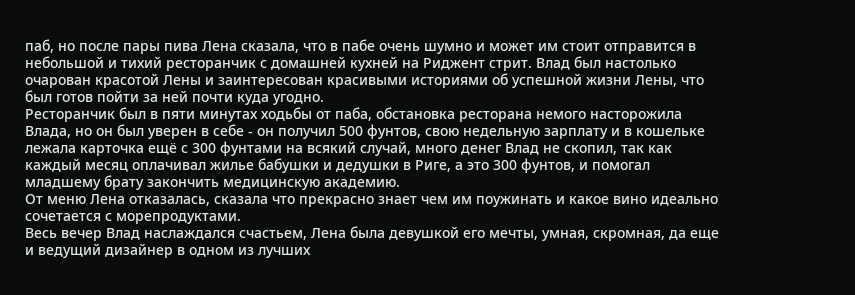паб, но после пары пива Лена сказала, что в пабе очень шумно и может им стоит отправится в небольшой и тихий ресторанчик с домашней кухней на Риджент стрит. Влад был настолько очарован красотой Лены и заинтересован красивыми историями об успешной жизни Лены, что был готов пойти за ней почти куда угодно.
Ресторанчик был в пяти минутах ходьбы от паба, обстановка ресторана немого насторожила Влада, но он был уверен в себе - он получил 500 фунтов, свою недельную зарплату и в кошельке лежала карточка ещё с 300 фунтами на всякий случай, много денег Влад не скопил, так как каждый месяц оплачивал жилье бабушки и дедушки в Риге, а это 300 фунтов, и помогал младшему брату закончить медицинскую академию.
От меню Лена отказалась, сказала что прекрасно знает чем им поужинать и какое вино идеально сочетается с морепродуктами.
Весь вечер Влад наслаждался счастьем, Лена была девушкой его мечты, умная, скромная, да еще и ведущий дизайнер в одном из лучших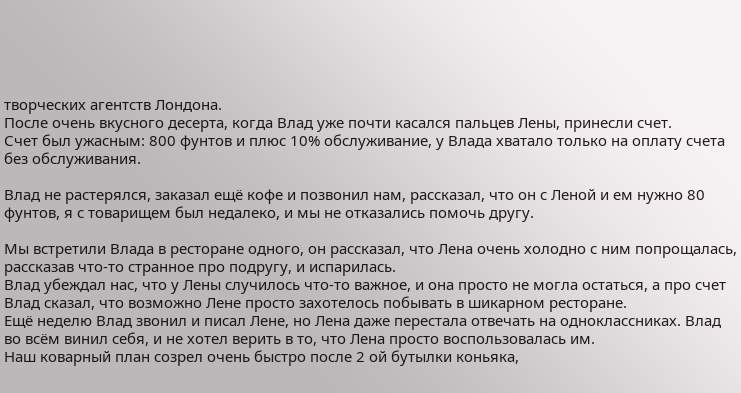творческих агентств Лондона.
После очень вкусного десерта, когда Влад уже почти касался пальцев Лены, принесли счет.
Счет был ужасным: 800 фунтов и плюс 10% обслуживание, у Влада хватало только на оплату счета без обслуживания.

Влад не растерялся, заказал ещё кофе и позвонил нам, рассказал, что он с Леной и ем нужно 80 фунтов, я с товарищем был недалеко, и мы не отказались помочь другу.

Мы встретили Влада в ресторане одного, он рассказал, что Лена очень холодно с ним попрощалась, рассказав что-то странное про подругу, и испарилась.
Влад убеждал нас, что у Лены случилось что-то важное, и она просто не могла остаться, а про счет Влад сказал, что возможно Лене просто захотелось побывать в шикарном ресторане.
Ещё неделю Влад звонил и писал Лене, но Лена даже перестала отвечать на одноклассниках. Влад во всём винил себя, и не хотел верить в то, что Лена просто воспользовалась им.
Наш коварный план созрел очень быстро после 2 ой бутылки коньяка,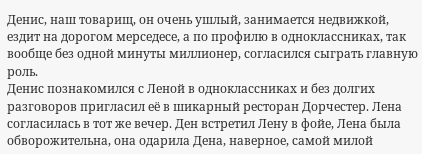Денис, наш товарищ, он очень ушлый, занимается недвижкой, ездит на дорогом мерседесе, а по профилю в одноклассниках, так вообще без одной минуты миллионер, согласился сыграть главную роль.
Денис познакомился с Леной в одноклассниках и без долгих разговоров пригласил её в шикарный ресторан Дорчестер. Лена согласилась в тот же вечер. Ден встретил Лену в фойе, Лена была обворожительна, она одарила Дена, наверное, самой милой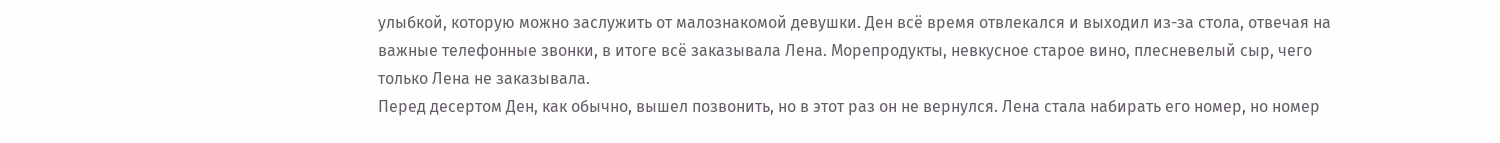улыбкой, которую можно заслужить от малознакомой девушки. Ден всё время отвлекался и выходил из-за стола, отвечая на важные телефонные звонки, в итоге всё заказывала Лена. Морепродукты, невкусное старое вино, плесневелый сыр, чего только Лена не заказывала.
Перед десертом Ден, как обычно, вышел позвонить, но в этот раз он не вернулся. Лена стала набирать его номер, но номер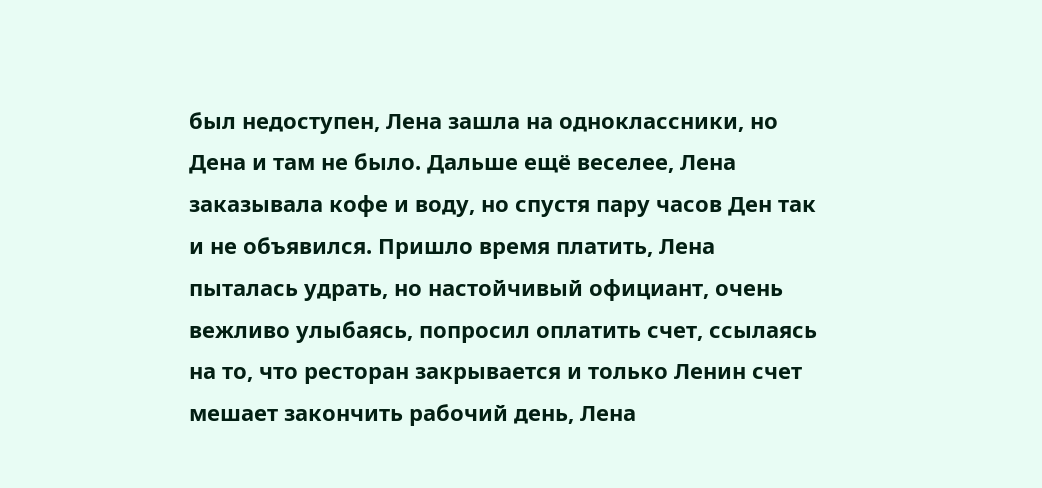был недоступен, Лена зашла на одноклассники, но Дена и там не было. Дальше ещё веселее, Лена заказывала кофе и воду, но спустя пару часов Ден так и не объявился. Пришло время платить, Лена пыталась удрать, но настойчивый официант, очень вежливо улыбаясь, попросил оплатить счет, ссылаясь на то, что ресторан закрывается и только Ленин счет мешает закончить рабочий день, Лена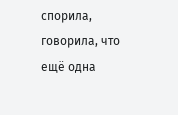спорила, говорила, что ещё одна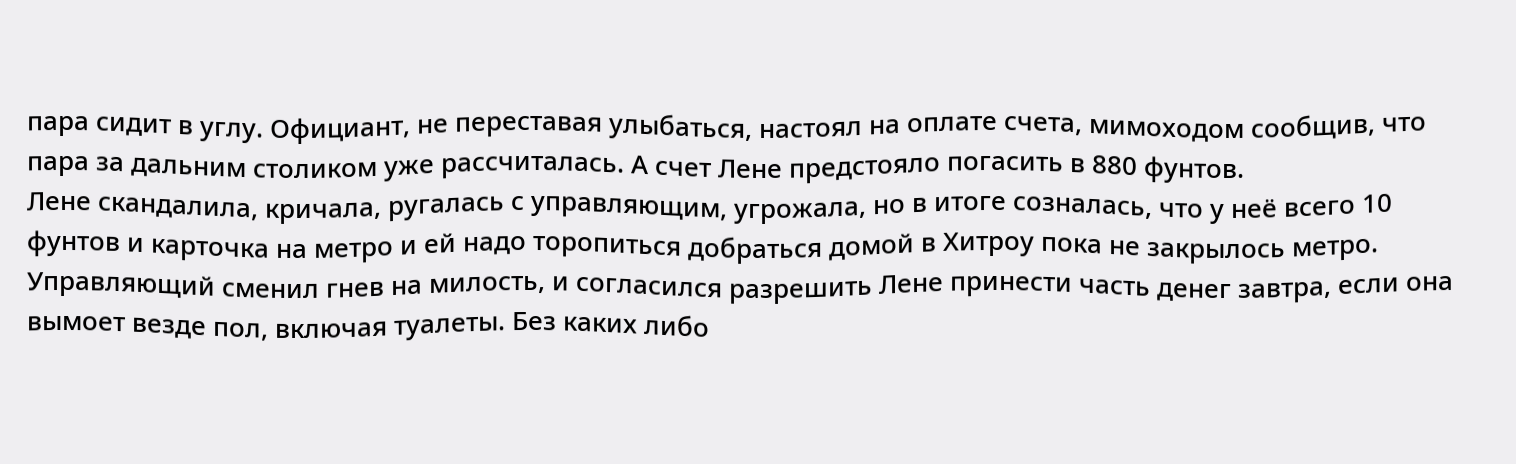пара сидит в углу. Официант, не переставая улыбаться, настоял на оплате счета, мимоходом сообщив, что пара за дальним столиком уже рассчиталась. А счет Лене предстояло погасить в 880 фунтов.
Лене скандалила, кричала, ругалась с управляющим, угрожала, но в итоге созналась, что у неё всего 10 фунтов и карточка на метро и ей надо торопиться добраться домой в Хитроу пока не закрылось метро.
Управляющий сменил гнев на милость, и согласился разрешить Лене принести часть денег завтра, если она вымоет везде пол, включая туалеты. Без каких либо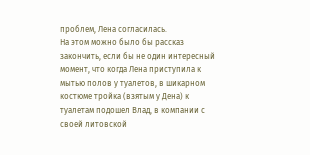проблем, Лена согласилась.
На этом можно было бы рассказ закончить, если бы не один интересный момент, что когда Лена приступила к мытью полов у туалетов, в шикарном костюме тройка (взятым у Дена) к туалетам подошел Влад, в компании с своей литовской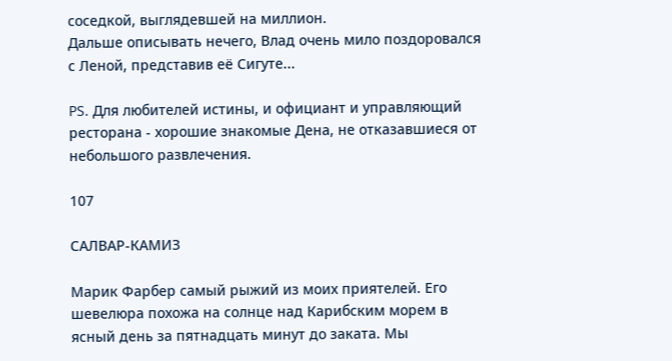соседкой, выглядевшей на миллион.
Дальше описывать нечего, Влад очень мило поздоровался с Леной, представив её Сигуте...

PS. Для любителей истины, и официант и управляющий ресторана - хорошие знакомые Дена, не отказавшиеся от небольшого развлечения.

107

САЛВАР-КАМИЗ

Марик Фарбер самый рыжий из моих приятелей. Его шевелюра похожа на солнце над Карибским морем в ясный день за пятнадцать минут до заката. Мы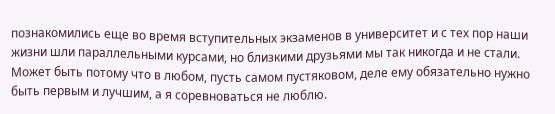познакомились еще во время вступительных экзаменов в университет и с тех пор наши жизни шли параллельными курсами, но близкими друзьями мы так никогда и не стали. Может быть потому что в любом, пусть самом пустяковом, деле ему обязательно нужно быть первым и лучшим, а я соревноваться не люблю.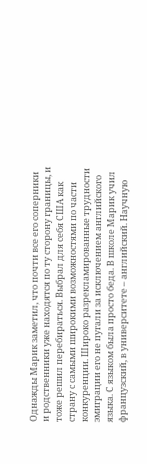Однажды Марик заметил, что почти все его соперники и родственники уже находятся по ту сторону границы, и тоже решил перебираться. Выбрал для себя США как страну с самыми широкими возможностями по части конкуренции. Широко разрекламированные трудности эмиграции его не пугали за исключением английского языка. С языком была просто беда. В школе Марик учил французский, в университете – английский. Научную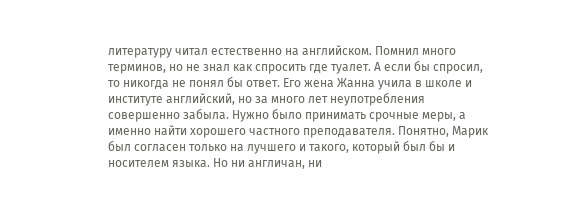литературу читал естественно на английском. Помнил много терминов, но не знал как спросить где туалет. А если бы спросил, то никогда не понял бы ответ. Его жена Жанна учила в школе и институте английский, но за много лет неупотребления совершенно забыла. Нужно было принимать срочные меры, а именно найти хорошего частного преподавателя. Понятно, Марик был согласен только на лучшего и такого, который был бы и носителем языка. Но ни англичан, ни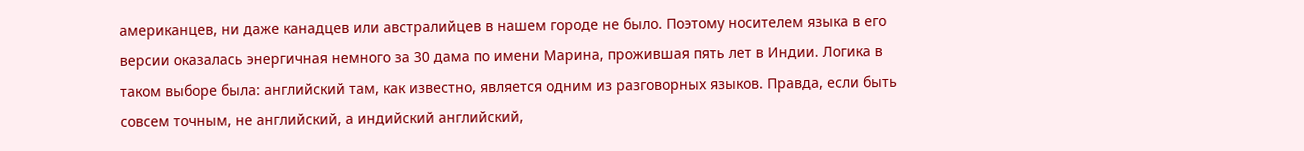американцев, ни даже канадцев или австралийцев в нашем городе не было. Поэтому носителем языка в его версии оказалась энергичная немного за 30 дама по имени Марина, прожившая пять лет в Индии. Логика в таком выборе была: английский там, как известно, является одним из разговорных языков. Правда, если быть совсем точным, не английский, а индийский английский,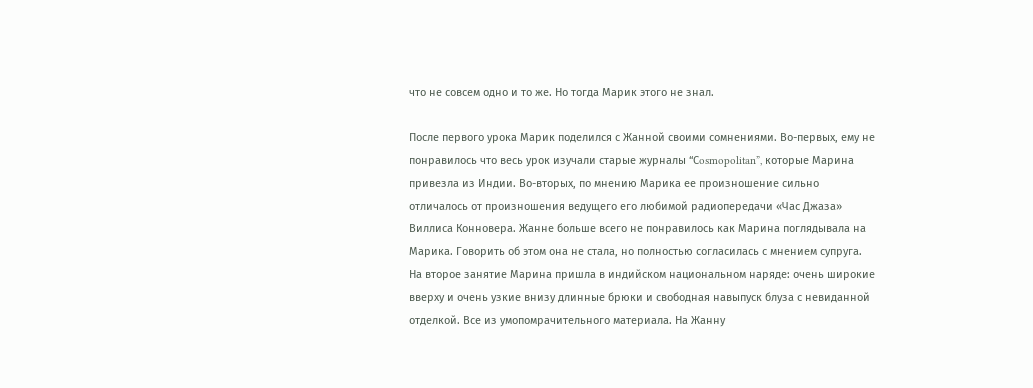что не совсем одно и то же. Но тогда Марик этого не знал.

После первого урока Марик поделился с Жанной своими сомнениями. Во-первых, ему не понравилось что весь урок изучали старые журналы “Сosmopolitan”, которые Марина привезла из Индии. Во-вторых, по мнению Марика ее произношение сильно отличалось от произношения ведущего его любимой радиопередачи «Час Джаза» Виллиса Конновера. Жанне больше всего не понравилось как Марина поглядывала на Марика. Говорить об этом она не стала, но полностью согласилась с мнением супруга. На второе занятие Марина пришла в индийском национальном наряде: очень широкие вверху и очень узкие внизу длинные брюки и свободная навыпуск блуза с невиданной отделкой. Все из умопомрачительного материала. На Жанну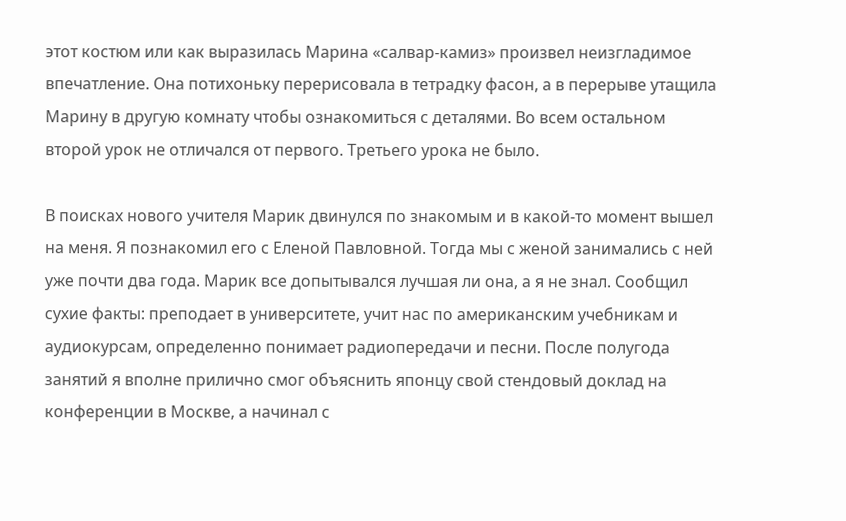этот костюм или как выразилась Марина «салвар-камиз» произвел неизгладимое впечатление. Она потихоньку перерисовала в тетрадку фасон, а в перерыве утащила Марину в другую комнату чтобы ознакомиться с деталями. Во всем остальном второй урок не отличался от первого. Третьего урока не было.

В поисках нового учителя Марик двинулся по знакомым и в какой-то момент вышел на меня. Я познакомил его с Еленой Павловной. Тогда мы с женой занимались с ней уже почти два года. Марик все допытывался лучшая ли она, а я не знал. Сообщил сухие факты: преподает в университете, учит нас по американским учебникам и аудиокурсам, определенно понимает радиопередачи и песни. После полугода занятий я вполне прилично смог объяснить японцу свой стендовый доклад на конференции в Москве, а начинал с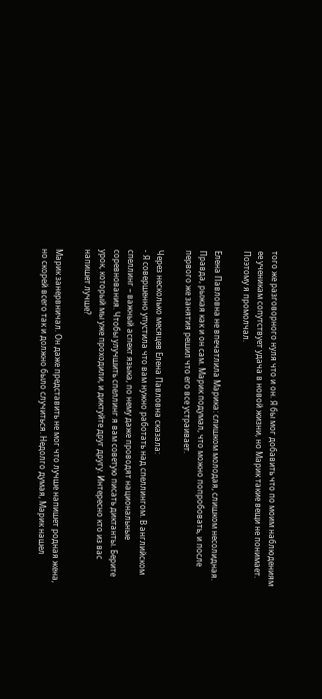того же разговорного нуля что и он. Я бы мог добавить что по моим наблюдениям ее ученикам сопутствует удача в новой жизни, но Марик такие вещи не понимает. Поэтому я промолчал.

Елена Павловна не впечатлила Марика: слишком молодая, слишком несолидная. Правда, рыжая как и он сам. Марик подумал, что можно попробовать, и после первого же занятия решил что его все устраивает.

Через несколько месяцев Елена Павловна сказала:
- Я совершенно упустила что вам нужно работать над спеллингом. В английском спеллинг – важный аспект языка, по нему даже проводят национальные соревнования. Чтобы улучшить спеллинг я вам советую писать диктанты. Берите урок, который мы уже проходили, и диктуйте друг другу. Интересно кто из вас напишет лучше?

Марик занервничал. Он даже представить не мог что лучше напишет родная жена, но скорей всего так и должно было случиться. Недолго думая, Марик нашел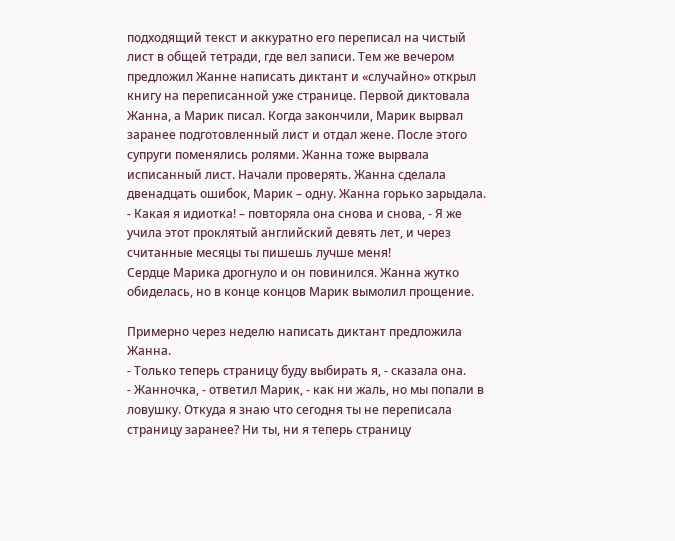подходящий текст и аккуратно его переписал на чистый лист в общей тетради, где вел записи. Тем же вечером предложил Жанне написать диктант и «случайно» открыл книгу на переписанной уже странице. Первой диктовала Жанна, а Марик писал. Когда закончили, Марик вырвал заранее подготовленный лист и отдал жене. После этого супруги поменялись ролями. Жанна тоже вырвала исписанный лист. Начали проверять. Жанна сделала двенадцать ошибок, Марик – одну. Жанна горько зарыдала.
- Какая я идиотка! – повторяла она снова и снова, - Я же учила этот проклятый английский девять лет, и через считанные месяцы ты пишешь лучше меня!
Сердце Марика дрогнуло и он повинился. Жанна жутко обиделась, но в конце концов Марик вымолил прощение.

Примерно через неделю написать диктант предложила Жанна.
- Только теперь страницу буду выбирать я, - сказала она.
- Жанночка, - ответил Марик, - как ни жаль, но мы попали в ловушку. Откуда я знаю что сегодня ты не переписала страницу заранее? Ни ты, ни я теперь страницу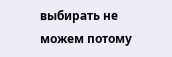выбирать не можем потому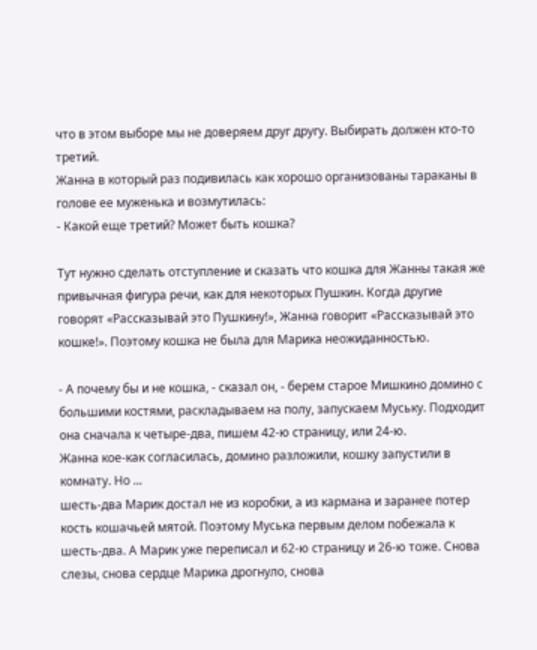что в этом выборе мы не доверяем друг другу. Выбирать должен кто-то третий.
Жанна в который раз подивилась как хорошо организованы тараканы в голове ее муженька и возмутилась:
- Какой еще третий? Может быть кошка?

Тут нужно сделать отступление и сказать что кошка для Жанны такая же привычная фигура речи, как для некоторых Пушкин. Когда другие говорят «Рассказывай это Пушкину!», Жанна говорит «Рассказывай это кошке!». Поэтому кошка не была для Марика неожиданностью.

- А почему бы и не кошка, - сказал он, - берем старое Мишкино домино с большими костями, раскладываем на полу, запускаем Муську. Подходит она сначала к четыре-два, пишем 42-ю страницу, или 24-ю.
Жанна кое-как согласилась, домино разложили, кошку запустили в комнату. Но ...
шесть-два Марик достал не из коробки, а из кармана и заранее потер кость кошачьей мятой. Поэтому Муська первым делом побежала к шесть-два. А Марик уже переписал и 62-ю страницу и 26-ю тоже. Снова слезы, снова сердце Марика дрогнуло, снова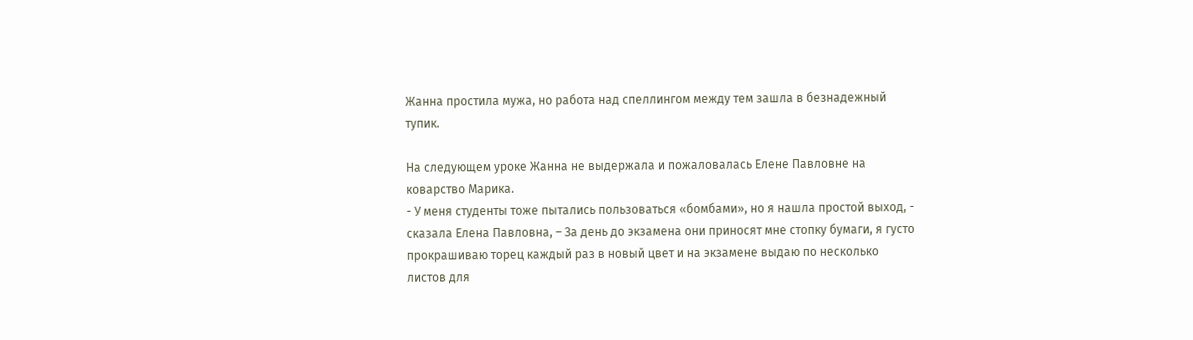Жанна простила мужа, но работа над спеллингом между тем зашла в безнадежный тупик.

На следующем уроке Жанна не выдержала и пожаловалась Елене Павловне на коварство Марика.
- У меня студенты тоже пытались пользоваться «бомбами», но я нашла простой выход, - сказала Елена Павловна, – За день до экзамена они приносят мне стопку бумаги, я густо прокрашиваю торец каждый раз в новый цвет и на экзамене выдаю по несколько листов для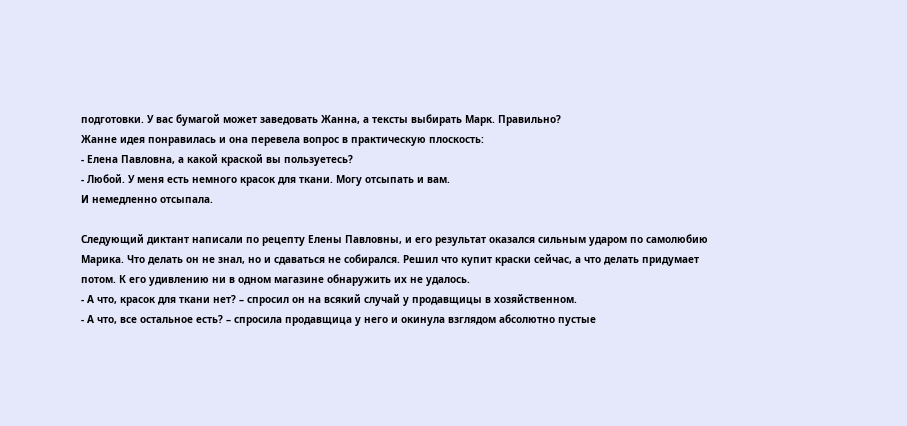подготовки. У вас бумагой может заведовать Жанна, а тексты выбирать Марк. Правильно?
Жанне идея понравилась и она перевела вопрос в практическую плоскость:
- Елена Павловна, а какой краской вы пользуетесь?
- Любой. У меня есть немного красок для ткани. Могу отсыпать и вам.
И немедленно отсыпала.

Следующий диктант написали по рецепту Елены Павловны, и его результат оказался сильным ударом по самолюбию Марика. Что делать он не знал, но и сдаваться не собирался. Решил что купит краски сейчас, а что делать придумает потом. К его удивлению ни в одном магазине обнаружить их не удалось.
- А что, красок для ткани нет? – спросил он на всякий случай у продавщицы в хозяйственном.
- А что, все остальное есть? – спросила продавщица у него и окинула взглядом абсолютно пустые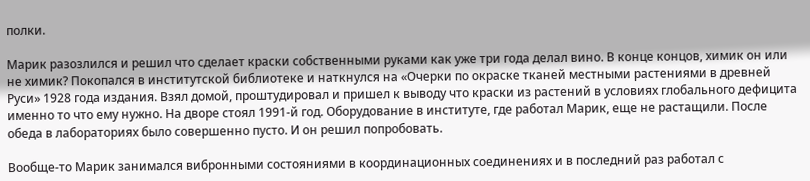полки.

Марик разозлился и решил что сделает краски собственными руками как уже три года делал вино. В конце концов, химик он или не химик? Покопался в институтской библиотеке и наткнулся на «Очерки по окраске тканей местными растениями в древней Руси» 1928 года издания. Взял домой, проштудировал и пришел к выводу что краски из растений в условиях глобального дефицита именно то что ему нужно. На дворе стоял 1991-й год. Оборудование в институте, где работал Марик, еще не растащили. После обеда в лабораториях было совершенно пусто. И он решил попробовать.

Вообще-то Марик занимался вибронными состояниями в координационных соединениях и в последний раз работал с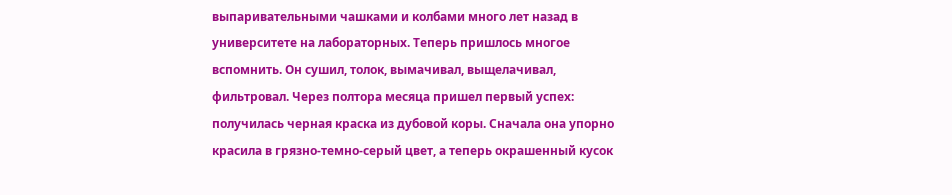выпаривательными чашками и колбами много лет назад в университете на лабораторных. Теперь пришлось многое вспомнить. Он сушил, толок, вымачивал, выщелачивал, фильтровал. Через полтора месяца пришел первый успех: получилась черная краска из дубовой коры. Сначала она упорно красила в грязно-темно-серый цвет, а теперь окрашенный кусок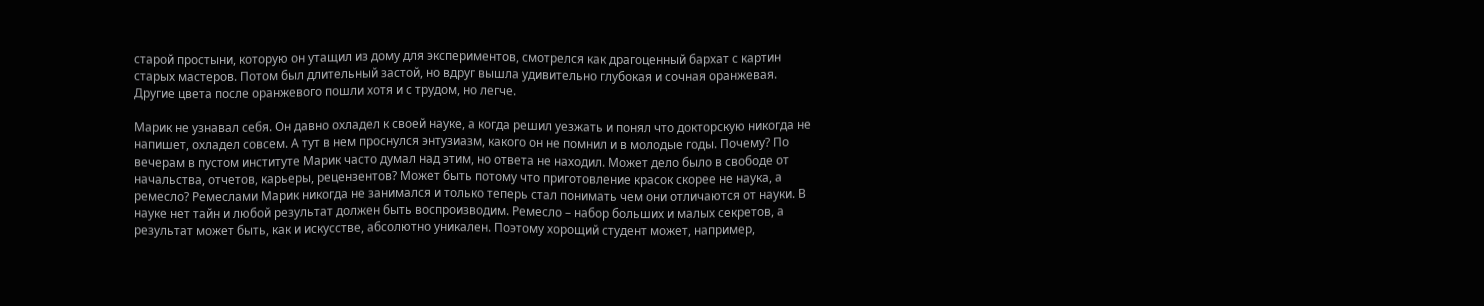старой простыни, которую он утащил из дому для экспериментов, смотрелся как драгоценный бархат с картин старых мастеров. Потом был длительный застой, но вдруг вышла удивительно глубокая и сочная оранжевая. Другие цвета после оранжевого пошли хотя и с трудом, но легче.

Марик не узнавал себя. Он давно охладел к своей науке, а когда решил уезжать и понял что докторскую никогда не напишет, охладел совсем. А тут в нем проснулся энтузиазм, какого он не помнил и в молодые годы. Почему? По вечерам в пустом институте Марик часто думал над этим, но ответа не находил. Может дело было в свободе от начальства, отчетов, карьеры, рецензентов? Может быть потому что приготовление красок скорее не наука, а ремесло? Ремеслами Марик никогда не занимался и только теперь стал понимать чем они отличаются от науки. В науке нет тайн и любой результат должен быть воспроизводим. Ремесло – набор больших и малых секретов, а результат может быть, как и искусстве, абсолютно уникален. Поэтому хорощий студент может, например,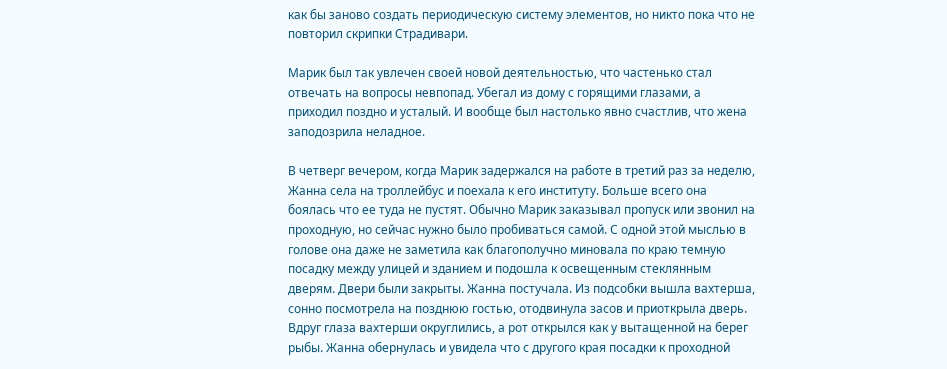как бы заново создать периодическую систему элементов, но никто пока что не повторил скрипки Страдивари.

Марик был так увлечен своей новой деятельностью, что частенько стал отвечать на вопросы невпопад. Убегал из дому с горящими глазами, а приходил поздно и усталый. И вообще был настолько явно счастлив, что жена заподозрила неладное.

В четверг вечером, когда Марик задержался на работе в третий раз за неделю, Жанна села на троллейбус и поехала к его институту. Больше всего она боялась что ее туда не пустят. Обычно Марик заказывал пропуск или звонил на проходную, но сейчас нужно было пробиваться самой. С одной этой мыслью в голове она даже не заметила как благополучно миновала по краю темную посадку между улицей и зданием и подошла к освещенным стеклянным дверям. Двери были закрыты. Жанна постучала. Из подсобки вышла вахтерша, сонно посмотрела на позднюю гостью, отодвинула засов и приоткрыла дверь. Вдруг глаза вахтерши округлились, а рот открылся как у вытащенной на берег рыбы. Жанна обернулась и увидела что с другого края посадки к проходной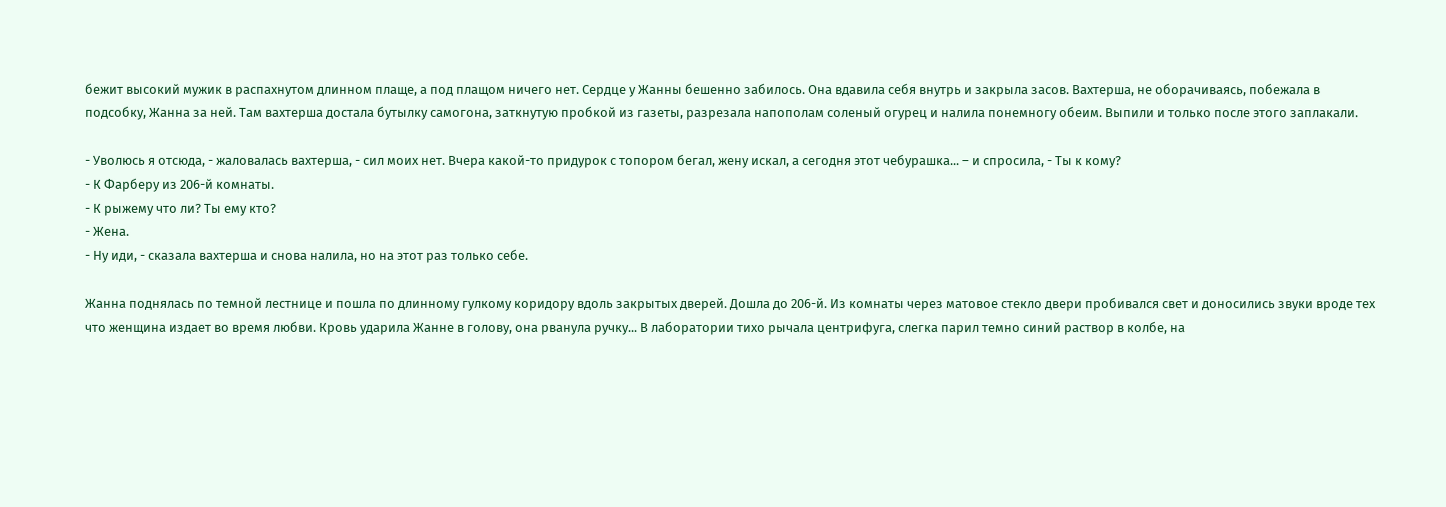бежит высокий мужик в распахнутом длинном плаще, а под плащом ничего нет. Сердце у Жанны бешенно забилось. Она вдавила себя внутрь и закрыла засов. Вахтерша, не оборачиваясь, побежала в подсобку, Жанна за ней. Там вахтерша достала бутылку самогона, заткнутую пробкой из газеты, разрезала напополам соленый огурец и налила понемногу обеим. Выпили и только после этого заплакали.

- Уволюсь я отсюда, - жаловалась вахтерша, - сил моих нет. Вчера какой-то придурок с топором бегал, жену искал, а сегодня этот чебурашка... – и спросила, - Ты к кому?
- К Фарберу из 206-й комнаты.
- К рыжему что ли? Ты ему кто?
- Жена.
- Ну иди, - сказала вахтерша и снова налила, но на этот раз только себе.

Жанна поднялась по темной лестнице и пошла по длинному гулкому коридору вдоль закрытых дверей. Дошла до 206-й. Из комнаты через матовое стекло двери пробивался свет и доносились звуки вроде тех что женщина издает во время любви. Кровь ударила Жанне в голову, она рванула ручку... В лаборатории тихо рычала центрифуга, слегка парил темно синий раствор в колбе, на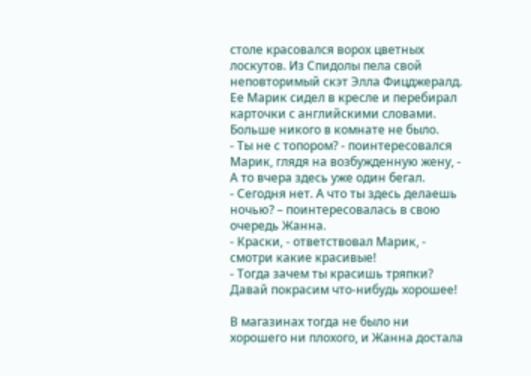столе красовался ворох цветных лоскутов. Из Спидолы пела свой неповторимый скэт Элла Фицджералд. Ее Марик сидел в кресле и перебирал карточки с английскими словами. Больше никого в комнате не было.
- Ты не с топором? - поинтересовался Марик, глядя на возбужденную жену, - А то вчера здесь уже один бегал.
- Сегодня нет. А что ты здесь делаешь ночью? – поинтересовалась в свою очередь Жанна.
- Краски, - ответствовал Марик, - смотри какие красивые!
- Тогда зачем ты красишь тряпки? Давай покрасим что-нибудь хорошее!

В магазинах тогда не было ни хорошего ни плохого, и Жанна достала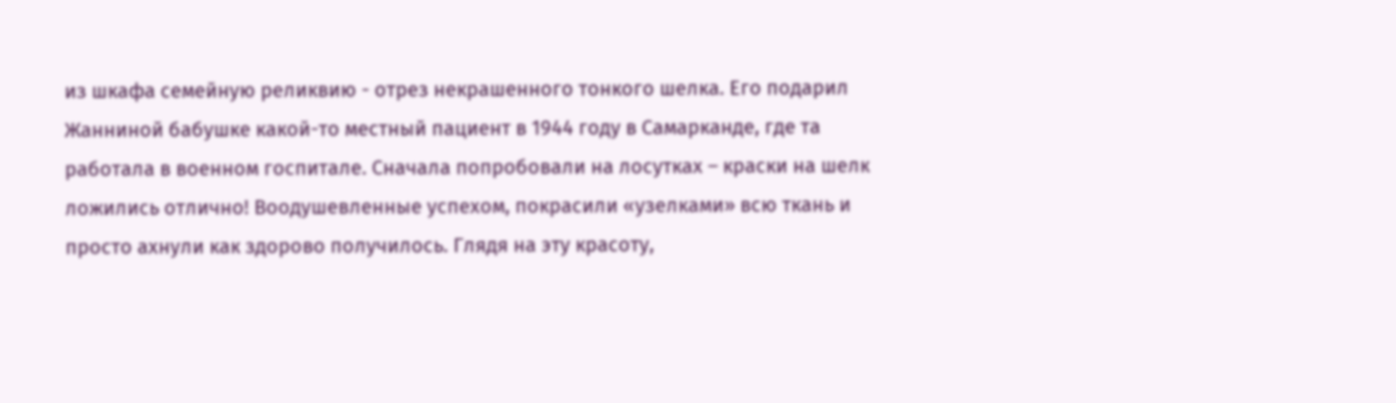из шкафа семейную реликвию - отрез некрашенного тонкого шелка. Его подарил Жанниной бабушке какой-то местный пациент в 1944 году в Самарканде, где та работала в военном госпитале. Сначала попробовали на лосутках – краски на шелк ложились отлично! Воодушевленные успехом, покрасили «узелками» всю ткань и просто ахнули как здорово получилось. Глядя на эту красоту,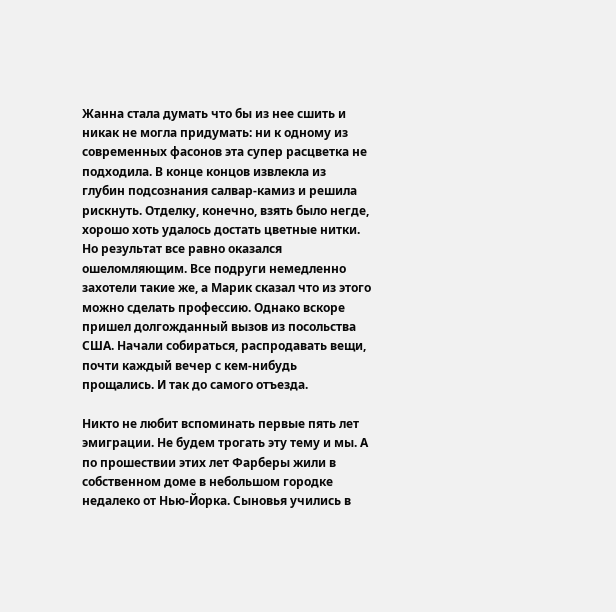Жанна стала думать что бы из нее сшить и никак не могла придумать: ни к одному из современных фасонов эта супер расцветка не подходила. В конце концов извлекла из глубин подсознания салвар-камиз и решила рискнуть. Отделку, конечно, взять было негде, хорошо хоть удалось достать цветные нитки. Но результат все равно оказался ошеломляющим. Все подруги немедленно захотели такие же, а Марик сказал что из этого можно сделать профессию. Однако вскоре пришел долгожданный вызов из посольства США. Начали собираться, распродавать вещи, почти каждый вечер с кем-нибудь прощались. И так до самого отъезда.

Никто не любит вспоминать первые пять лет эмиграции. Не будем трогать эту тему и мы. А по прошествии этих лет Фарберы жили в собственном доме в небольшом городке недалеко от Нью-Йорка. Сыновья учились в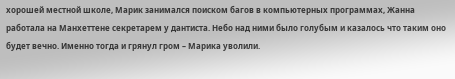хорошей местной школе, Марик занимался поиском багов в компьютерных программах, Жанна работала на Манхеттене секретарем у дантиста. Небо над ними было голубым и казалось что таким оно будет вечно. Именно тогда и грянул гром – Марика уволили.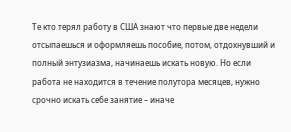Те кто терял работу в США знают что первые две недели отсыпаешься и оформляешь пособие, потом, отдохнувший и полный энтузиазма, начинаешь искать новую. Но если работа не находится в течение полутора месяцев, нужно срочно искать себе занятие – иначе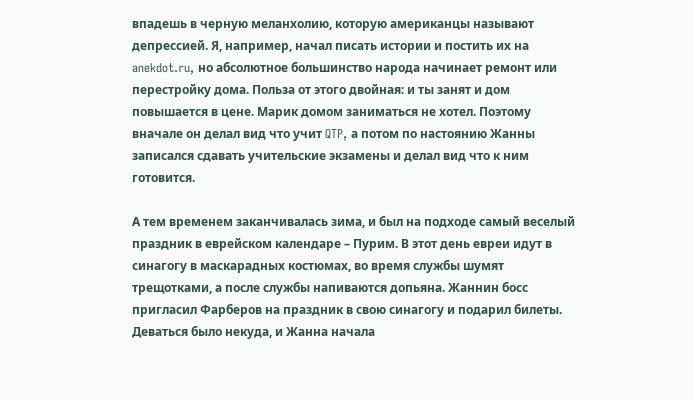впадешь в черную меланхолию, которую американцы называют депрессией. Я, например, начал писать истории и постить их на anekdot.ru, но абсолютное большинство народа начинает ремонт или перестройку дома. Польза от этого двойная: и ты занят и дом повышается в цене. Марик домом заниматься не хотел. Поэтому вначале он делал вид что учит QTP, а потом по настоянию Жанны записался сдавать учительские экзамены и делал вид что к ним готовится.

А тем временем заканчивалась зима, и был на подходе самый веселый праздник в еврейском календаре – Пурим. В этот день евреи идут в синагогу в маскарадных костюмах, во время службы шумят трещотками, а после службы напиваются допьяна. Жаннин босс пригласил Фарберов на праздник в свою синагогу и подарил билеты. Деваться было некуда, и Жанна начала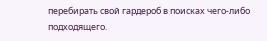перебирать свой гардероб в поисках чего-либо подходящего.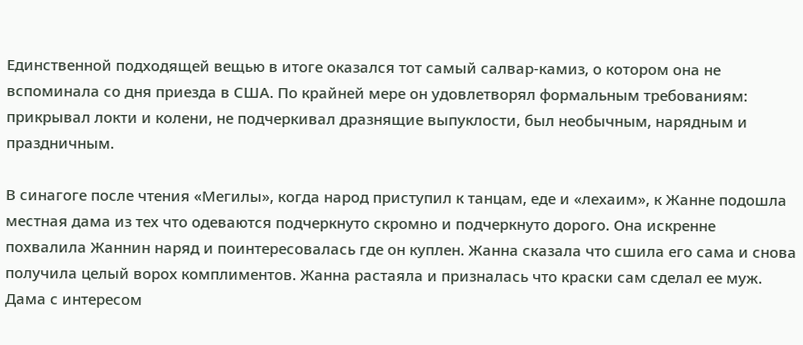Единственной подходящей вещью в итоге оказался тот самый салвар-камиз, о котором она не вспоминала со дня приезда в США. По крайней мере он удовлетворял формальным требованиям: прикрывал локти и колени, не подчеркивал дразнящие выпуклости, был необычным, нарядным и праздничным.

В синагоге после чтения «Мегилы», когда народ приступил к танцам, еде и «лехаим», к Жанне подошла местная дама из тех что одеваются подчеркнуто скромно и подчеркнуто дорого. Она искренне похвалила Жаннин наряд и поинтересовалась где он куплен. Жанна сказала что сшила его сама и снова получила целый ворох комплиментов. Жанна растаяла и призналась что краски сам сделал ее муж. Дама с интересом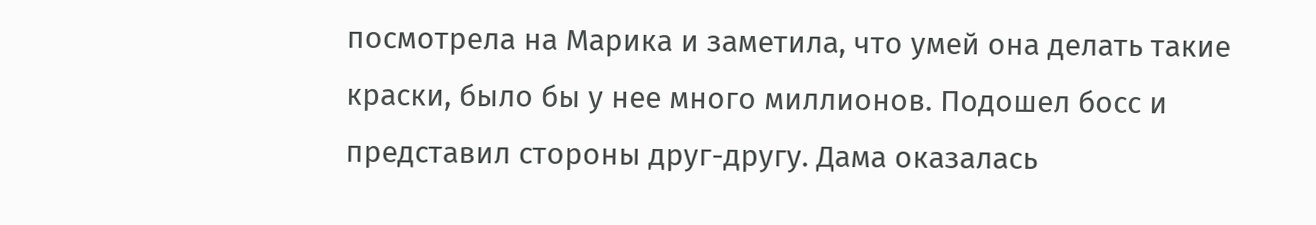посмотрела на Марика и заметила, что умей она делать такие краски, было бы у нее много миллионов. Подошел босс и представил стороны друг-другу. Дама оказалась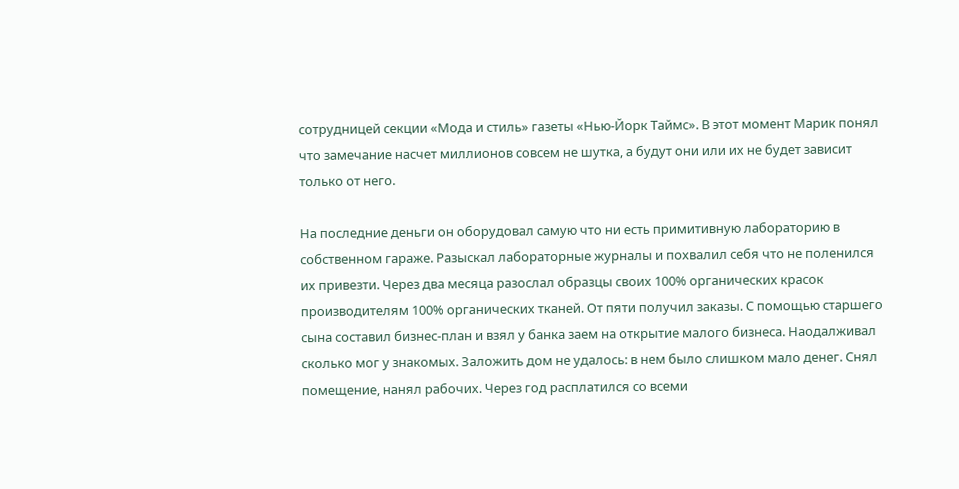сотрудницей секции «Мода и стиль» газеты «Нью-Йорк Таймс». В этот момент Марик понял что замечание насчет миллионов совсем не шутка, а будут они или их не будет зависит только от него.

На последние деньги он оборудовал самую что ни есть примитивную лабораторию в собственном гараже. Разыскал лабораторные журналы и похвалил себя что не поленился их привезти. Через два месяца разослал образцы своих 100% органических красок производителям 100% органических тканей. От пяти получил заказы. С помощью старшего сына составил бизнес-план и взял у банка заем на открытие малого бизнеса. Наодалживал сколько мог у знакомых. Заложить дом не удалось: в нем было слишком мало денег. Снял помещение, нанял рабочих. Через год расплатился со всеми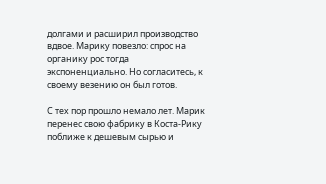долгами и расширил производство вдвое. Марику повезло: спрос на органику рос тогда экспоненциально. Но согласитесь, к своему везению он был готов.

С тех пор прошло немало лет. Марик перенес свою фабрику в Коста-Рику поближе к дешевым сырью и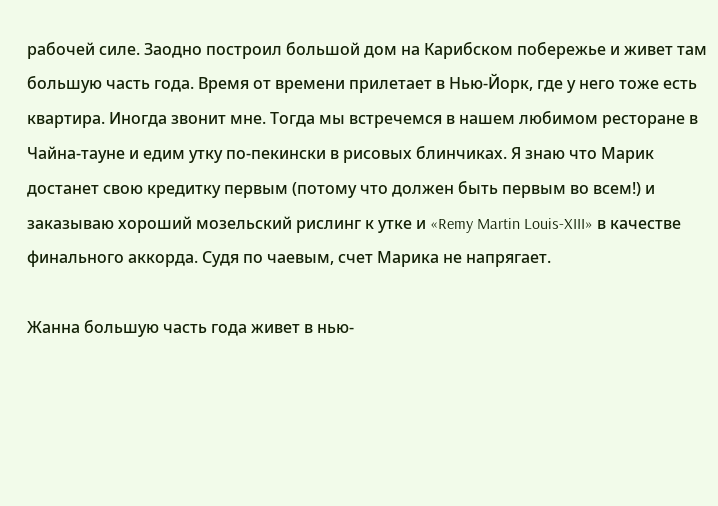рабочей силе. Заодно построил большой дом на Карибском побережье и живет там большую часть года. Время от времени прилетает в Нью-Йорк, где у него тоже есть квартира. Иногда звонит мне. Тогда мы встречемся в нашем любимом ресторане в Чайна-тауне и едим утку по-пекински в рисовых блинчиках. Я знаю что Марик достанет свою кредитку первым (потому что должен быть первым во всем!) и заказываю хороший мозельский рислинг к утке и «Remy Martin Louis-XIII» в качестве финального аккорда. Судя по чаевым, счет Марика не напрягает.

Жанна большую часть года живет в нью-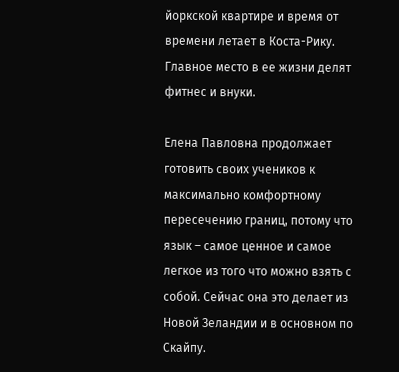йоркской квартире и время от времени летает в Коста-Рику. Главное место в ее жизни делят фитнес и внуки.

Елена Павловна продолжает готовить своих учеников к максимально комфортному пересечению границ, потому что язык – самое ценное и самое легкое из того что можно взять с собой. Сейчас она это делает из Новой Зеландии и в основном по Скайпу.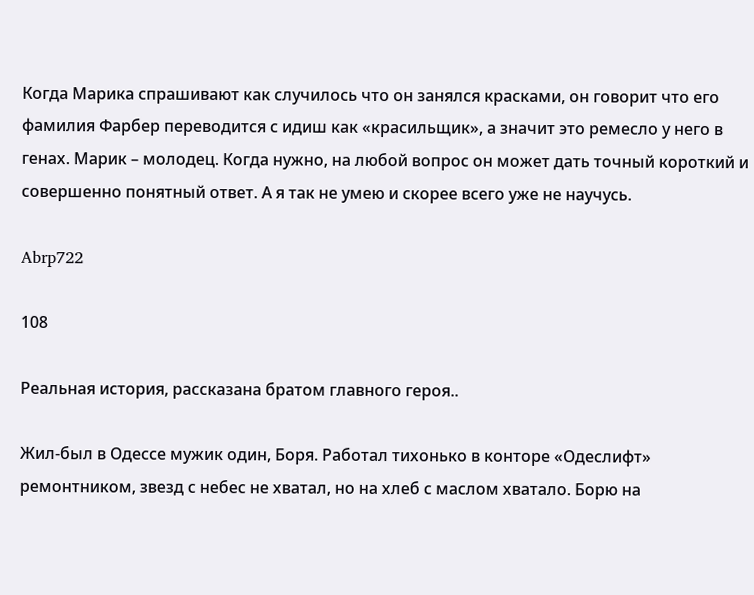Когда Марика спрашивают как случилось что он занялся красками, он говорит что его фамилия Фарбер переводится с идиш как «красильщик», а значит это ремесло у него в генах. Марик – молодец. Когда нужно, на любой вопрос он может дать точный короткий и совершенно понятный ответ. А я так не умею и скорее всего уже не научусь.

Abrp722

108

Реальная история, рассказана братом главного героя..

Жил-был в Одессе мужик один, Боря. Работал тихонько в конторе «Одеслифт» ремонтником, звезд с небес не хватал, но на хлеб с маслом хватало. Борю на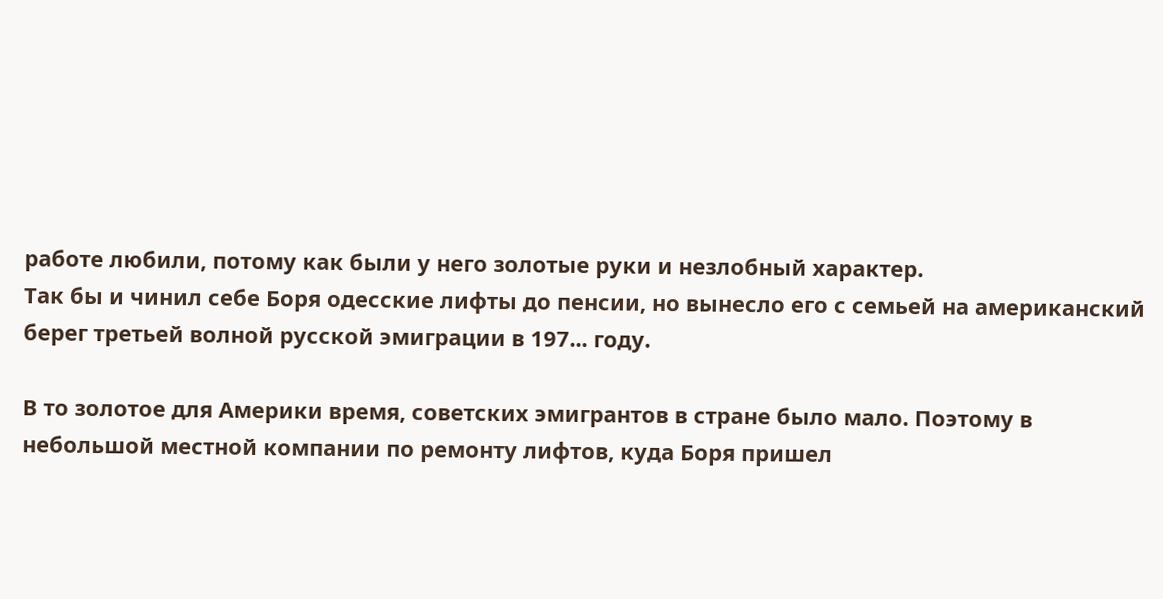работе любили, потому как были у него золотые руки и незлобный характер.
Так бы и чинил себе Боря одесские лифты до пенсии, но вынесло его с семьей на американский берег третьей волной русской эмиграции в 197... году.

В то золотое для Америки время, советских эмигрантов в стране было мало. Поэтому в небольшой местной компании по ремонту лифтов, куда Боря пришел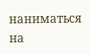наниматься на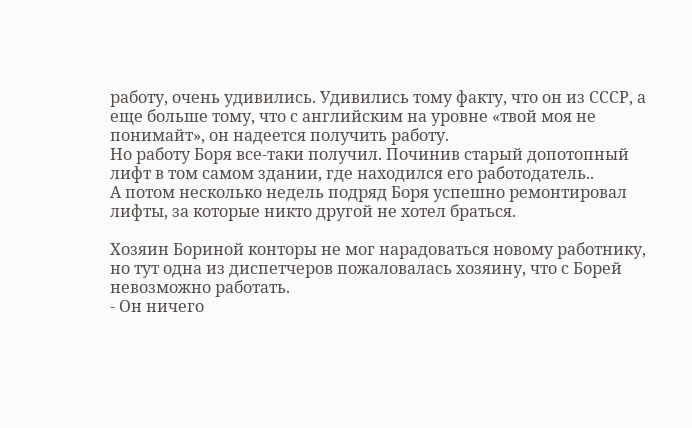работу, очень удивились. Удивились тому факту, что он из СССР, а еще больше тому, что с английским на уровне «твой моя не понимайт», он надеется получить работу.
Но работу Боря все-таки получил. Починив старый допотопный лифт в том самом здании, где находился его работодатель..
А потом несколько недель подряд Боря успешно ремонтировал лифты, за которые никто другой не хотел браться.

Хозяин Бориной конторы не мог нарадоваться новому работнику, но тут одна из диспетчеров пожаловалась хозяину, что с Борей невозможно работать.
- Он ничего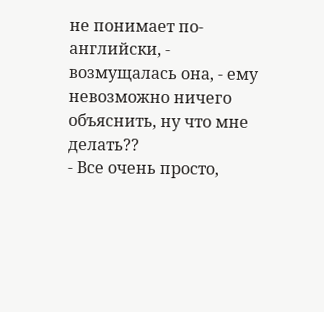не понимает по-английски, - возмущалась она, - ему невозможно ничего объяснить, ну что мне делать??
- Все очень просто,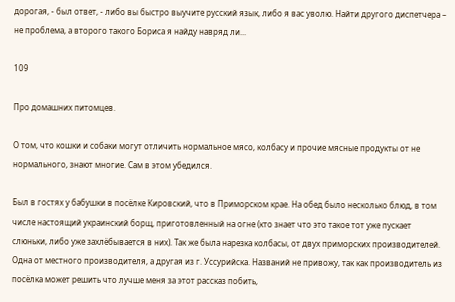дорогая, - был ответ, - либо вы быстро выучите русский язык, либо я вас уволю. Найти другого диспетчера – не проблема, а второго такого Бориса я найду навряд ли...

109

Про домашних питомцев.

О том, что кошки и собаки могут отличить нормальное мясо, колбасу и прочие мясные продукты от не нормального, знают многие. Сам в этом убедился.

Был в гостях у бабушки в посёлке Кировский, что в Приморском крае. На обед было несколько блюд, в том числе настоящий украинский борщ, приготовленный на огне (кто знает что это такое тот уже пускает слюньки, либо уже захлёбывается в них). Так же была нарезка колбасы, от двух приморских производителей. Одна от местного производителя, а другая из г. Уссурийска. Названий не привожу, так как производитель из посёлка может решить что лучше меня за этот рассказ побить,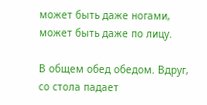может быть даже ногами, может быть даже по лицу.

В общем обед обедом. Вдруг, со стола падает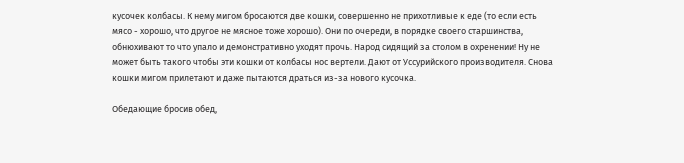кусочек колбасы. К нему мигом бросаются две кошки, совершенно не прихотливые к еде (то если есть мясо - хорошо, что другое не мясное тоже хорошо). Они по очереди, в порядке своего старшинства, обнюхивают то что упало и демонстративно уходят прочь. Народ сидящий за столом в охренении! Ну не может быть такого чтобы эти кошки от колбасы нос вертели. Дают от Уссурийского производителя. Снова кошки мигом прилетают и даже пытаются драться из-за нового кусочка.

Обедающие бросив обед,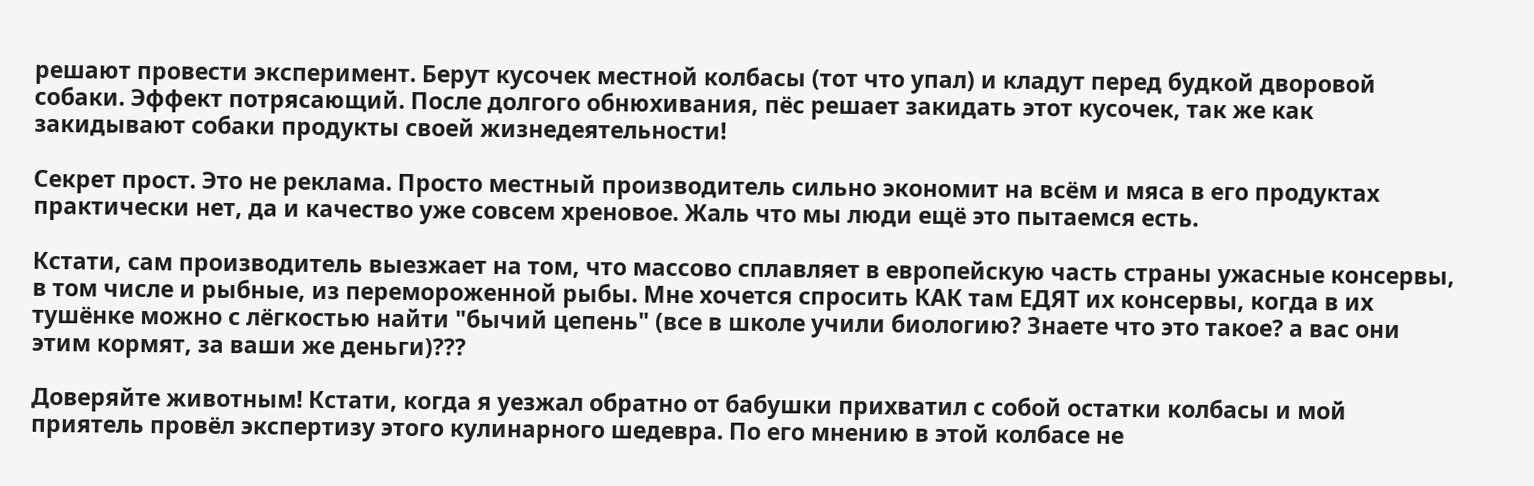решают провести эксперимент. Берут кусочек местной колбасы (тот что упал) и кладут перед будкой дворовой собаки. Эффект потрясающий. После долгого обнюхивания, пёс решает закидать этот кусочек, так же как закидывают собаки продукты своей жизнедеятельности!

Секрет прост. Это не реклама. Просто местный производитель сильно экономит на всём и мяса в его продуктах практически нет, да и качество уже совсем хреновое. Жаль что мы люди ещё это пытаемся есть.

Кстати, сам производитель выезжает на том, что массово сплавляет в европейскую часть страны ужасные консервы, в том числе и рыбные, из перемороженной рыбы. Мне хочется спросить КАК там ЕДЯТ их консервы, когда в их тушёнке можно с лёгкостью найти "бычий цепень" (все в школе учили биологию? Знаете что это такое? а вас они этим кормят, за ваши же деньги)???

Доверяйте животным! Кстати, когда я уезжал обратно от бабушки прихватил с собой остатки колбасы и мой приятель провёл экспертизу этого кулинарного шедевра. По его мнению в этой колбасе не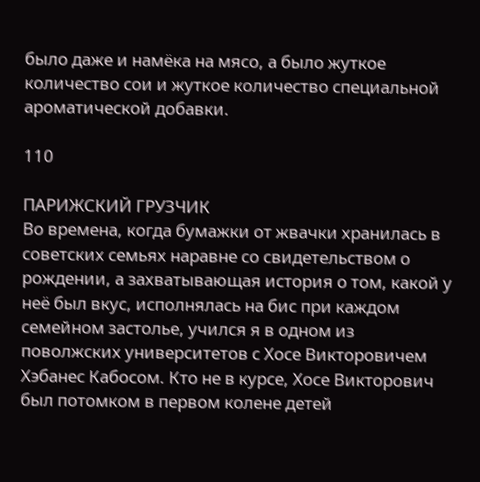было даже и намёка на мясо, а было жуткое количество сои и жуткое количество специальной ароматической добавки.

110

ПАРИЖСКИЙ ГРУЗЧИК
Во времена, когда бумажки от жвачки хранилась в советских семьях наравне со свидетельством о рождении, а захватывающая история о том, какой у неё был вкус, исполнялась на бис при каждом семейном застолье, учился я в одном из поволжских университетов с Хосе Викторовичем Хэбанес Кабосом. Кто не в курсе, Хосе Викторович был потомком в первом колене детей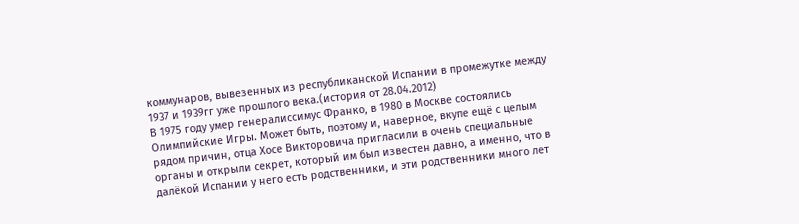коммунаров, вывезенных из республиканской Испании в промежутке между 1937 и 1939гг уже прошлого века.(история от 28.04.2012)
В 1975 году умер генералиссимус Франко, в 1980 в Москве состоялись Олимпийские Игры. Может быть, поэтому и, наверное, вкупе ещё с целым рядом причин, отца Хосе Викторовича пригласили в очень специальные органы и открыли секрет, который им был известен давно, а именно, что в далёкой Испании у него есть родственники, и эти родственники много лет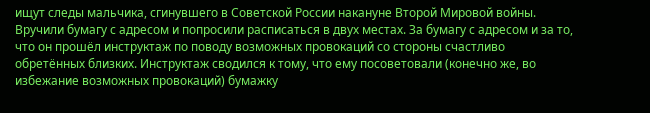ищут следы мальчика, сгинувшего в Советской России накануне Второй Мировой войны. Вручили бумагу с адресом и попросили расписаться в двух местах. За бумагу с адресом и за то, что он прошёл инструктаж по поводу возможных провокаций со стороны счастливо обретённых близких. Инструктаж сводился к тому, что ему посоветовали (конечно же, во избежание возможных провокаций) бумажку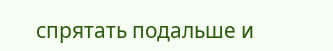спрятать подальше и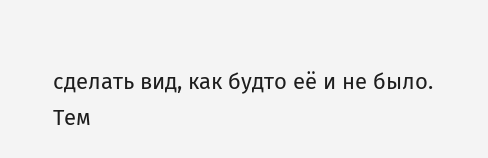сделать вид, как будто её и не было.
Тем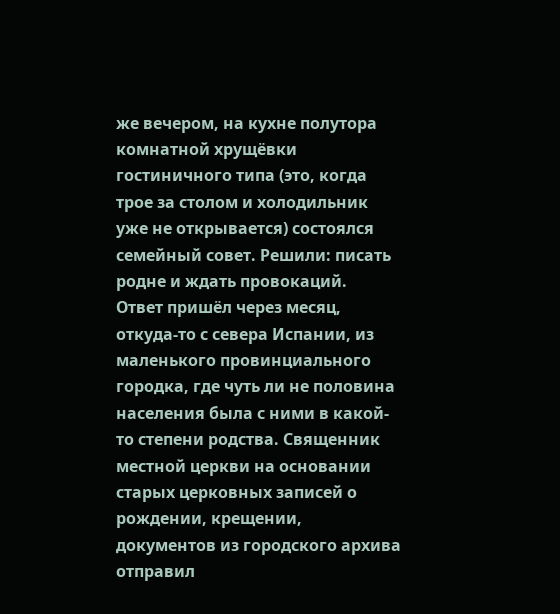же вечером, на кухне полутора комнатной хрущёвки гостиничного типа (это, когда трое за столом и холодильник уже не открывается) состоялся семейный совет. Решили: писать родне и ждать провокаций.
Ответ пришёл через месяц, откуда-то с севера Испании, из маленького провинциального городка, где чуть ли не половина населения была с ними в какой-то степени родства. Священник местной церкви на основании старых церковных записей о рождении, крещении, документов из городского архива отправил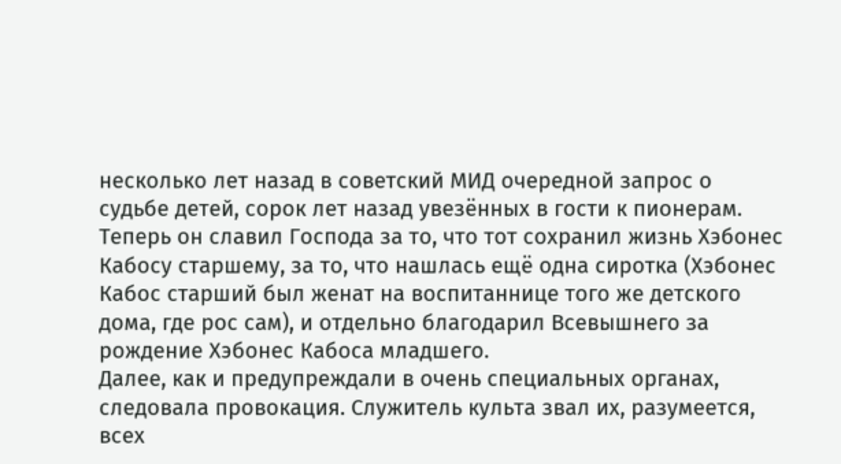несколько лет назад в советский МИД очередной запрос о судьбе детей, сорок лет назад увезённых в гости к пионерам. Теперь он славил Господа за то, что тот сохранил жизнь Хэбонес Кабосу старшему, за то, что нашлась ещё одна сиротка (Хэбонес Кабос старший был женат на воспитаннице того же детского дома, где рос сам), и отдельно благодарил Всевышнего за рождение Хэбонес Кабоса младшего.
Далее, как и предупреждали в очень специальных органах, следовала провокация. Служитель культа звал их, разумеется, всех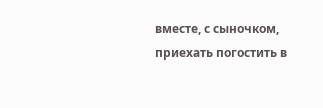вместе, с сыночком, приехать погостить в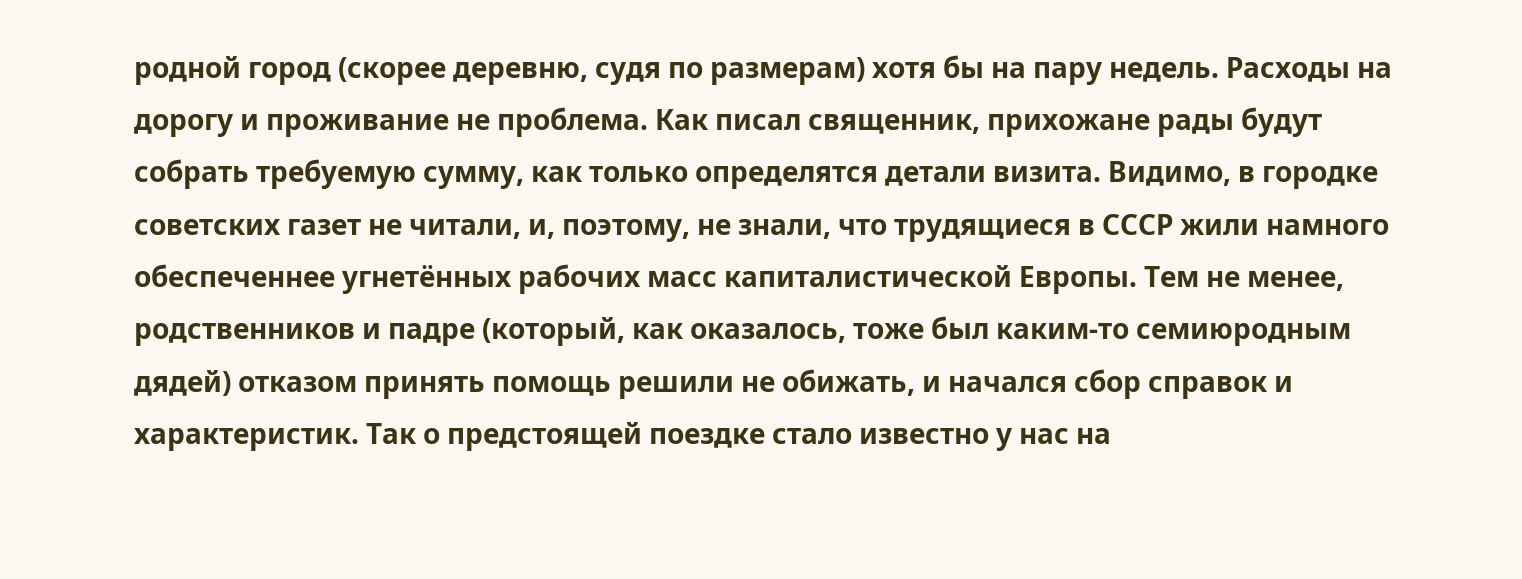родной город (скорее деревню, судя по размерам) хотя бы на пару недель. Расходы на дорогу и проживание не проблема. Как писал священник, прихожане рады будут собрать требуемую сумму, как только определятся детали визита. Видимо, в городке советских газет не читали, и, поэтому, не знали, что трудящиеся в СССР жили намного обеспеченнее угнетённых рабочих масс капиталистической Европы. Тем не менее, родственников и падре (который, как оказалось, тоже был каким-то семиюродным дядей) отказом принять помощь решили не обижать, и начался сбор справок и характеристик. Так о предстоящей поездке стало известно у нас на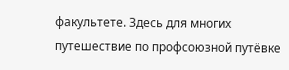факультете. Здесь для многих путешествие по профсоюзной путёвке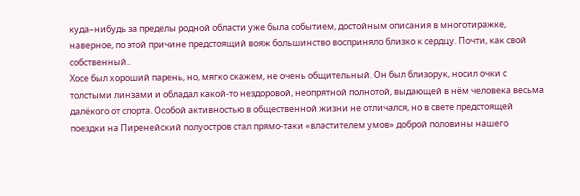куда–нибудь за пределы родной области уже была событием, достойным описания в многотиражке, наверное, по этой причине предстоящий вояж большинство восприняло близко к сердцу. Почти, как свой собственный..
Хосе был хороший парень, но, мягко скажем, не очень общительный. Он был близорук, носил очки с толстыми линзами и обладал какой-то нездоровой, неопрятной полнотой, выдающей в нём человека весьма далёкого от спорта. Особой активностью в общественной жизни не отличался, но в свете предстоящей поездки на Пиренейский полуостров стал прямо-таки «властителем умов» доброй половины нашего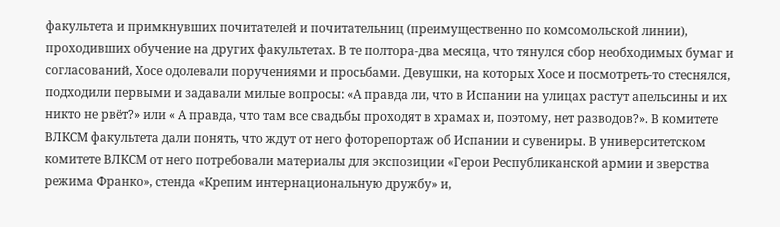факультета и примкнувших почитателей и почитательниц (преимущественно по комсомольской линии), проходивших обучение на других факультетах. В те полтора-два месяца, что тянулся сбор необходимых бумаг и согласований, Хосе одолевали поручениями и просьбами. Девушки, на которых Хосе и посмотреть-то стеснялся, подходили первыми и задавали милые вопросы: «А правда ли, что в Испании на улицах растут апельсины и их никто не рвёт?» или « А правда, что там все свадьбы проходят в храмах и, поэтому, нет разводов?». В комитете ВЛКСМ факультета дали понять, что ждут от него фоторепортаж об Испании и сувениры. В университетском комитете ВЛКСМ от него потребовали материалы для экспозиции «Герои Республиканской армии и зверства режима Франко», стенда «Крепим интернациональную дружбу» и,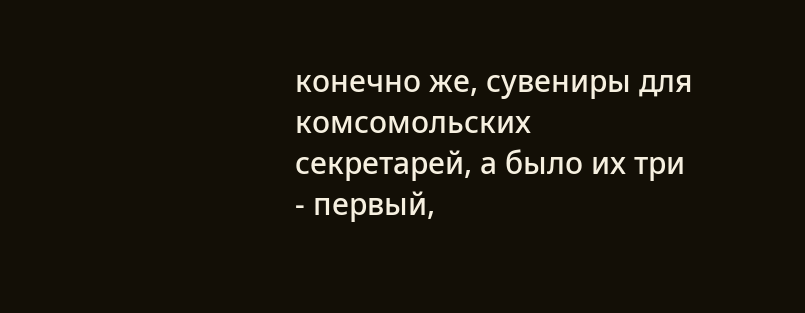конечно же, сувениры для комсомольских секретарей, а было их три - первый,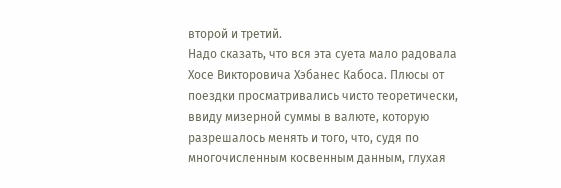второй и третий.
Надо сказать, что вся эта суета мало радовала Хосе Викторовича Хэбанес Кабоса. Плюсы от поездки просматривались чисто теоретически, ввиду мизерной суммы в валюте, которую разрешалось менять и того, что, судя по многочисленным косвенным данным, глухая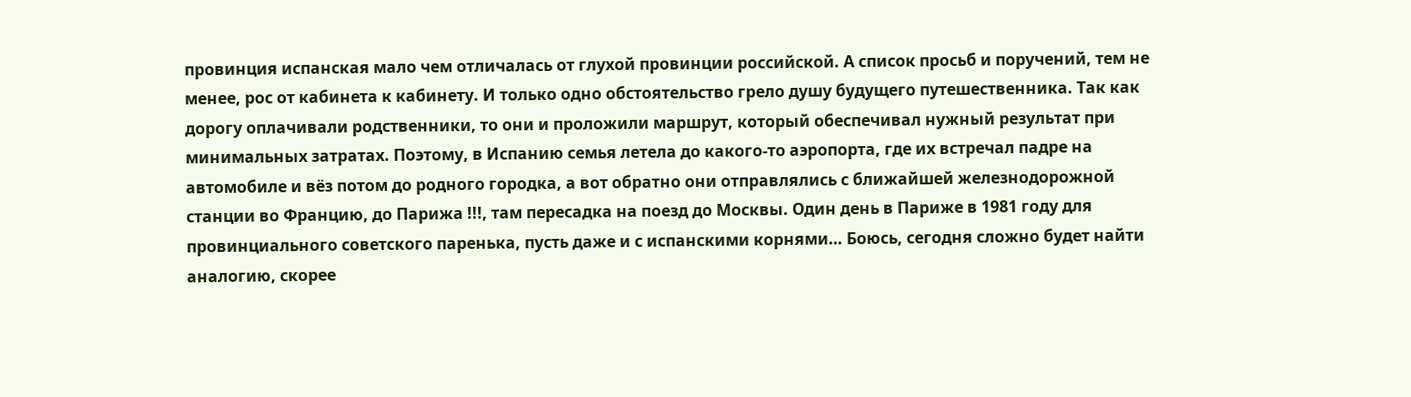провинция испанская мало чем отличалась от глухой провинции российской. А список просьб и поручений, тем не менее, рос от кабинета к кабинету. И только одно обстоятельство грело душу будущего путешественника. Так как дорогу оплачивали родственники, то они и проложили маршрут, который обеспечивал нужный результат при минимальных затратах. Поэтому, в Испанию семья летела до какого-то аэропорта, где их встречал падре на автомобиле и вёз потом до родного городка, а вот обратно они отправлялись с ближайшей железнодорожной станции во Францию, до Парижа !!!, там пересадка на поезд до Москвы. Один день в Париже в 1981 году для провинциального советского паренька, пусть даже и с испанскими корнями… Боюсь, сегодня сложно будет найти аналогию, скорее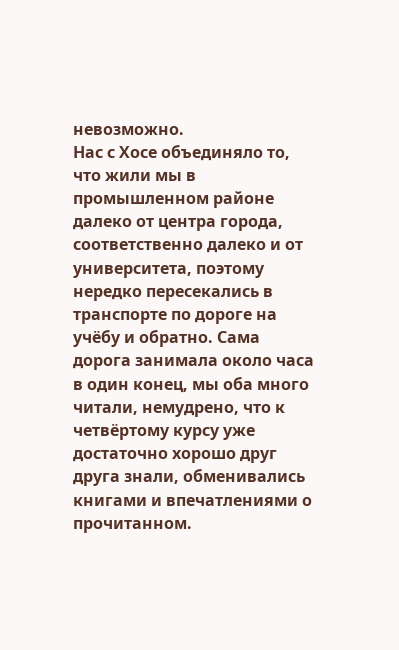невозможно.
Нас с Хосе объединяло то, что жили мы в промышленном районе далеко от центра города, соответственно далеко и от университета, поэтому нередко пересекались в транспорте по дороге на учёбу и обратно. Сама дорога занимала около часа в один конец, мы оба много читали, немудрено, что к четвёртому курсу уже достаточно хорошо друг друга знали, обменивались книгами и впечатлениями о прочитанном.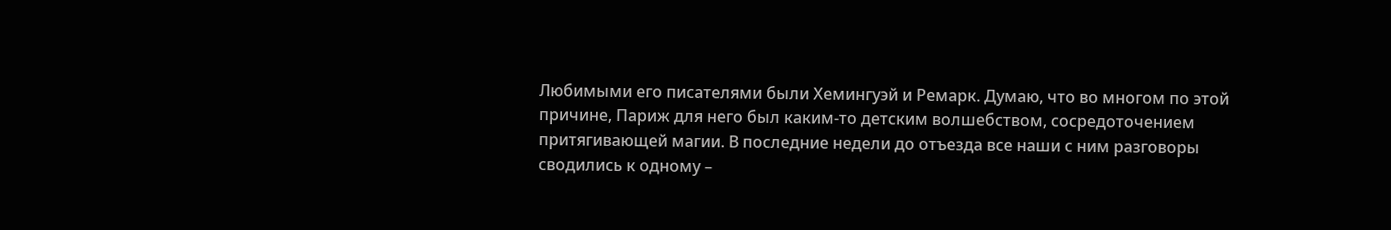Любимыми его писателями были Хемингуэй и Ремарк. Думаю, что во многом по этой причине, Париж для него был каким-то детским волшебством, сосредоточением притягивающей магии. В последние недели до отъезда все наши с ним разговоры сводились к одному –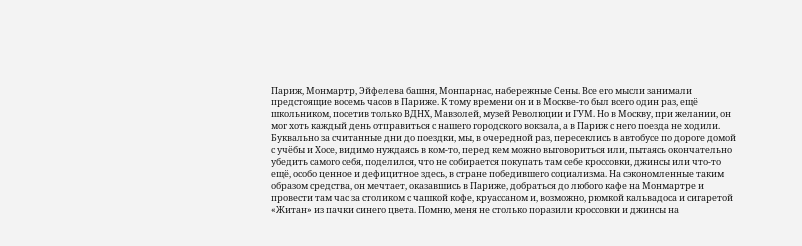Париж, Монмартр, Эйфелева башня, Монпарнас, набережные Сены. Все его мысли занимали предстоящие восемь часов в Париже. К тому времени он и в Москве-то был всего один раз, ещё школьником, посетив только ВДНХ, Мавзолей, музей Революции и ГУМ. Но в Москву, при желании, он мог хоть каждый день отправиться с нашего городского вокзала, а в Париж с него поезда не ходили.
Буквально за считанные дни до поездки, мы, в очередной раз, пересеклись в автобусе по дороге домой с учёбы и Хосе, видимо нуждаясь в ком-то, перед кем можно выговориться или, пытаясь окончательно убедить самого себя, поделился, что не собирается покупать там себе кроссовки, джинсы или что-то ещё, особо ценное и дефицитное здесь, в стране победившего социализма. На сэкономленные таким образом средства, он мечтает, оказавшись в Париже, добраться до любого кафе на Монмартре и провести там час за столиком с чашкой кофе, круассаном и, возможно, рюмкой кальвадоса и сигаретой «Житан» из пачки синего цвета. Помню, меня не столько поразили кроссовки и джинсы на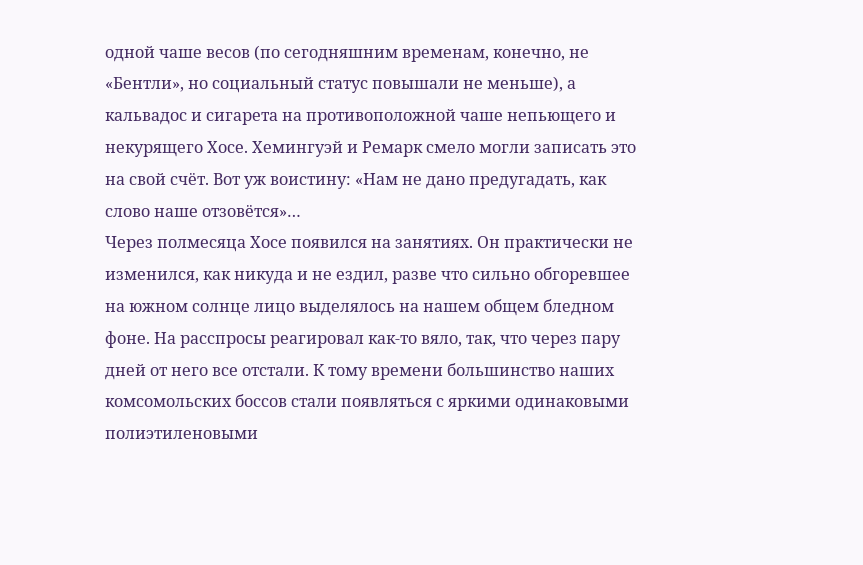одной чаше весов (по сегодняшним временам, конечно, не «Бентли», но социальный статус повышали не меньше), а кальвадос и сигарета на противоположной чаше непьющего и некурящего Хосе. Хемингуэй и Ремарк смело могли записать это на свой счёт. Вот уж воистину: «Нам не дано предугадать, как слово наше отзовётся»…
Через полмесяца Хосе появился на занятиях. Он практически не изменился, как никуда и не ездил, разве что сильно обгоревшее на южном солнце лицо выделялось на нашем общем бледном фоне. На расспросы реагировал как-то вяло, так, что через пару дней от него все отстали. К тому времени большинство наших комсомольских боссов стали появляться с яркими одинаковыми полиэтиленовыми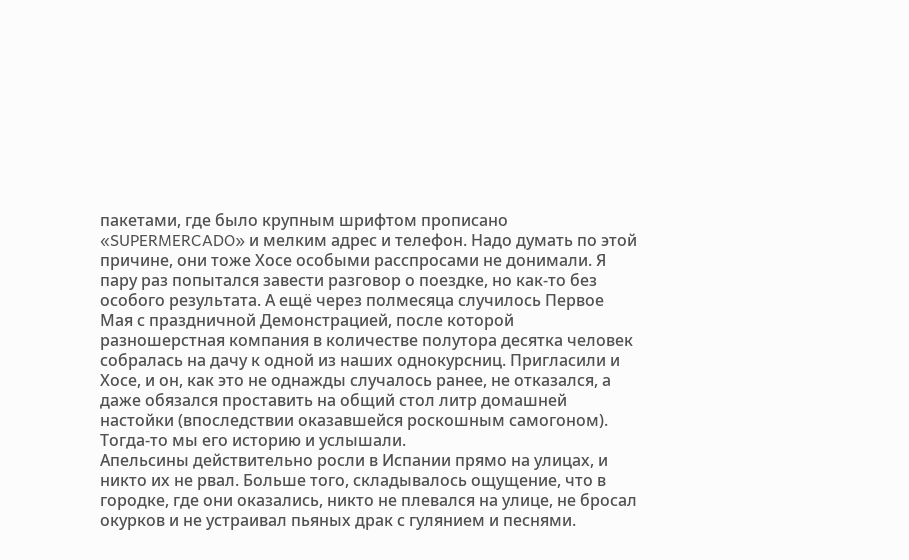пакетами, где было крупным шрифтом прописано «SUPERMERCADO» и мелким адрес и телефон. Надо думать по этой причине, они тоже Хосе особыми расспросами не донимали. Я пару раз попытался завести разговор о поездке, но как-то без особого результата. А ещё через полмесяца случилось Первое Мая с праздничной Демонстрацией, после которой разношерстная компания в количестве полутора десятка человек собралась на дачу к одной из наших однокурсниц. Пригласили и Хосе, и он, как это не однажды случалось ранее, не отказался, а даже обязался проставить на общий стол литр домашней настойки (впоследствии оказавшейся роскошным самогоном). Тогда-то мы его историю и услышали.
Апельсины действительно росли в Испании прямо на улицах, и никто их не рвал. Больше того, складывалось ощущение, что в городке, где они оказались, никто не плевался на улице, не бросал окурков и не устраивал пьяных драк с гулянием и песнями.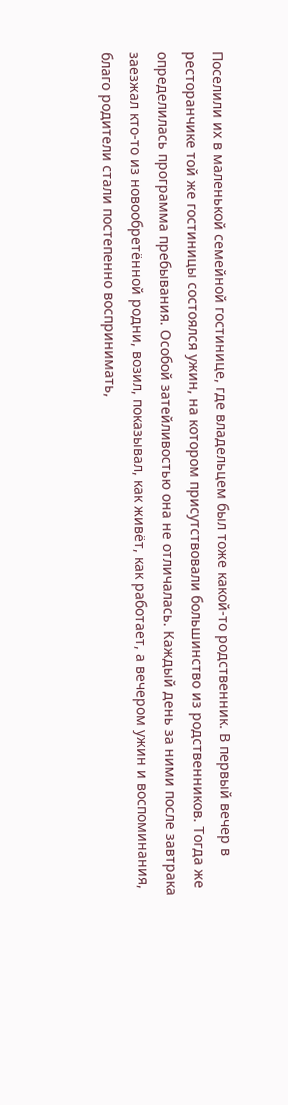Поселили их в маленькой семейной гостинице, где владельцем был тоже какой-то родственник. В первый вечер в ресторанчике той же гостиницы состоялся ужин, на котором присутствовали большинство из родственников. Тогда же определилась программа пребывания. Особой затейливостью она не отличалась. Каждый день за ними после завтрака заезжал кто-то из новообретённой родни, возил, показывал, как живёт, как работает, а вечером ужин и воспоминания, благо родители стали постепенно воспринимать,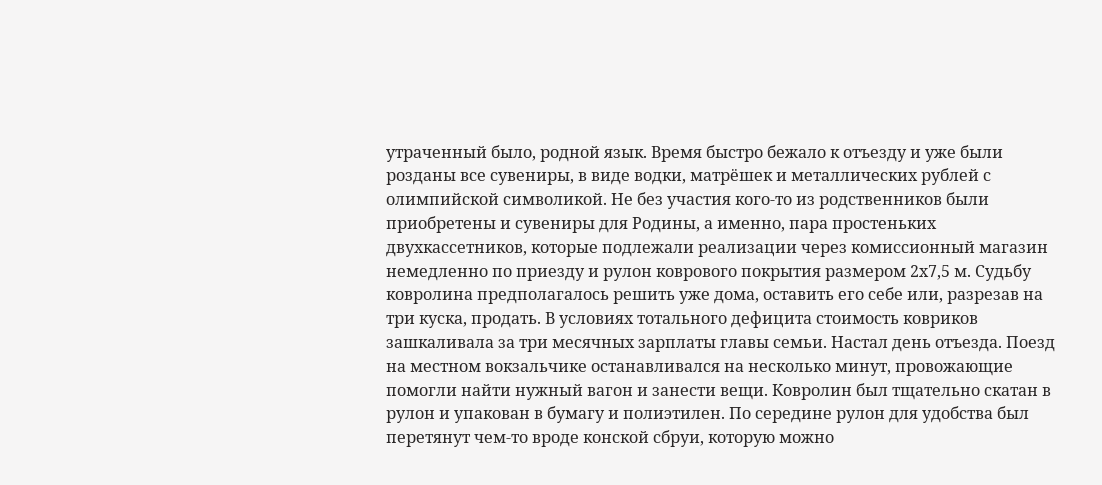утраченный было, родной язык. Время быстро бежало к отъезду и уже были розданы все сувениры, в виде водки, матрёшек и металлических рублей с олимпийской символикой. Не без участия кого-то из родственников были приобретены и сувениры для Родины, а именно, пара простеньких двухкассетников, которые подлежали реализации через комиссионный магазин немедленно по приезду и рулон коврового покрытия размером 2х7,5 м. Судьбу ковролина предполагалось решить уже дома, оставить его себе или, разрезав на три куска, продать. В условиях тотального дефицита стоимость ковриков зашкаливала за три месячных зарплаты главы семьи. Настал день отъезда. Поезд на местном вокзальчике останавливался на несколько минут, провожающие помогли найти нужный вагон и занести вещи. Ковролин был тщательно скатан в рулон и упакован в бумагу и полиэтилен. По середине рулон для удобства был перетянут чем-то вроде конской сбруи, которую можно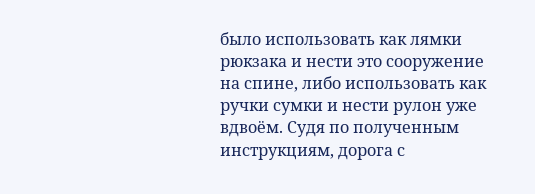было использовать как лямки рюкзака и нести это сооружение на спине, либо использовать как ручки сумки и нести рулон уже вдвоём. Судя по полученным инструкциям, дорога с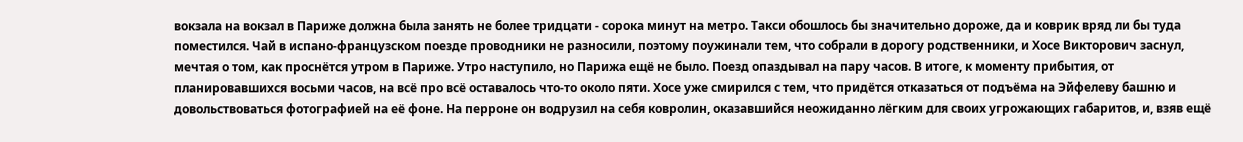вокзала на вокзал в Париже должна была занять не более тридцати - сорока минут на метро. Такси обошлось бы значительно дороже, да и коврик вряд ли бы туда поместился. Чай в испано-французском поезде проводники не разносили, поэтому поужинали тем, что собрали в дорогу родственники, и Хосе Викторович заснул, мечтая о том, как проснётся утром в Париже. Утро наступило, но Парижа ещё не было. Поезд опаздывал на пару часов. В итоге, к моменту прибытия, от планировавшихся восьми часов, на всё про всё оставалось что-то около пяти. Хосе уже смирился с тем, что придётся отказаться от подъёма на Эйфелеву башню и довольствоваться фотографией на её фоне. На перроне он водрузил на себя ковролин, оказавшийся неожиданно лёгким для своих угрожающих габаритов, и, взяв ещё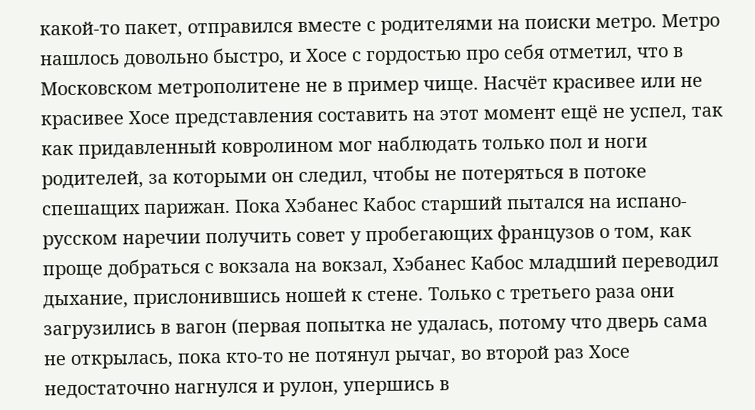какой-то пакет, отправился вместе с родителями на поиски метро. Метро нашлось довольно быстро, и Хосе с гордостью про себя отметил, что в Московском метрополитене не в пример чище. Насчёт красивее или не красивее Хосе представления составить на этот момент ещё не успел, так как придавленный ковролином мог наблюдать только пол и ноги родителей, за которыми он следил, чтобы не потеряться в потоке спешащих парижан. Пока Хэбанес Кабос старший пытался на испано-русском наречии получить совет у пробегающих французов о том, как проще добраться с вокзала на вокзал, Хэбанес Кабос младший переводил дыхание, прислонившись ношей к стене. Только с третьего раза они загрузились в вагон (первая попытка не удалась, потому что дверь сама не открылась, пока кто-то не потянул рычаг, во второй раз Хосе недостаточно нагнулся и рулон, упершись в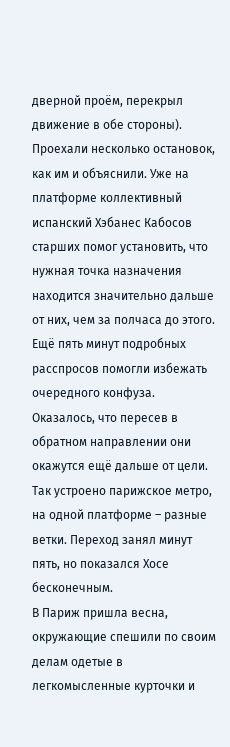дверной проём, перекрыл движение в обе стороны). Проехали несколько остановок, как им и объяснили. Уже на платформе коллективный испанский Хэбанес Кабосов старших помог установить, что нужная точка назначения находится значительно дальше от них, чем за полчаса до этого. Ещё пять минут подробных расспросов помогли избежать очередного конфуза. Оказалось, что пересев в обратном направлении они окажутся ещё дальше от цели. Так устроено парижское метро, на одной платформе – разные ветки. Переход занял минут пять, но показался Хосе бесконечным.
В Париж пришла весна, окружающие спешили по своим делам одетые в легкомысленные курточки и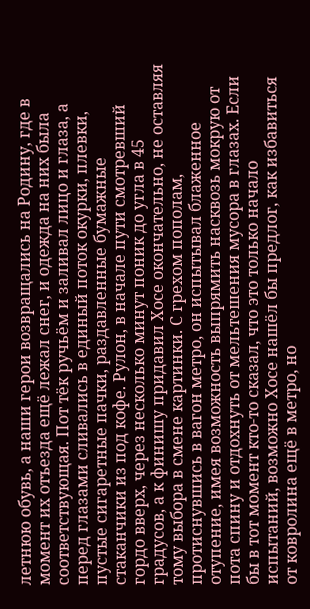летнюю обувь, а наши герои возвращались на Родину, где в момент их отъезда ещё лежал снег, и одежда на них была соответствующая. Пот тёк ручьём и заливал лицо и глаза, а перед глазами сливались в единый поток окурки, плевки, пустые сигаретные пачки, раздавленные бумажные стаканчики из под кофе. Рулон, в начале пути смотревший гордо вверх, через несколько минут поник до угла в 45 градусов, а к финишу придавил Хосе окончательно, не оставляя тому выбора в смене картинки. С грехом пополам, протиснувшись в вагон метро, он испытывал блаженное отупение, имея возможность выпрямить насквозь мокрую от пота спину и отдохнуть от мельтешения мусора в глазах. Если бы в тот момент кто-то сказал, что это только начало испытаний, возможно Хосе нашёл бы предлог, как избавиться от ковролина ещё в метро, но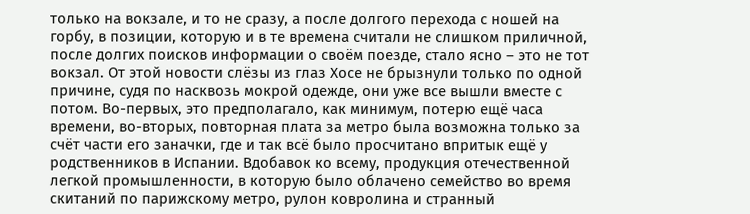только на вокзале, и то не сразу, а после долгого перехода с ношей на горбу, в позиции, которую и в те времена считали не слишком приличной, после долгих поисков информации о своём поезде, стало ясно – это не тот вокзал. От этой новости слёзы из глаз Хосе не брызнули только по одной причине, судя по насквозь мокрой одежде, они уже все вышли вместе с потом. Во-первых, это предполагало, как минимум, потерю ещё часа времени, во-вторых, повторная плата за метро была возможна только за счёт части его заначки, где и так всё было просчитано впритык ещё у родственников в Испании. Вдобавок ко всему, продукция отечественной легкой промышленности, в которую было облачено семейство во время скитаний по парижскому метро, рулон ковролина и странный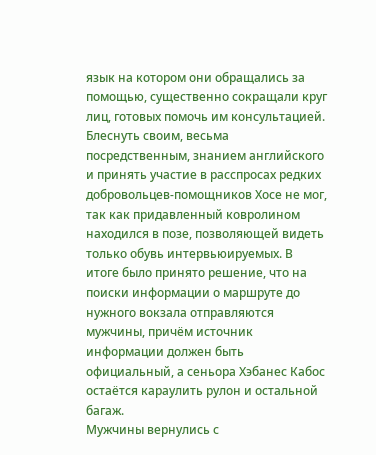язык на котором они обращались за помощью, существенно сокращали круг лиц, готовых помочь им консультацией. Блеснуть своим, весьма посредственным, знанием английского и принять участие в расспросах редких добровольцев-помощников Хосе не мог, так как придавленный ковролином находился в позе, позволяющей видеть только обувь интервьюируемых. В итоге было принято решение, что на поиски информации о маршруте до нужного вокзала отправляются мужчины, причём источник информации должен быть официальный, а сеньора Хэбанес Кабос остаётся караулить рулон и остальной багаж.
Мужчины вернулись с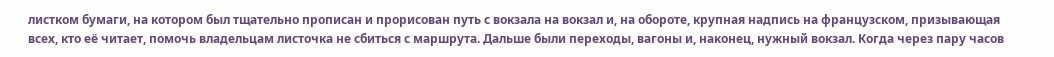листком бумаги, на котором был тщательно прописан и прорисован путь с вокзала на вокзал и, на обороте, крупная надпись на французском, призывающая всех, кто её читает, помочь владельцам листочка не сбиться с маршрута. Дальше были переходы, вагоны и, наконец, нужный вокзал. Когда через пару часов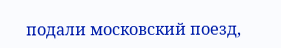подали московский поезд,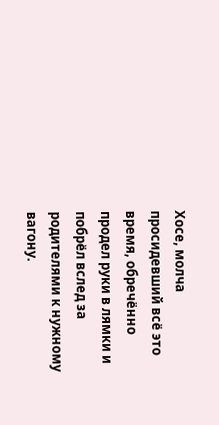Хосе, молча просидевший всё это время, обречённо продел руки в лямки и побрёл вслед за родителями к нужному вагону.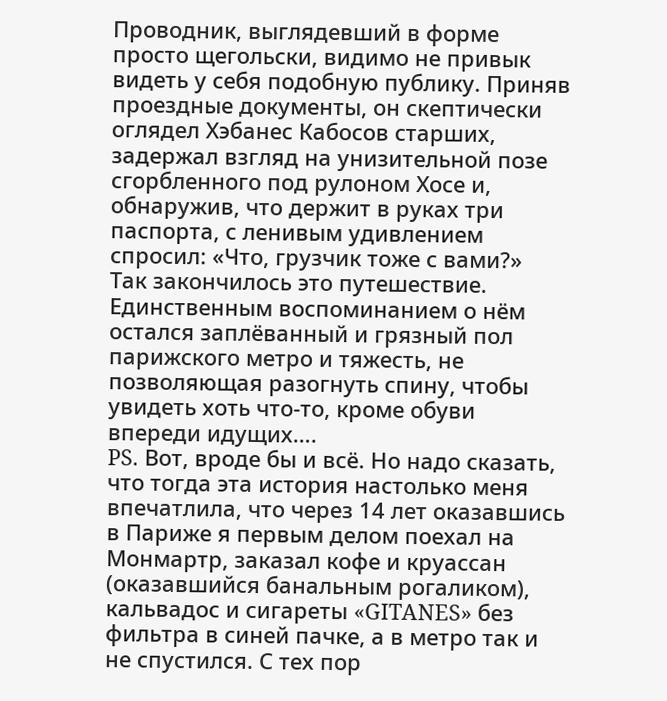Проводник, выглядевший в форме просто щегольски, видимо не привык видеть у себя подобную публику. Приняв проездные документы, он скептически оглядел Хэбанес Кабосов старших, задержал взгляд на унизительной позе сгорбленного под рулоном Хосе и, обнаружив, что держит в руках три паспорта, с ленивым удивлением спросил: «Что, грузчик тоже с вами?»
Так закончилось это путешествие. Единственным воспоминанием о нём остался заплёванный и грязный пол парижского метро и тяжесть, не позволяющая разогнуть спину, чтобы увидеть хоть что-то, кроме обуви впереди идущих….
PS. Вот, вроде бы и всё. Но надо сказать, что тогда эта история настолько меня впечатлила, что через 14 лет оказавшись в Париже я первым делом поехал на Монмартр, заказал кофе и круассан (оказавшийся банальным рогаликом), кальвадос и сигареты «GITANES» без фильтра в синей пачке, а в метро так и не спустился. С тех пор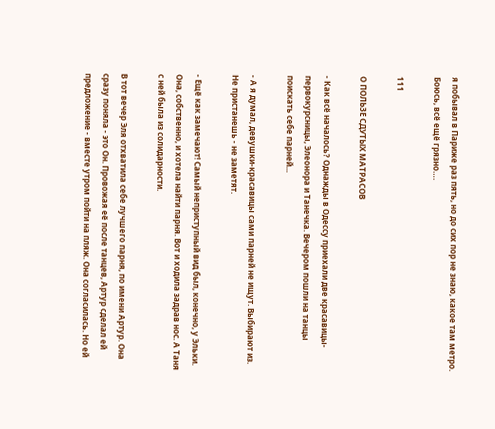я побывал в Париже раз пять, но до сих пор не знаю, какое там метро. Боюсь, всё ещё грязно….

111

О ПОЛЬЗЕ СДУТЫХ МАТРАСОВ

- Как всё началось? Однажды в Одессу приехали две красавицы-первокурсницы, Элеонора и Танечка. Вечером пошли на танцы поискать себе парней...

- А я думал, девушки-красавицы сами парней не ищут. Выбирают из. Не пристанешь - не заметят.

- Ещё как замечают! Самый неприступный вид был, конечно, у Эльки. Она, собственно, и хотела найти парня. Вот и ходила задрав нос. А Таня с ней была из солидарности.

В тот вечер Эля отхватила себе лучшего парня, по имени Артур. Она сразу поняла - это Он. Провожая её после танцев, Артур сделал ей предложение - вместе утром пойти на пляж. Она согласилась. Но ей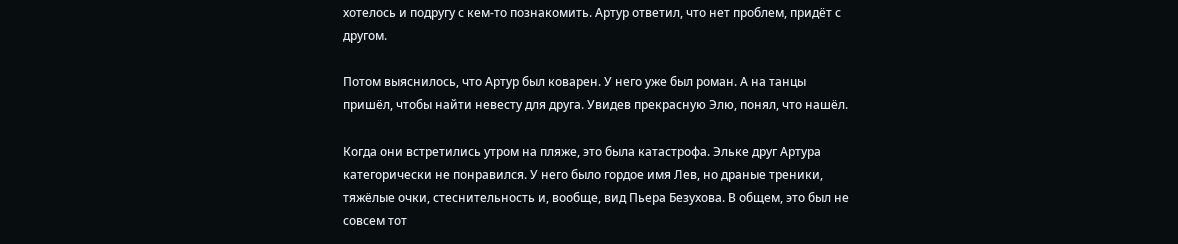хотелось и подругу с кем-то познакомить. Артур ответил, что нет проблем, придёт с другом.

Потом выяснилось, что Артур был коварен. У него уже был роман. А на танцы пришёл, чтобы найти невесту для друга. Увидев прекрасную Элю, понял, что нашёл.

Когда они встретились утром на пляже, это была катастрофа. Эльке друг Артура категорически не понравился. У него было гордое имя Лев, но драные треники, тяжёлые очки, стеснительность и, вообще, вид Пьера Безухова. В общем, это был не совсем тот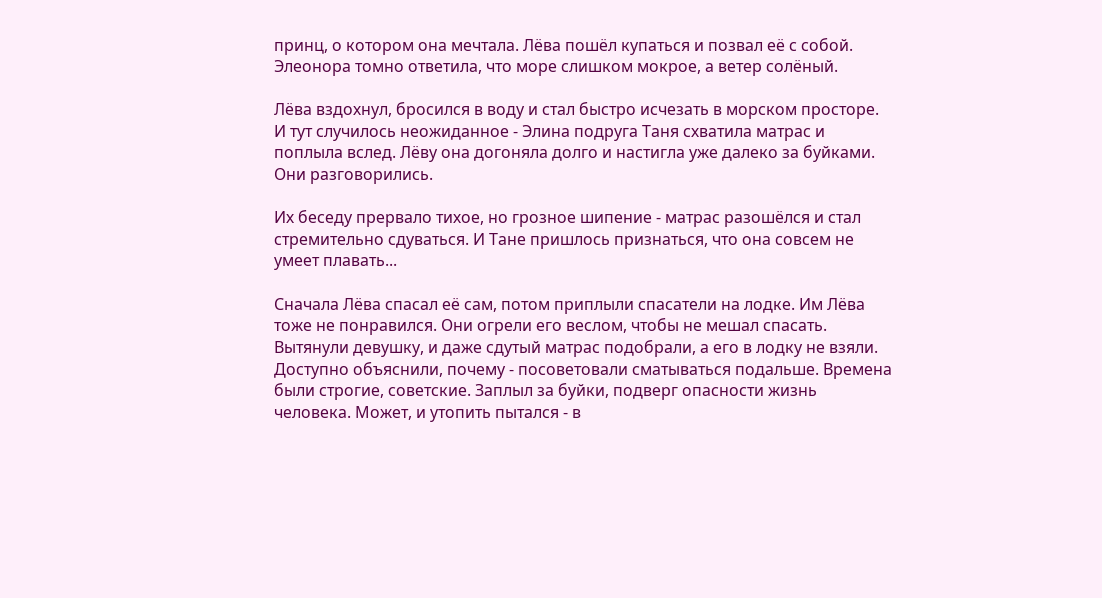принц, о котором она мечтала. Лёва пошёл купаться и позвал её с собой. Элеонора томно ответила, что море слишком мокрое, а ветер солёный.

Лёва вздохнул, бросился в воду и стал быстро исчезать в морском просторе. И тут случилось неожиданное - Элина подруга Таня схватила матрас и поплыла вслед. Лёву она догоняла долго и настигла уже далеко за буйками. Они разговорились.

Их беседу прервало тихое, но грозное шипение - матрас разошёлся и стал стремительно сдуваться. И Тане пришлось признаться, что она совсем не умеет плавать...

Сначала Лёва спасал её сам, потом приплыли спасатели на лодке. Им Лёва тоже не понравился. Они огрели его веслом, чтобы не мешал спасать. Вытянули девушку, и даже сдутый матрас подобрали, а его в лодку не взяли. Доступно объяснили, почему - посоветовали сматываться подальше. Времена были строгие, советские. Заплыл за буйки, подверг опасности жизнь человека. Может, и утопить пытался - в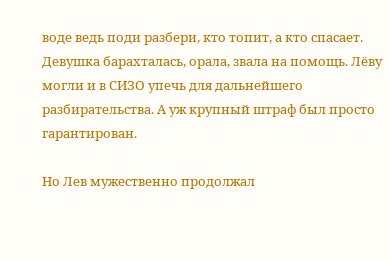воде ведь поди разбери, кто топит, а кто спасает. Девушка барахталась, орала, звала на помощь. Лёву могли и в СИЗО упечь для дальнейшего разбирательства. А уж крупный штраф был просто гарантирован.

Но Лев мужественно продолжал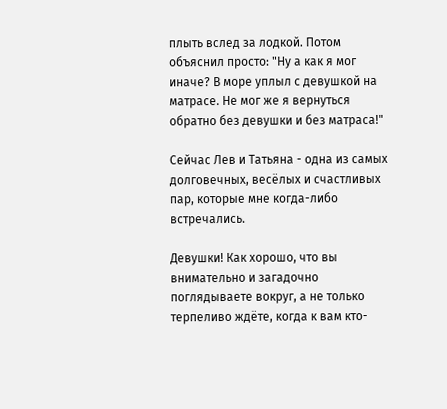плыть вслед за лодкой. Потом объяснил просто: "Ну а как я мог иначе? В море уплыл с девушкой на матрасе. Не мог же я вернуться обратно без девушки и без матраса!"

Сейчас Лев и Татьяна - одна из самых долговечных, весёлых и счастливых пар, которые мне когда-либо встречались.

Девушки! Как хорошо, что вы внимательно и загадочно поглядываете вокруг, а не только терпеливо ждёте, когда к вам кто-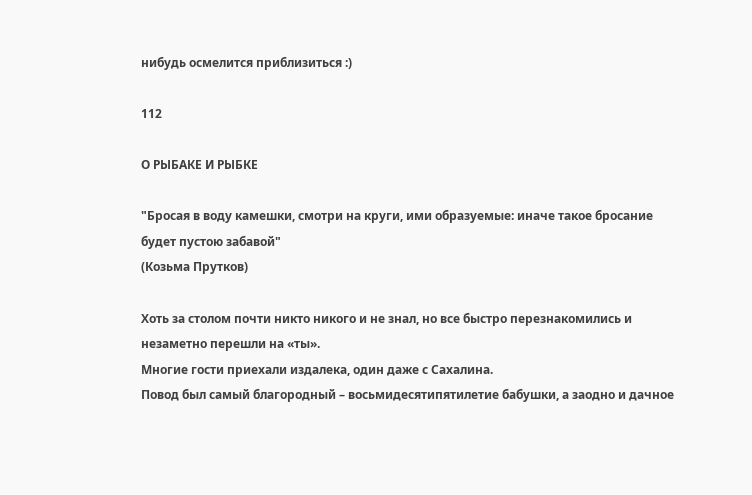нибудь осмелится приблизиться :)

112

О РЫБАКЕ И РЫБКЕ

"Бросая в воду камешки, смотри на круги, ими образуемые: иначе такое бросание будет пустою забавой"
(Козьма Прутков)

Хоть за столом почти никто никого и не знал, но все быстро перезнакомились и незаметно перешли на «ты».
Многие гости приехали издалека, один даже с Сахалина.
Повод был самый благородный – восьмидесятипятилетие бабушки, а заодно и дачное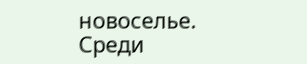новоселье.
Среди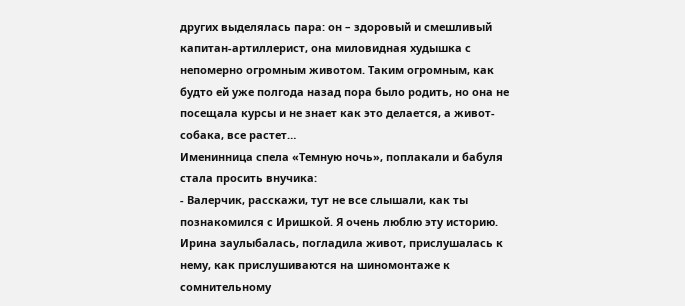других выделялась пара: он – здоровый и смешливый капитан-артиллерист, она миловидная худышка с непомерно огромным животом. Таким огромным, как будто ей уже полгода назад пора было родить, но она не посещала курсы и не знает как это делается, а живот-собака, все растет…
Именинница спела «Темную ночь», поплакали и бабуля стала просить внучика:
- Валерчик, расскажи, тут не все слышали, как ты познакомился с Иришкой. Я очень люблю эту историю.
Ирина заулыбалась, погладила живот, прислушалась к нему, как прислушиваются на шиномонтаже к сомнительному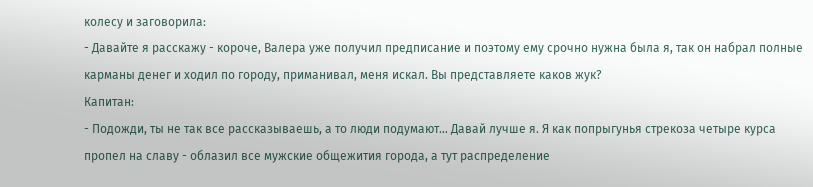колесу и заговорила:
- Давайте я расскажу - короче, Валера уже получил предписание и поэтому ему срочно нужна была я, так он набрал полные карманы денег и ходил по городу, приманивал, меня искал. Вы представляете каков жук?
Капитан:
- Подожди, ты не так все рассказываешь, а то люди подумают… Давай лучше я. Я как попрыгунья стрекоза четыре курса пропел на славу - облазил все мужские общежития города, а тут распределение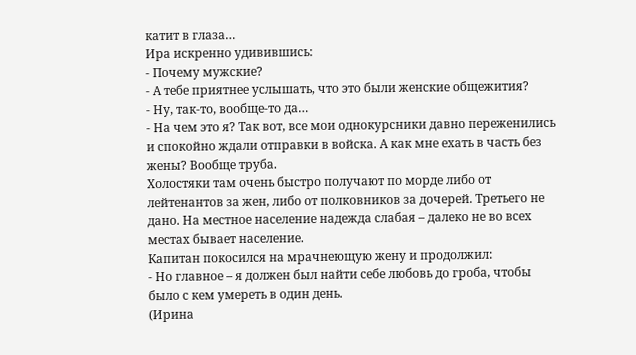катит в глаза…
Ира искренно удивившись:
- Почему мужские?
- А тебе приятнее услышать, что это были женские общежития?
- Ну, так-то, вообще-то да…
- На чем это я? Так вот, все мои однокурсники давно переженились и спокойно ждали отправки в войска. А как мне ехать в часть без жены? Вообще труба.
Холостяки там очень быстро получают по морде либо от лейтенантов за жен, либо от полковников за дочерей. Третьего не дано. На местное население надежда слабая – далеко не во всех местах бывает население.
Капитан покосился на мрачнеющую жену и продолжил:
- Но главное – я должен был найти себе любовь до гроба, чтобы было с кем умереть в один день.
(Ирина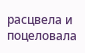расцвела и поцеловала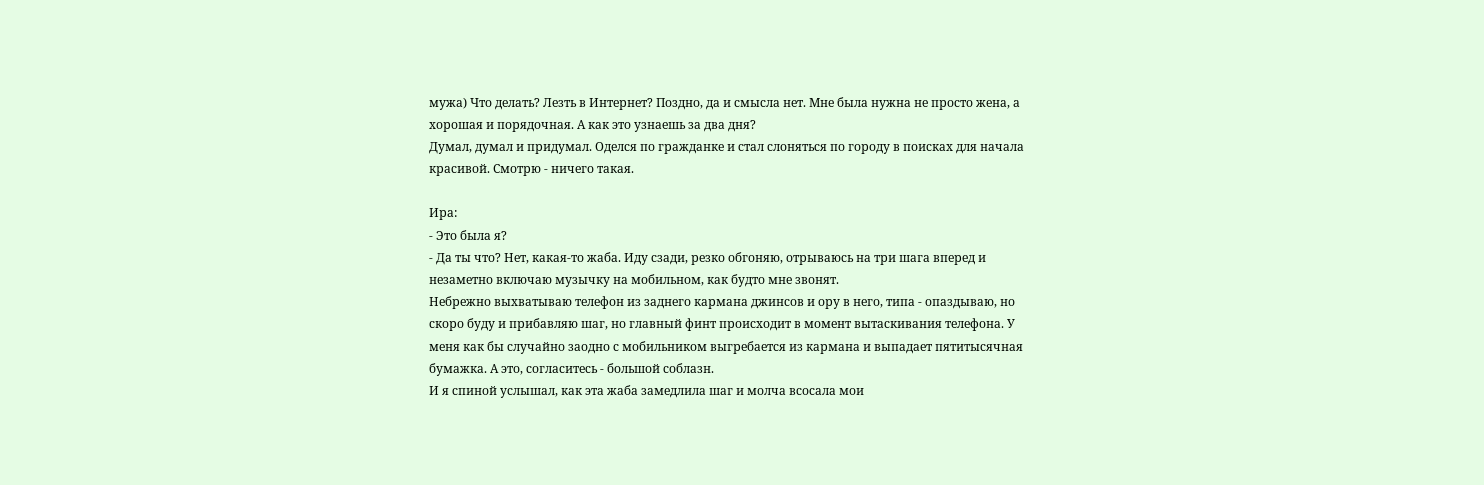мужа) Что делать? Лезть в Интернет? Поздно, да и смысла нет. Мне была нужна не просто жена, а хорошая и порядочная. А как это узнаешь за два дня?
Думал, думал и придумал. Оделся по гражданке и стал слоняться по городу в поисках для начала красивой. Смотрю - ничего такая.

Ира:
- Это была я?
- Да ты что? Нет, какая-то жаба. Иду сзади, резко обгоняю, отрываюсь на три шага вперед и незаметно включаю музычку на мобильном, как будто мне звонят.
Небрежно выхватываю телефон из заднего кармана джинсов и ору в него, типа - опаздываю, но скоро буду и прибавляю шаг, но главный финт происходит в момент вытаскивания телефона. У меня как бы случайно заодно с мобильником выгребается из кармана и выпадает пятитысячная бумажка. А это, согласитесь - большой соблазн.
И я спиной услышал, как эта жаба замедлила шаг и молча всосала мои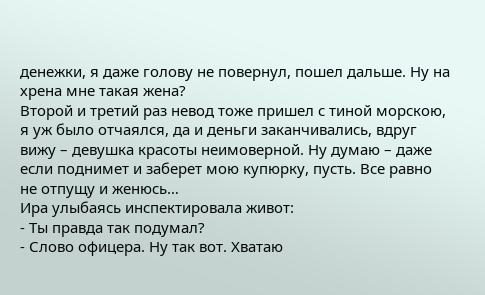денежки, я даже голову не повернул, пошел дальше. Ну на хрена мне такая жена?
Второй и третий раз невод тоже пришел с тиной морскою, я уж было отчаялся, да и деньги заканчивались, вдруг вижу – девушка красоты неимоверной. Ну думаю – даже если поднимет и заберет мою купюрку, пусть. Все равно не отпущу и женюсь…
Ира улыбаясь инспектировала живот:
- Ты правда так подумал?
- Слово офицера. Ну так вот. Хватаю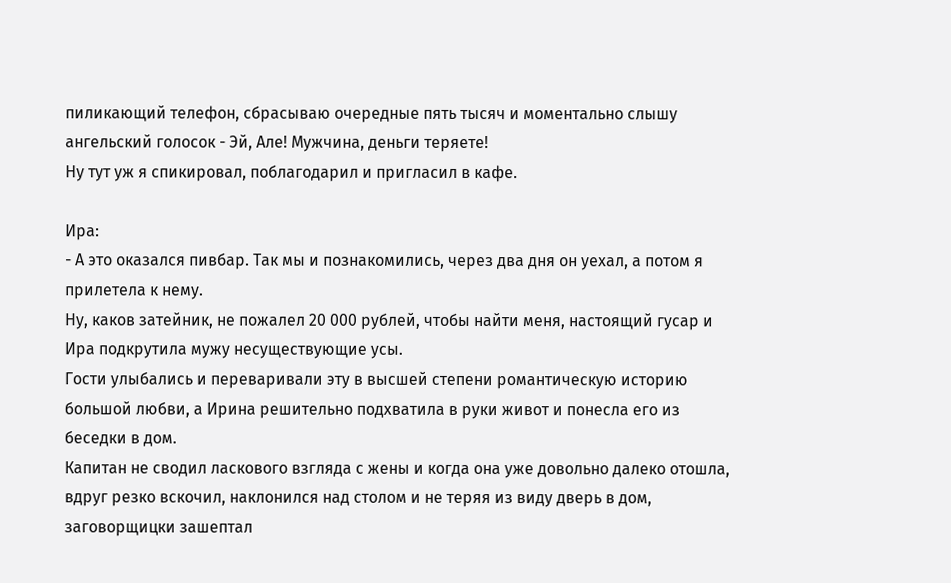пиликающий телефон, сбрасываю очередные пять тысяч и моментально слышу ангельский голосок - Эй, Але! Мужчина, деньги теряете!
Ну тут уж я спикировал, поблагодарил и пригласил в кафе.

Ира:
- А это оказался пивбар. Так мы и познакомились, через два дня он уехал, а потом я прилетела к нему.
Ну, каков затейник, не пожалел 20 000 рублей, чтобы найти меня, настоящий гусар и Ира подкрутила мужу несуществующие усы.
Гости улыбались и переваривали эту в высшей степени романтическую историю большой любви, а Ирина решительно подхватила в руки живот и понесла его из беседки в дом.
Капитан не сводил ласкового взгляда с жены и когда она уже довольно далеко отошла, вдруг резко вскочил, наклонился над столом и не теряя из виду дверь в дом, заговорщицки зашептал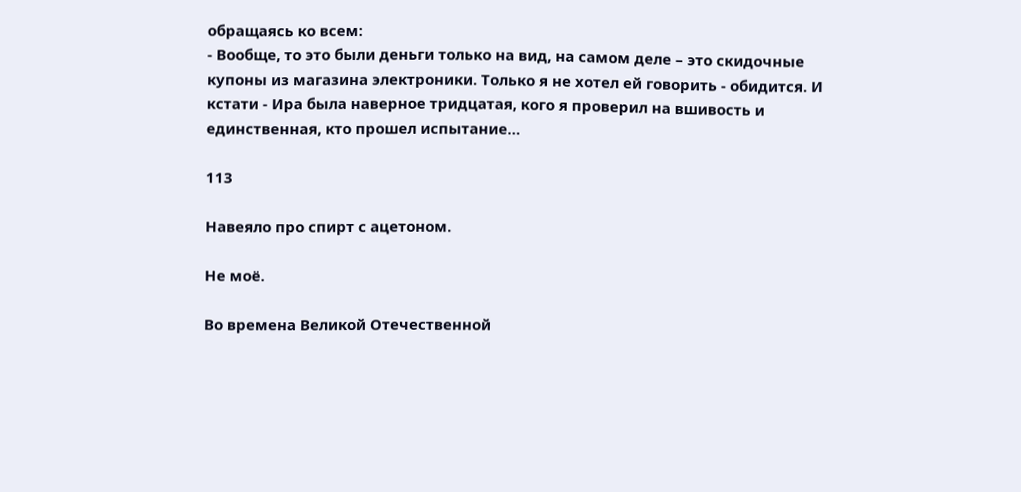обращаясь ко всем:
- Вообще, то это были деньги только на вид, на самом деле – это скидочные купоны из магазина электроники. Только я не хотел ей говорить - обидится. И кстати - Ира была наверное тридцатая, кого я проверил на вшивость и единственная, кто прошел испытание…

113

Навеяло про спирт с ацетоном.

Не моё.

Во времена Великой Отечественной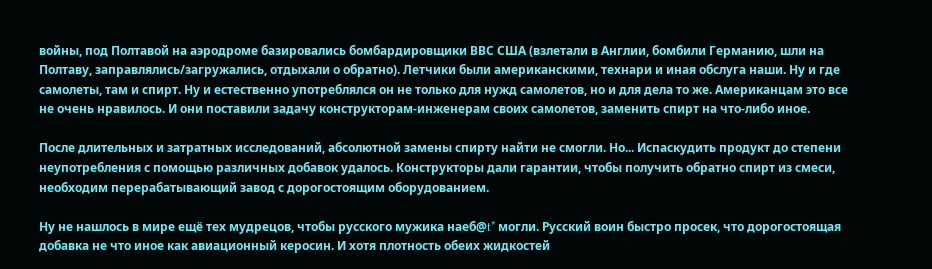войны, под Полтавой на аэродроме базировались бомбардировщики ВВС США (взлетали в Англии, бомбили Германию, шли на Полтаву, заправлялись/загружались, отдыхали о обратно). Летчики были американскими, технари и иная обслуга наши. Ну и где самолеты, там и спирт. Ну и естественно употреблялся он не только для нужд самолетов, но и для дела то же. Американцам это все не очень нравилось. И они поставили задачу конструкторам-инженерам своих самолетов, заменить спирт на что-либо иное.

После длительных и затратных исследований, абсолютной замены спирту найти не смогли. Но... Испаскудить продукт до степени неупотребления с помощью различных добавок удалось. Конструкторы дали гарантии, чтобы получить обратно спирт из смеси, необходим перерабатывающий завод с дорогостоящим оборудованием.

Ну не нашлось в мире ещё тех мудрецов, чтобы русского мужика наеб@t* могли. Русский воин быстро просек, что дорогостоящая добавка не что иное как авиационный керосин. И хотя плотность обеих жидкостей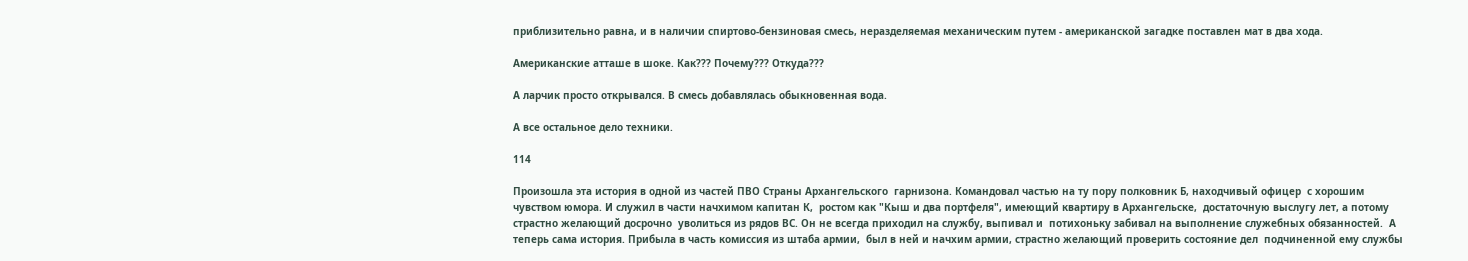приблизительно равна, и в наличии спиртово-бензиновая смесь, неразделяемая механическим путем - американской загадке поставлен мат в два хода.

Американские атташе в шоке. Как??? Почему??? Откуда???

А ларчик просто открывался. В смесь добавлялась обыкновенная вода.

А все остальное дело техники.

114

Произошла эта история в одной из частей ПВО Страны Архангельского  гарнизона. Командовал частью на ту пору полковник Б, находчивый офицер  с хорошим чувством юмора. И служил в части начхимом капитан К,  ростом как "Кыш и два портфеля", имеющий квартиру в Архангельске,  достаточную выслугу лет, а потому страстно желающий досрочно  уволиться из рядов ВС. Он не всегда приходил на службу, выпивал и  потихоньку забивал на выполнение служебных обязанностей.  А теперь сама история. Прибыла в часть комиссия из штаба армии,  был в ней и начхим армии, страстно желающий проверить состояние дел  подчиненной ему службы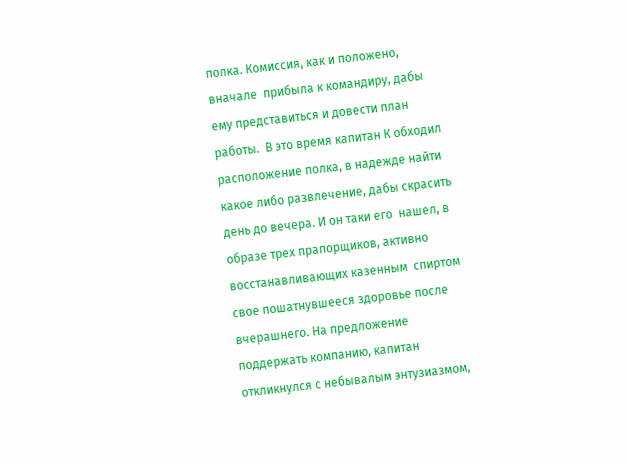полка. Комиссия, как и положено, вначале  прибыла к командиру, дабы ему представиться и довести план работы.  В это время капитан К обходил расположение полка, в надежде найти  какое либо развлечение, дабы скрасить день до вечера. И он таки его  нашел, в образе трех прапорщиков, активно восстанавливающих казенным  спиртом свое пошатнувшееся здоровье после вчерашнего. На предложение  поддержать компанию, капитан откликнулся с небывалым энтузиазмом,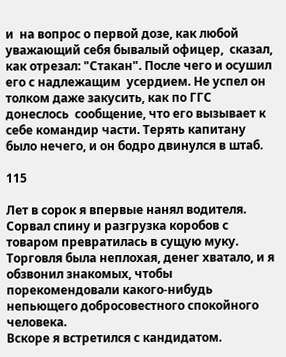и  на вопрос о первой дозе, как любой уважающий себя бывалый офицер,  сказал, как отрезал: "Стакан". После чего и осушил его с надлежащим  усердием. Не успел он толком даже закусить, как по ГГС донеслось  сообщение, что его вызывает к себе командир части. Терять капитану  было нечего, и он бодро двинулся в штаб.

115

Лет в сорок я впервые нанял водителя.
Сорвал спину и разгрузка коробов с товаром превратилась в сущую муку.
Торговля была неплохая, денег хватало, и я обзвонил знакомых, чтобы порекомендовали какого-нибудь непьющего добросовестного спокойного человека.
Вскоре я встретился с кандидатом.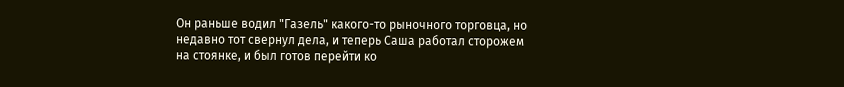Он раньше водил "Газель" какого-то рыночного торговца, но недавно тот свернул дела, и теперь Саша работал сторожем на стоянке, и был готов перейти ко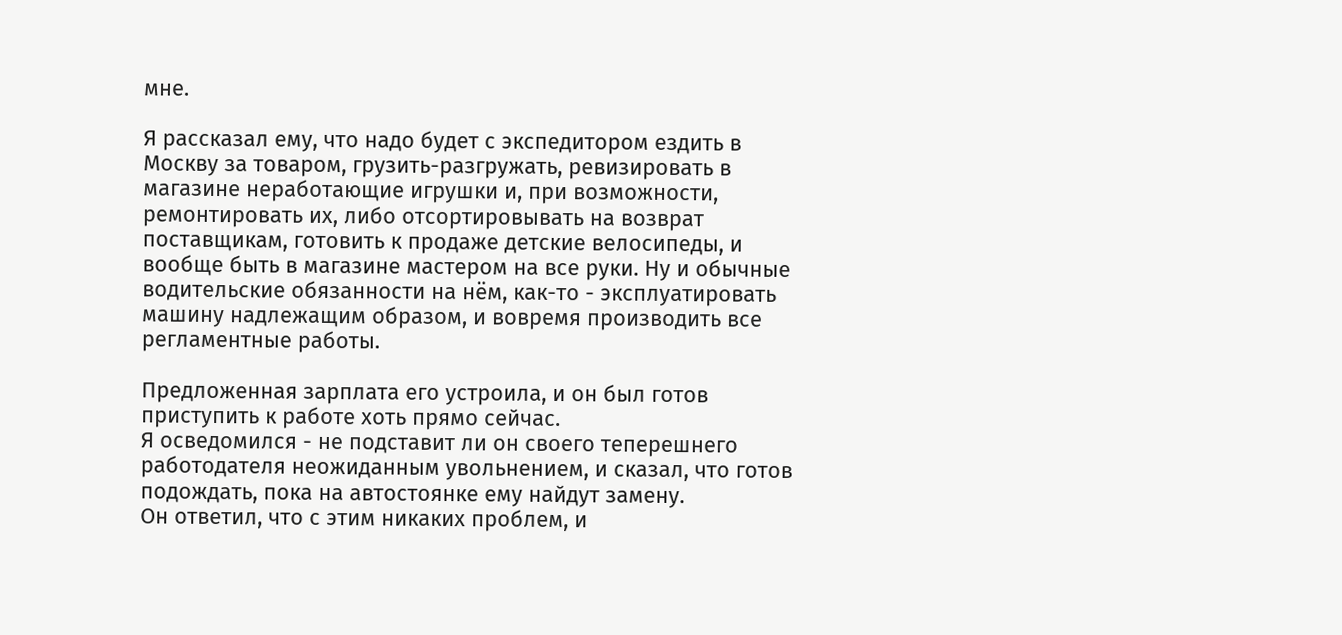мне.

Я рассказал ему, что надо будет с экспедитором ездить в Москву за товаром, грузить-разгружать, ревизировать в магазине неработающие игрушки и, при возможности, ремонтировать их, либо отсортировывать на возврат поставщикам, готовить к продаже детские велосипеды, и вообще быть в магазине мастером на все руки. Ну и обычные водительские обязанности на нём, как-то - эксплуатировать машину надлежащим образом, и вовремя производить все регламентные работы.

Предложенная зарплата его устроила, и он был готов приступить к работе хоть прямо сейчас.
Я осведомился - не подставит ли он своего теперешнего работодателя неожиданным увольнением, и сказал, что готов подождать, пока на автостоянке ему найдут замену.
Он ответил, что с этим никаких проблем, и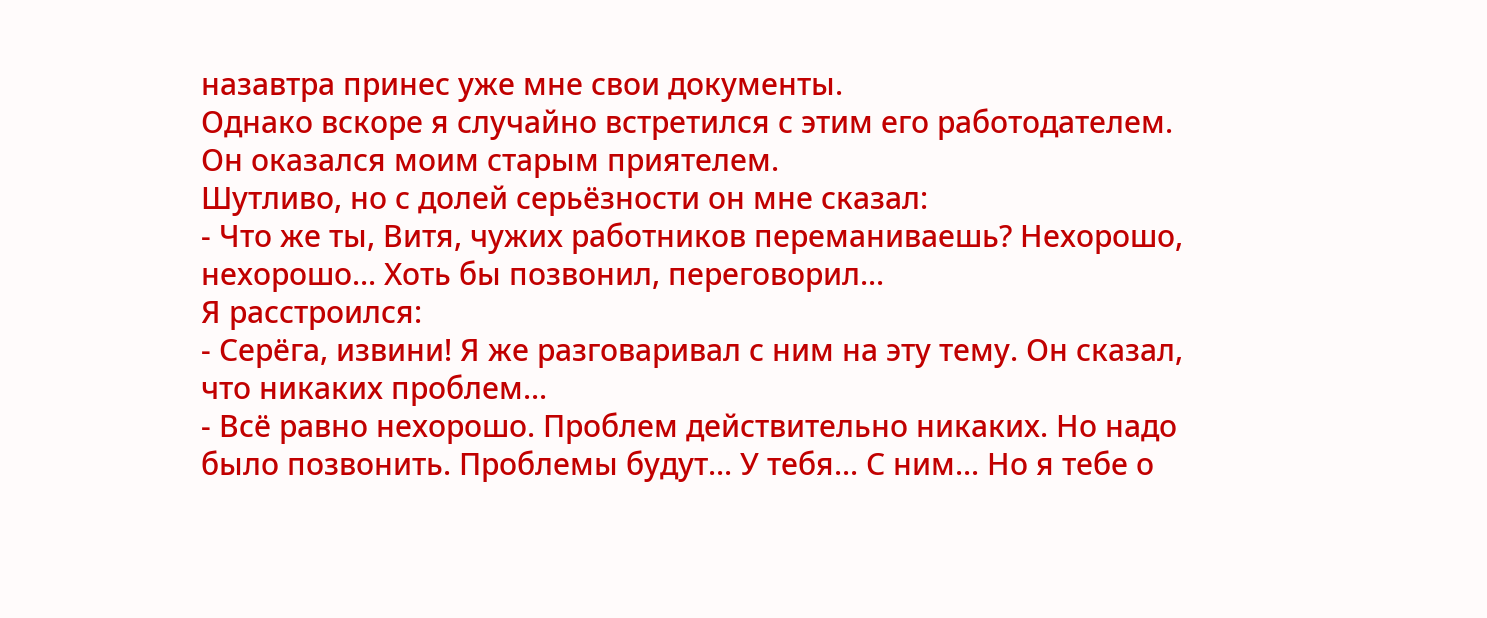назавтра принес уже мне свои документы.
Однако вскоре я случайно встретился с этим его работодателем.
Он оказался моим старым приятелем.
Шутливо, но с долей серьёзности он мне сказал:
- Что же ты, Витя, чужих работников переманиваешь? Нехорошо, нехорошо... Хоть бы позвонил, переговорил...
Я расстроился:
- Серёга, извини! Я же разговаривал с ним на эту тему. Он сказал, что никаких проблем...
- Всё равно нехорошо. Проблем действительно никаких. Но надо было позвонить. Проблемы будут... У тебя... С ним... Но я тебе о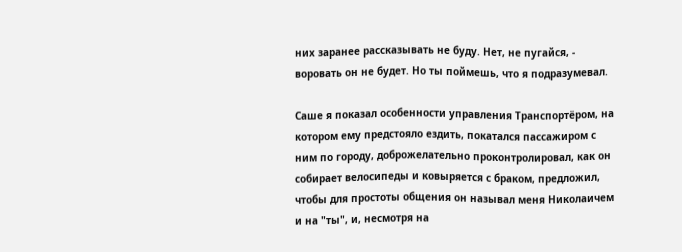них заранее рассказывать не буду. Нет, не пугайся, - воровать он не будет. Но ты поймешь, что я подразумевал.

Саше я показал особенности управления Транспортёром, на котором ему предстояло ездить, покатался пассажиром с ним по городу, доброжелательно проконтролировал, как он собирает велосипеды и ковыряется с браком, предложил, чтобы для простоты общения он называл меня Николаичем и на "ты", и, несмотря на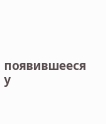появившееся у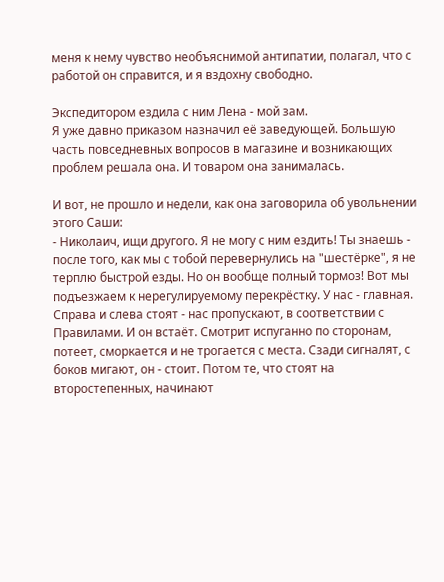меня к нему чувство необъяснимой антипатии, полагал, что с работой он справится, и я вздохну свободно.

Экспедитором ездила с ним Лена - мой зам.
Я уже давно приказом назначил её заведующей. Большую часть повседневных вопросов в магазине и возникающих проблем решала она. И товаром она занималась.

И вот, не прошло и недели, как она заговорила об увольнении этого Саши:
- Николаич, ищи другого. Я не могу с ним ездить! Ты знаешь - после того, как мы с тобой перевернулись на "шестёрке", я не терплю быстрой езды. Но он вообще полный тормоз! Вот мы подъезжаем к нерегулируемому перекрёстку. У нас - главная. Справа и слева стоят - нас пропускают, в соответствии с Правилами. И он встаёт. Смотрит испуганно по сторонам, потеет, сморкается и не трогается с места. Сзади сигналят, с боков мигают, он - стоит. Потом те, что стоят на второстепенных, начинают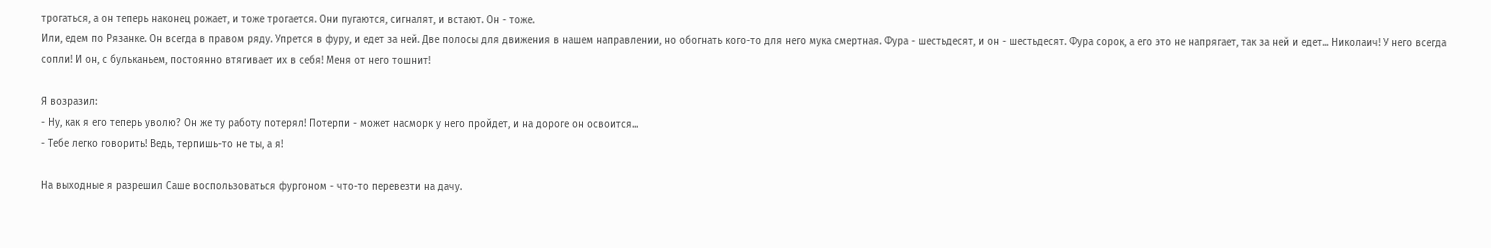трогаться, а он теперь наконец рожает, и тоже трогается. Они пугаются, сигналят, и встают. Он - тоже.
Или, едем по Рязанке. Он всегда в правом ряду. Упрется в фуру, и едет за ней. Две полосы для движения в нашем направлении, но обогнать кого-то для него мука смертная. Фура - шестьдесят, и он - шестьдесят. Фура сорок, а его это не напрягает, так за ней и едет... Николаич! У него всегда сопли! И он, с бульканьем, постоянно втягивает их в себя! Меня от него тошнит!

Я возразил:
- Ну, как я его теперь уволю? Он же ту работу потерял! Потерпи - может насморк у него пройдет, и на дороге он освоится...
- Тебе легко говорить! Ведь, терпишь-то не ты, а я!

На выходные я разрешил Саше воспользоваться фургоном - что-то перевезти на дачу.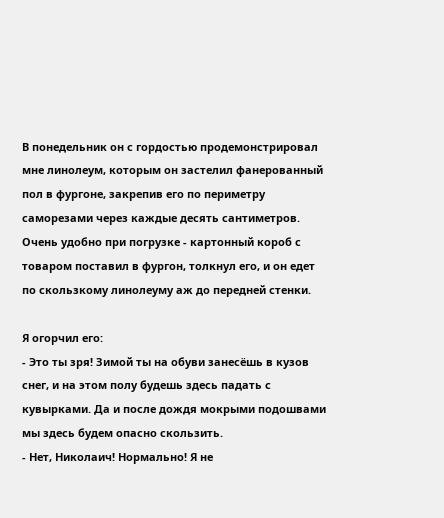В понедельник он с гордостью продемонстрировал мне линолеум, которым он застелил фанерованный пол в фургоне, закрепив его по периметру саморезами через каждые десять сантиметров.
Очень удобно при погрузке - картонный короб с товаром поставил в фургон, толкнул его, и он едет по скользкому линолеуму аж до передней стенки.

Я огорчил его:
- Это ты зря! Зимой ты на обуви занесёшь в кузов снег, и на этом полу будешь здесь падать с кувырками. Да и после дождя мокрыми подошвами мы здесь будем опасно скользить.
- Нет, Николаич! Нормально! Я не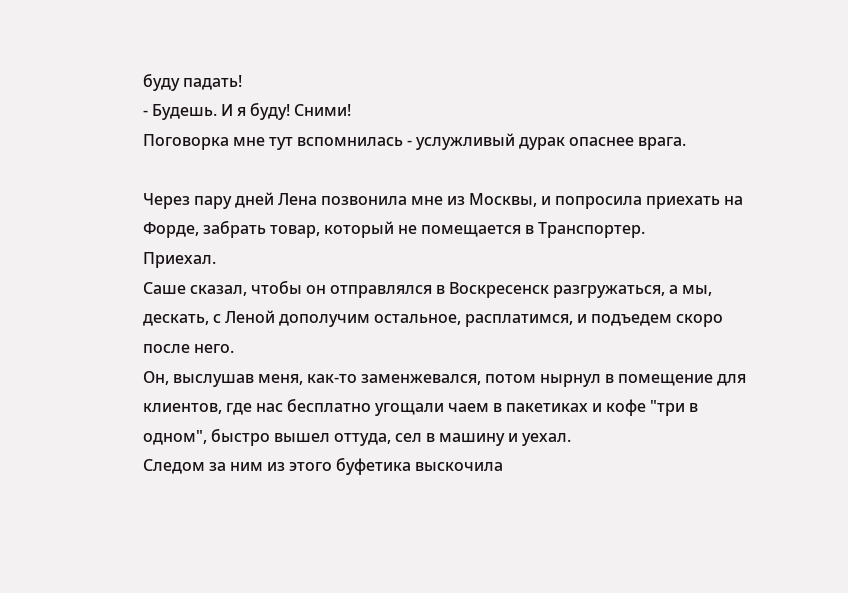буду падать!
- Будешь. И я буду! Сними!
Поговорка мне тут вспомнилась - услужливый дурак опаснее врага.

Через пару дней Лена позвонила мне из Москвы, и попросила приехать на Форде, забрать товар, который не помещается в Транспортер.
Приехал.
Саше сказал, чтобы он отправлялся в Воскресенск разгружаться, а мы, дескать, с Леной дополучим остальное, расплатимся, и подъедем скоро после него.
Он, выслушав меня, как-то заменжевался, потом нырнул в помещение для клиентов, где нас бесплатно угощали чаем в пакетиках и кофе "три в одном", быстро вышел оттуда, сел в машину и уехал.
Следом за ним из этого буфетика выскочила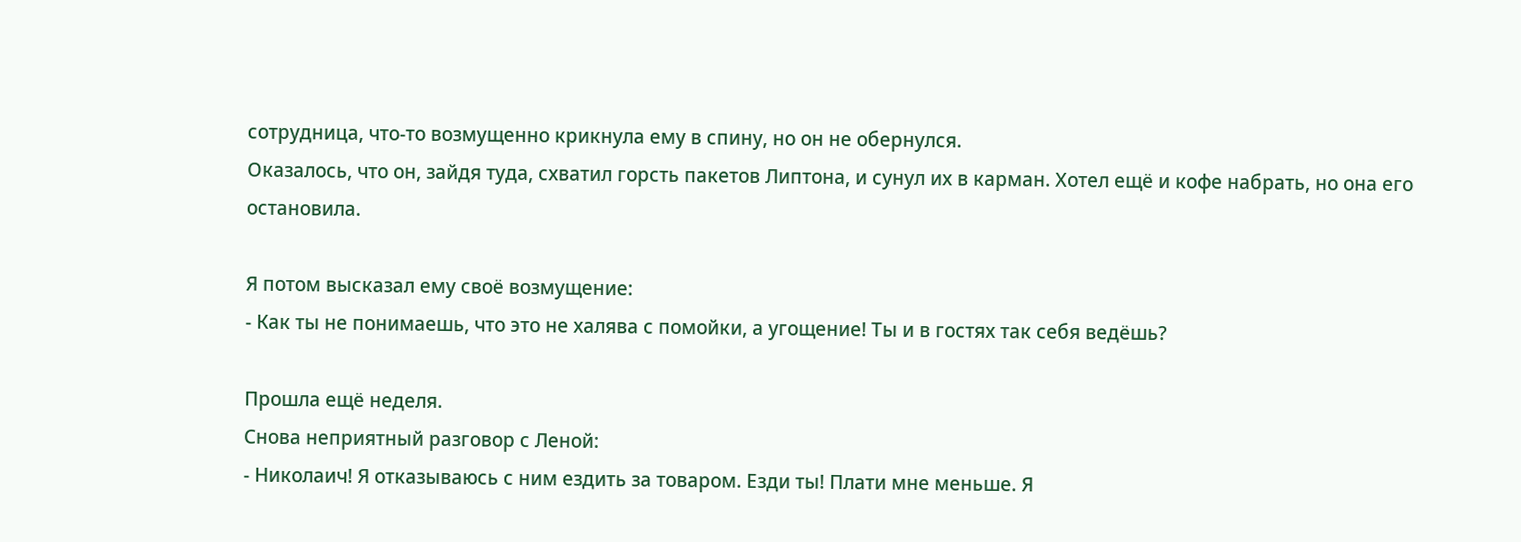сотрудница, что-то возмущенно крикнула ему в спину, но он не обернулся.
Оказалось, что он, зайдя туда, схватил горсть пакетов Липтона, и сунул их в карман. Хотел ещё и кофе набрать, но она его остановила.

Я потом высказал ему своё возмущение:
- Как ты не понимаешь, что это не халява с помойки, а угощение! Ты и в гостях так себя ведёшь?

Прошла ещё неделя.
Снова неприятный разговор с Леной:
- Николаич! Я отказываюсь с ним ездить за товаром. Езди ты! Плати мне меньше. Я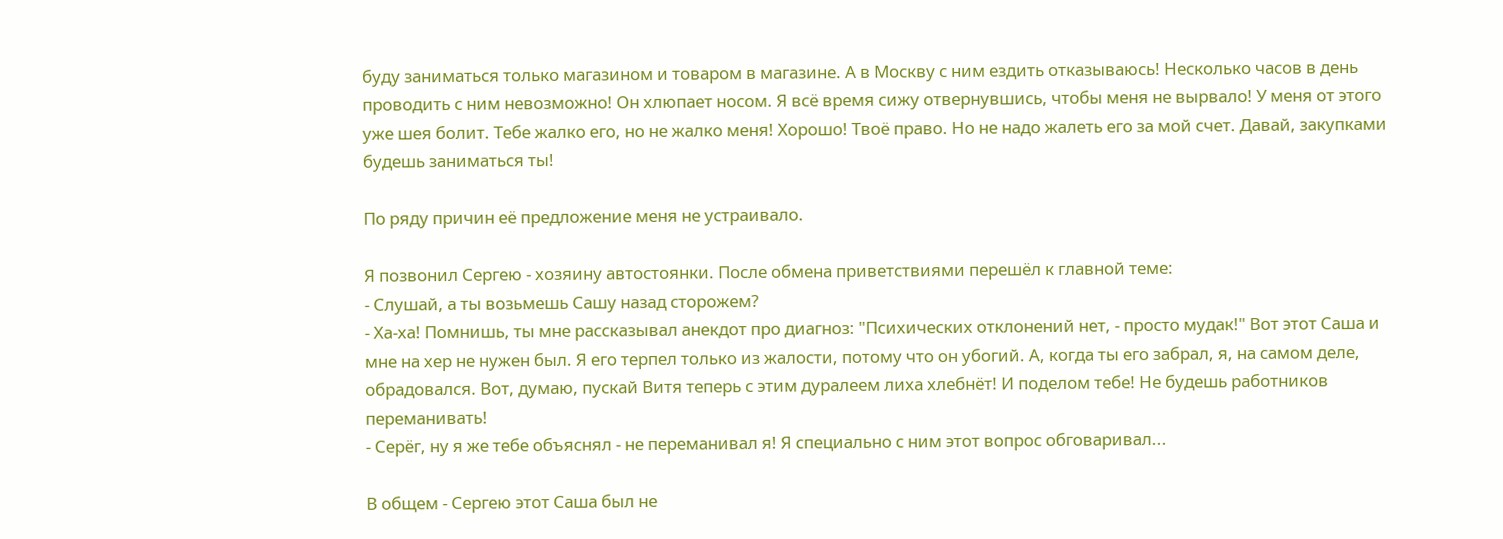буду заниматься только магазином и товаром в магазине. А в Москву с ним ездить отказываюсь! Несколько часов в день проводить с ним невозможно! Он хлюпает носом. Я всё время сижу отвернувшись, чтобы меня не вырвало! У меня от этого уже шея болит. Тебе жалко его, но не жалко меня! Хорошо! Твоё право. Но не надо жалеть его за мой счет. Давай, закупками будешь заниматься ты!

По ряду причин её предложение меня не устраивало.

Я позвонил Сергею - хозяину автостоянки. После обмена приветствиями перешёл к главной теме:
- Слушай, а ты возьмешь Сашу назад сторожем?
- Ха-ха! Помнишь, ты мне рассказывал анекдот про диагноз: "Психических отклонений нет, - просто мудак!" Вот этот Саша и мне на хер не нужен был. Я его терпел только из жалости, потому что он убогий. А, когда ты его забрал, я, на самом деле, обрадовался. Вот, думаю, пускай Витя теперь с этим дуралеем лиха хлебнёт! И поделом тебе! Не будешь работников переманивать!
- Серёг, ну я же тебе объяснял - не переманивал я! Я специально с ним этот вопрос обговаривал...

В общем - Сергею этот Саша был не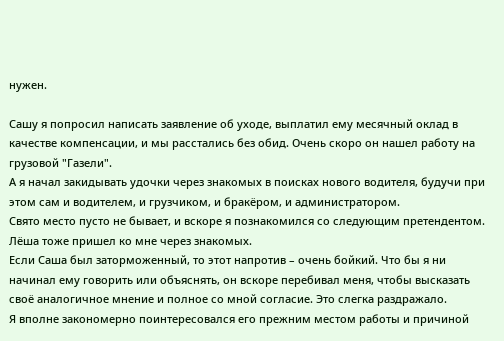нужен.

Сашу я попросил написать заявление об уходе, выплатил ему месячный оклад в качестве компенсации, и мы расстались без обид. Очень скоро он нашел работу на грузовой "Газели".
А я начал закидывать удочки через знакомых в поисках нового водителя, будучи при этом сам и водителем, и грузчиком, и бракёром, и администратором.
Свято место пусто не бывает, и вскоре я познакомился со следующим претендентом.
Лёша тоже пришел ко мне через знакомых.
Если Саша был заторможенный, то этот напротив – очень бойкий. Что бы я ни начинал ему говорить или объяснять, он вскоре перебивал меня, чтобы высказать своё аналогичное мнение и полное со мной согласие. Это слегка раздражало.
Я вполне закономерно поинтересовался его прежним местом работы и причиной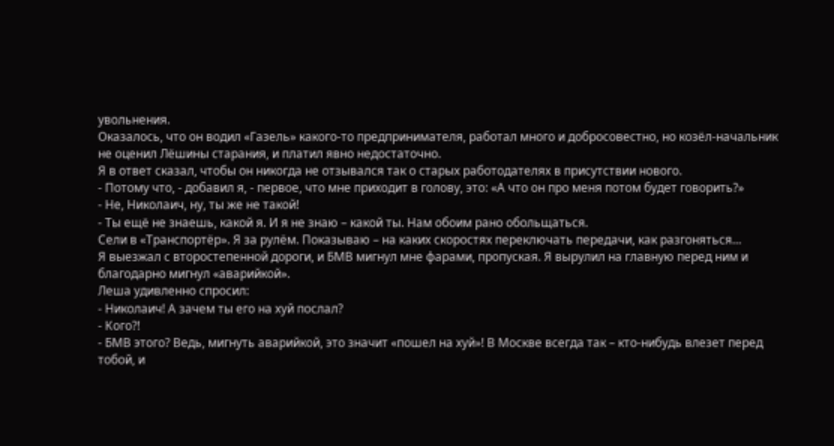увольнения.
Оказалось, что он водил «Газель» какого-то предпринимателя, работал много и добросовестно, но козёл-начальник не оценил Лёшины старания, и платил явно недостаточно.
Я в ответ сказал, чтобы он никогда не отзывался так о старых работодателях в присутствии нового.
- Потому что, - добавил я, - первое, что мне приходит в голову, это: «А что он про меня потом будет говорить?»
- Не, Николаич, ну, ты же не такой!
- Ты ещё не знаешь, какой я. И я не знаю – какой ты. Нам обоим рано обольщаться.
Сели в «Транспортёр». Я за рулём. Показываю – на каких скоростях переключать передачи, как разгоняться…
Я выезжал с второстепенной дороги, и БМВ мигнул мне фарами, пропуская. Я вырулил на главную перед ним и благодарно мигнул «аварийкой».
Леша удивленно спросил:
- Николаич! А зачем ты его на хуй послал?
- Кого?!
- БМВ этого? Ведь, мигнуть аварийкой, это значит «пошел на хуй»! В Москве всегда так – кто-нибудь влезет перед тобой, и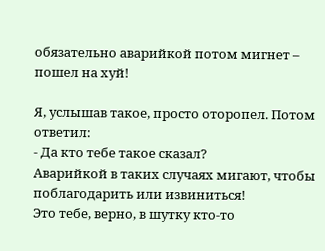обязательно аварийкой потом мигнет – пошел на хуй!

Я, услышав такое, просто оторопел. Потом ответил:
- Да кто тебе такое сказал?
Аварийкой в таких случаях мигают, чтобы поблагодарить или извиниться!
Это тебе, верно, в шутку кто-то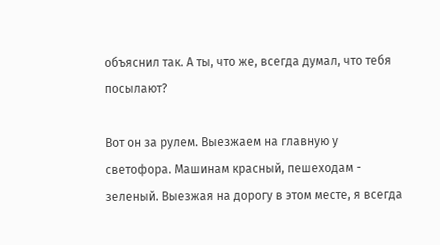объяснил так. А ты, что же, всегда думал, что тебя посылают?

Вот он за рулем. Выезжаем на главную у светофора. Машинам красный, пешеходам - зеленый. Выезжая на дорогу в этом месте, я всегда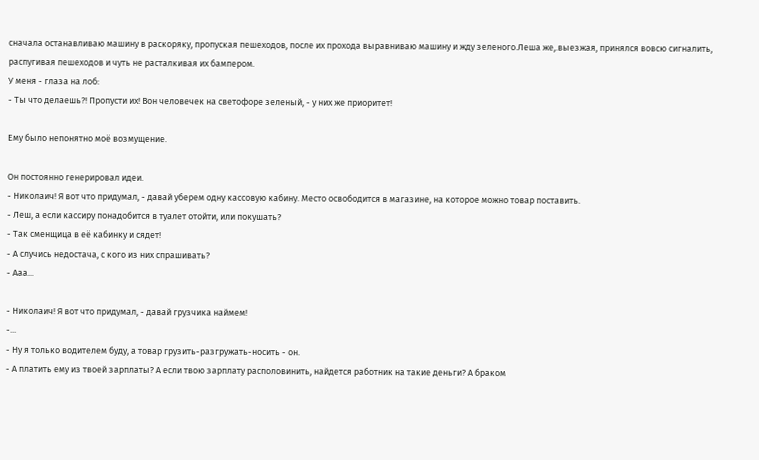сначала останавливаю машину в раскоряку, пропуская пешеходов, после их прохода выравниваю машину и жду зеленого.Леша же,.выезжая, принялся вовсю сигналить, распугивая пешеходов и чуть не расталкивая их бампером.
У меня - глаза на лоб:
- Ты что делаешь?! Пропусти их! Вон человечек на светофоре зеленый, - у них же приоритет!

Ему было непонятно моё возмущение.

Он постоянно генерировал идеи.
- Николаич! Я вот что придумал, - давай уберем одну кассовую кабину. Место освободится в магазине, на которое можно товар поставить.
- Леш, а если кассиру понадобится в туалет отойти, или покушать?
- Так сменщица в её кабинку и сядет!
- А случись недостача, с кого из них спрашивать?
- Ааа...

- Николаич! Я вот что придумал, - давай грузчика наймем!
-...
- Ну я только водителем буду, а товар грузить-разгружать-носить - он.
- А платить ему из твоей зарплаты? А если твою зарплату располовинить, найдется работник на такие деньги? А браком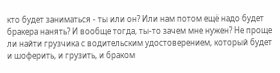кто будет заниматься - ты или он? Или нам потом ещё надо будет бракера нанять? И вообще тогда, ты-то зачем мне нужен? Не проще ли найти грузчика с водительским удостоверением, который будет и шоферить, и грузить, и браком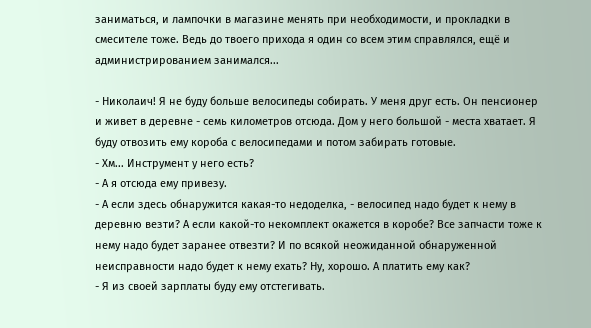заниматься, и лампочки в магазине менять при необходимости, и прокладки в смесителе тоже. Ведь до твоего прихода я один со всем этим справлялся, ещё и администрированием занимался...

- Николаич! Я не буду больше велосипеды собирать. У меня друг есть. Он пенсионер и живет в деревне - семь километров отсюда. Дом у него большой - места хватает. Я буду отвозить ему короба с велосипедами и потом забирать готовые.
- Хм... Инструмент у него есть?
- А я отсюда ему привезу.
- А если здесь обнаружится какая-то недоделка, - велосипед надо будет к нему в деревню везти? А если какой-то некомплект окажется в коробе? Все запчасти тоже к нему надо будет заранее отвезти? И по всякой неожиданной обнаруженной неисправности надо будет к нему ехать? Ну, хорошо. А платить ему как?
- Я из своей зарплаты буду ему отстегивать.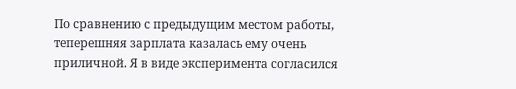По сравнению с предыдущим местом работы, теперешняя зарплата казалась ему очень приличной. Я в виде эксперимента согласился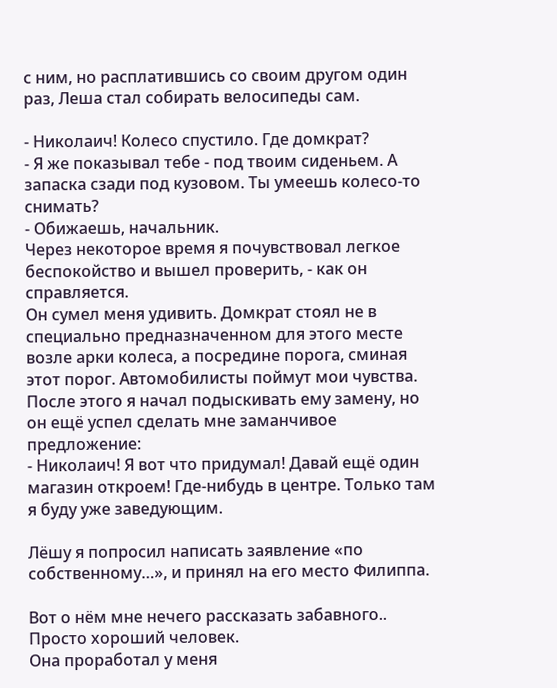с ним, но расплатившись со своим другом один раз, Леша стал собирать велосипеды сам.

- Николаич! Колесо спустило. Где домкрат?
- Я же показывал тебе - под твоим сиденьем. А запаска сзади под кузовом. Ты умеешь колесо-то снимать?
- Обижаешь, начальник.
Через некоторое время я почувствовал легкое беспокойство и вышел проверить, - как он справляется.
Он сумел меня удивить. Домкрат стоял не в специально предназначенном для этого месте возле арки колеса, а посредине порога, сминая этот порог. Автомобилисты поймут мои чувства.
После этого я начал подыскивать ему замену, но он ещё успел сделать мне заманчивое предложение:
- Николаич! Я вот что придумал! Давай ещё один магазин откроем! Где-нибудь в центре. Только там я буду уже заведующим.

Лёшу я попросил написать заявление «по собственному…», и принял на его место Филиппа.

Вот о нём мне нечего рассказать забавного..
Просто хороший человек.
Она проработал у меня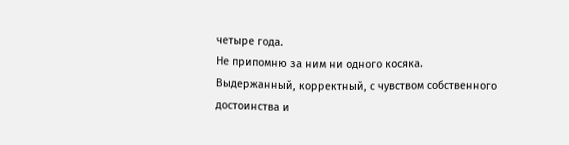четыре года.
Не припомню за ним ни одного косяка.
Выдержанный, корректный, с чувством собственного достоинства и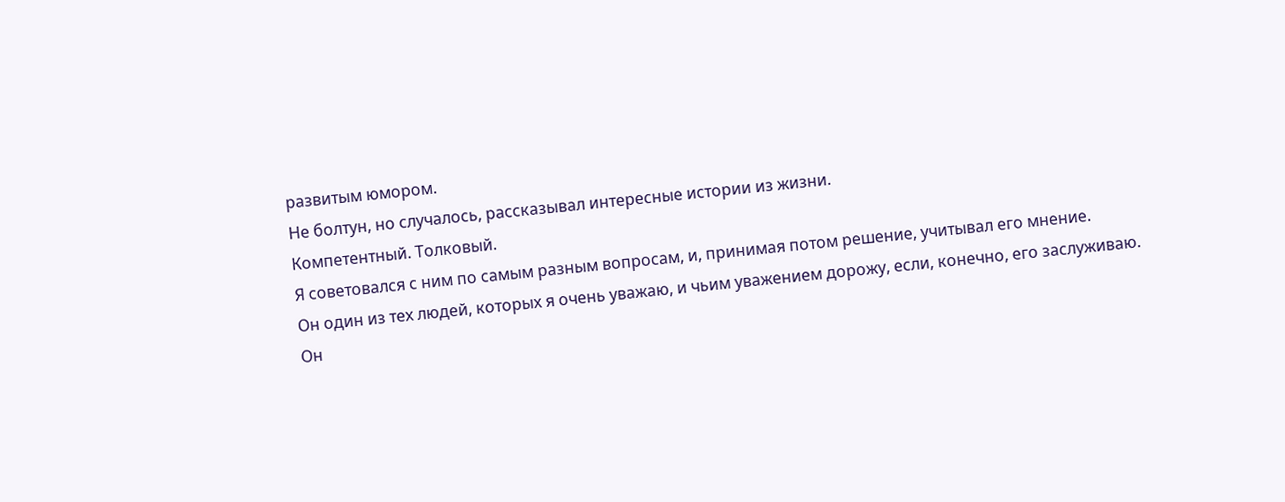развитым юмором.
Не болтун, но случалось, рассказывал интересные истории из жизни.
Компетентный. Толковый.
Я советовался с ним по самым разным вопросам, и, принимая потом решение, учитывал его мнение.
Он один из тех людей, которых я очень уважаю, и чьим уважением дорожу, если, конечно, его заслуживаю.
Он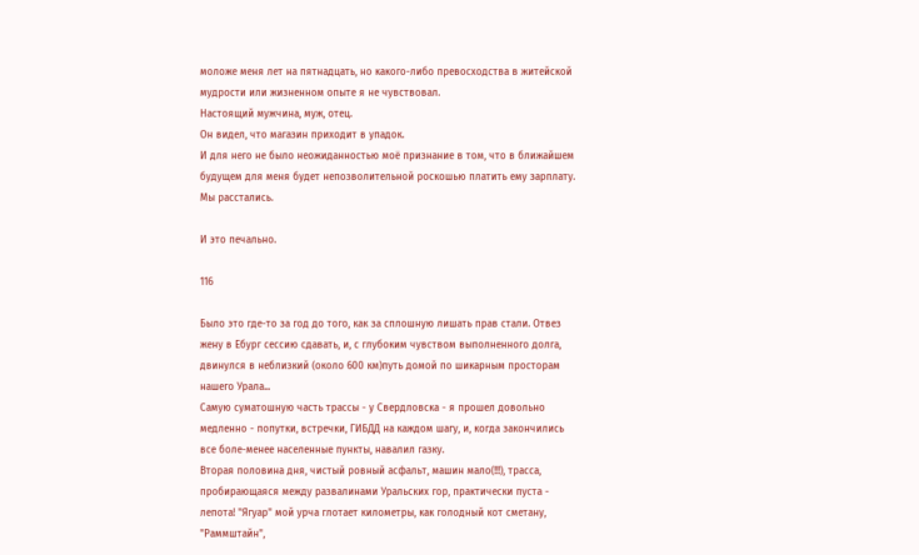моложе меня лет на пятнадцать, но какого-либо превосходства в житейской мудрости или жизненном опыте я не чувствовал.
Настоящий мужчина, муж, отец.
Он видел, что магазин приходит в упадок.
И для него не было неожиданностью моё признание в том, что в ближайшем будущем для меня будет непозволительной роскошью платить ему зарплату.
Мы расстались.

И это печально.

116

Было это где-то за год до того, как за сплошную лишать прав стали. Отвез
жену в Ебург сессию сдавать, и, с глубоким чувством выполненного долга,
двинулся в неблизкий (около 600 км)путь домой по шикарным просторам
нашего Урала...
Самую суматошную часть трассы - у Свердловска - я прошел довольно
медленно - попутки, встречки, ГИБДД на каждом шагу, и, когда закончились
все боле-менее населенные пункты, навалил газку.
Вторая половина дня, чистый ровный асфальт, машин мало(!!!), трасса,
пробирающаяся между развалинами Уральских гор, практически пуста -
лепота! "Ягуар" мой урча глотает километры, как голодный кот сметану,
"Раммштайн",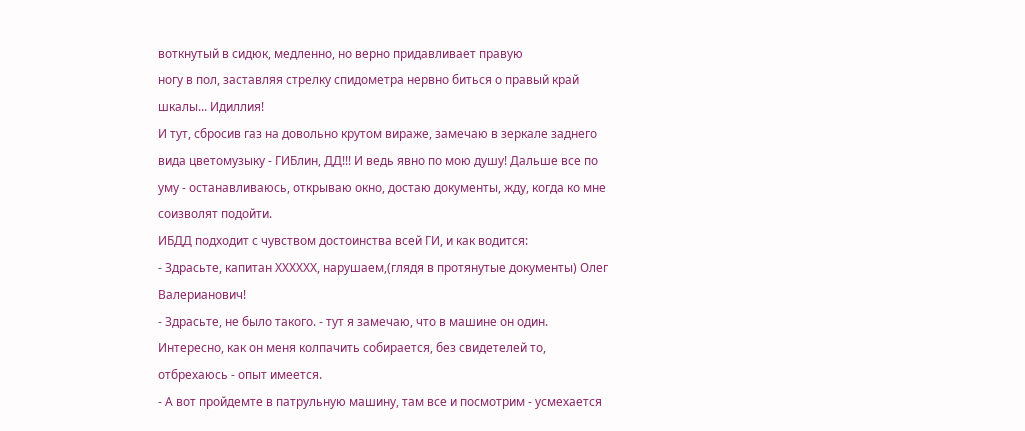воткнутый в сидюк, медленно, но верно придавливает правую
ногу в пол, заставляя стрелку спидометра нервно биться о правый край
шкалы... Идиллия!
И тут, сбросив газ на довольно крутом вираже, замечаю в зеркале заднего
вида цветомузыку - ГИБлин, ДД!!! И ведь явно по мою душу! Дальше все по
уму - останавливаюсь, открываю окно, достаю документы, жду, когда ко мне
соизволят подойти.
ИБДД подходит с чувством достоинства всей ГИ, и как водится:
- Здрасьте, капитан ХХХХХХ, нарушаем,(глядя в протянутые документы) Олег
Валерианович!
- Здрасьте, не было такого. - тут я замечаю, что в машине он один.
Интересно, как он меня колпачить собирается, без свидетелей то,
отбрехаюсь - опыт имеется.
- А вот пройдемте в патрульную машину, там все и посмотрим - усмехается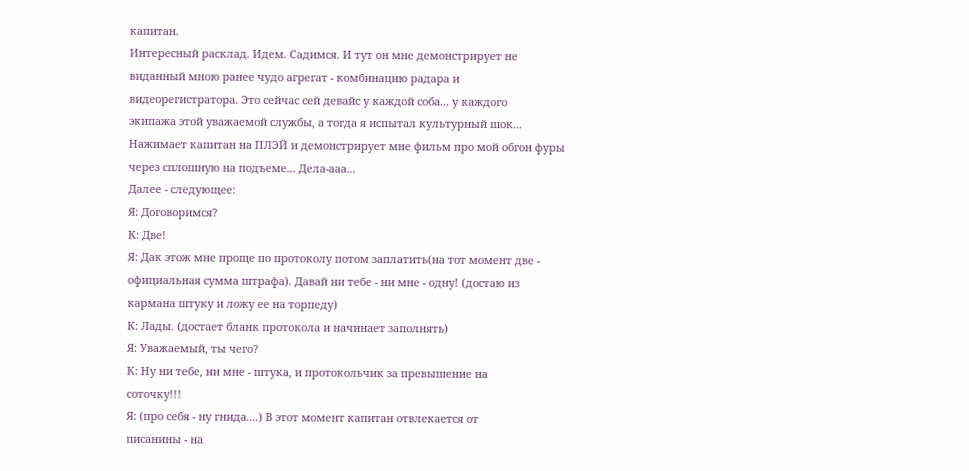капитан.
Интересный расклад. Идем. Садимся. И тут он мне демонстрирует не
виданный мною ранее чудо агрегат - комбинацию радара и
видеорегистратора. Это сейчас сей девайс у каждой соба... у каждого
экипажа этой уважаемой службы, а тогда я испытал культурный шок...
Нажимает капитан на ПЛЭЙ и демонстрирует мне фильм про мой обгон фуры
через сплошную на подъеме... Дела-ааа...
Далее - следующее:
Я: Договоримся?
К: Две!
Я: Дак этож мне проще по протоколу потом заплатить(на тот момент две -
официальная сумма штрафа). Давай ни тебе - ни мне - одну! (достаю из
кармана штуку и ложу ее на торпеду)
К: Лады. (достает бланк протокола и начинает заполнять)
Я: Уважаемый, ты чего?
К: Ну ни тебе, ни мне - штука, и протокольчик за превышение на
соточку!!!
Я: (про себя - ну гнида....) В этот момент капитан отвлекается от
писанины - на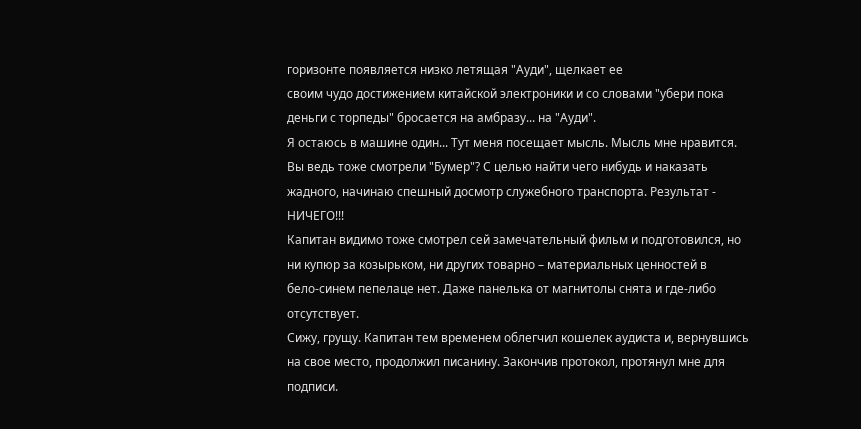горизонте появляется низко летящая "Ауди", щелкает ее
своим чудо достижением китайской электроники и со словами "убери пока
деньги с торпеды" бросается на амбразу... на "Ауди".
Я остаюсь в машине один... Тут меня посещает мысль. Мысль мне нравится.
Вы ведь тоже смотрели "Бумер"? С целью найти чего нибудь и наказать
жадного, начинаю спешный досмотр служебного транспорта. Результат -
НИЧЕГО!!!
Капитан видимо тоже смотрел сей замечательный фильм и подготовился, но
ни купюр за козырьком, ни других товарно – материальных ценностей в
бело-синем пепелаце нет. Даже панелька от магнитолы снята и где-либо
отсутствует.
Сижу, грущу. Капитан тем временем облегчил кошелек аудиста и, вернувшись
на свое место, продолжил писанину. Закончив протокол, протянул мне для
подписи.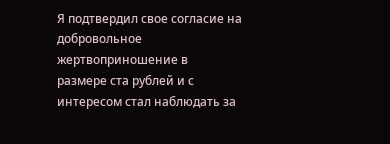Я подтвердил свое согласие на добровольное жертвоприношение в
размере ста рублей и с интересом стал наблюдать за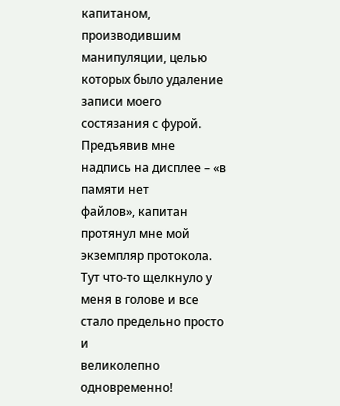капитаном,
производившим манипуляции, целью которых было удаление записи моего
состязания с фурой. Предъявив мне надпись на дисплее – «в памяти нет
файлов», капитан протянул мне мой экземпляр протокола.
Тут что-то щелкнуло у меня в голове и все стало предельно просто и
великолепно одновременно!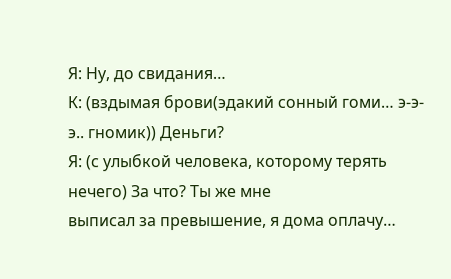Я: Ну, до свидания…
К: (вздымая брови(эдакий сонный гоми… э-э-э.. гномик)) Деньги?
Я: (с улыбкой человека, которому терять нечего) За что? Ты же мне
выписал за превышение, я дома оплачу…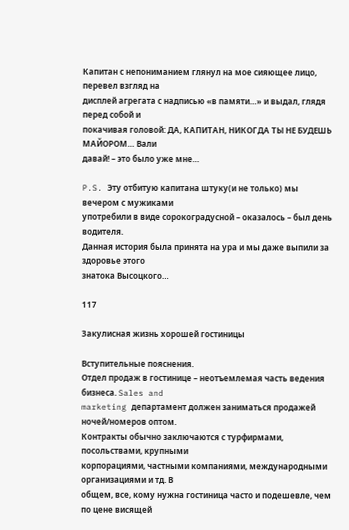Капитан с непониманием глянул на мое сияющее лицо, перевел взгляд на
дисплей агрегата с надписью «в памяти…» и выдал, глядя перед собой и
покачивая головой: ДА, КАПИТАН, НИКОГДА ТЫ НЕ БУДЕШЬ МАЙОРОМ… Вали
давай! – это было уже мне…

P.S. Эту отбитую капитана штуку(и не только) мы вечером с мужиками
употребили в виде сорокоградусной – оказалось – был день водителя.
Данная история была принята на ура и мы даже выпили за здоровье этого
знатока Высоцкого…

117

Закулисная жизнь хорошей гостиницы

Вступительные пояснения.
Отдел продаж в гостинице – неотъемлемая часть ведения бизнеса. Sales and
marketing департамент должен заниматься продажей ночей/номеров оптом.
Контракты обычно заключаются с турфирмами, посольствами, крупными
корпорациями, частными компаниями, международными организациями и тд. В
общем, все, кому нужна гостиница часто и подешевле, чем по цене висящей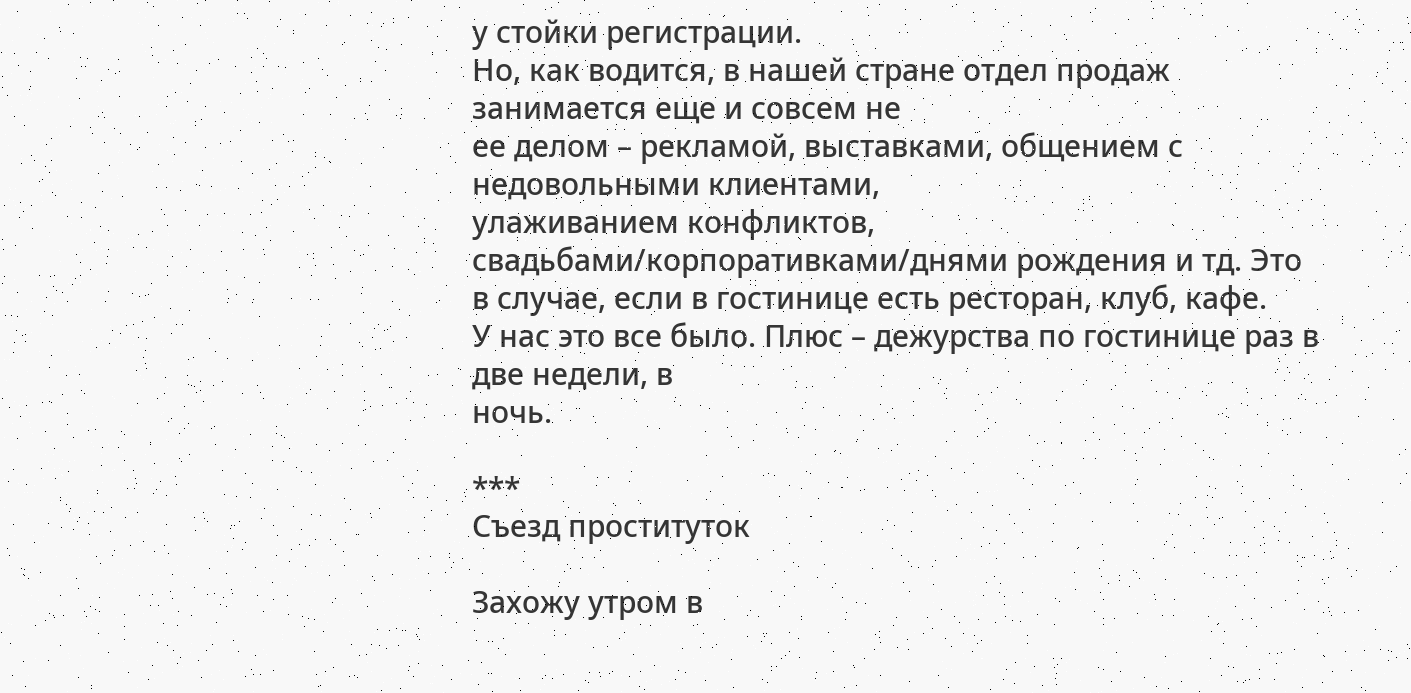у стойки регистрации.
Но, как водится, в нашей стране отдел продаж занимается еще и совсем не
ее делом – рекламой, выставками, общением с недовольными клиентами,
улаживанием конфликтов, свадьбами/корпоративками/днями рождения и тд. Это
в случае, если в гостинице есть ресторан, клуб, кафе.
У нас это все было. Плюс – дежурства по гостинице раз в две недели, в
ночь.

***
Съезд проституток

Захожу утром в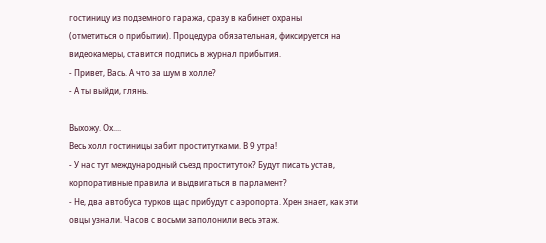гостиницу из подземного гаража, сразу в кабинет охраны
(отметиться о прибытии). Процедура обязательная, фиксируется на
видеокамеры, ставится подпись в журнал прибытия.
- Привет, Вась. А что за шум в холле?
- А ты выйди, глянь.

Выхожу. Оx....
Весь холл гостиницы забит проститутками. В 9 утра!
- У нас тут международный съезд проституток? Будут писать устав,
корпоративные правила и выдвигаться в парламент?
- Не, два автобуса турков щас прибудут с аэропорта. Хрен знает, как эти
овцы узнали. Часов с восьми заполонили весь этаж.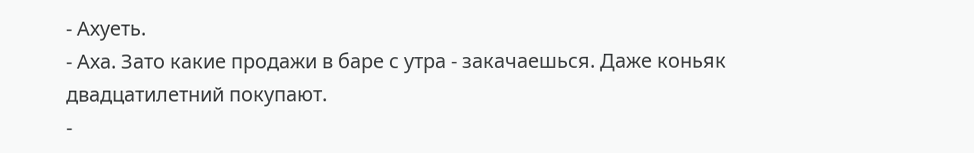- Ахуеть.
- Аха. Зато какие продажи в баре с утра - закачаешься. Даже коньяк
двадцатилетний покупают.
-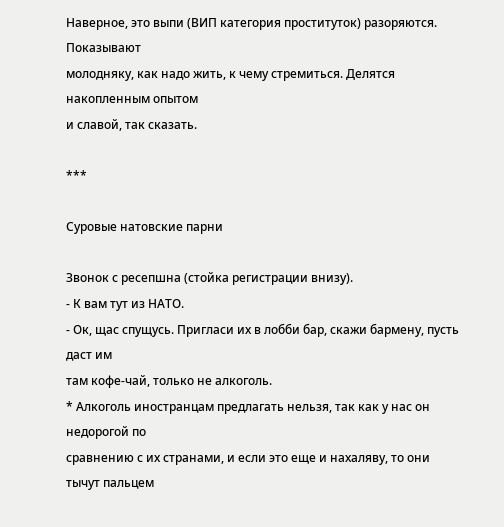Наверное, это выпи (ВИП категория проституток) разоряются. Показывают
молодняку, как надо жить, к чему стремиться. Делятся накопленным опытом
и славой, так сказать.

***

Суровые натовские парни

Звонок с ресепшна (стойка регистрации внизу).
- К вам тут из НАТО.
- Ок, щас спущусь. Пригласи их в лобби бар, скажи бармену, пусть даст им
там кофе-чай, только не алкоголь.
* Алкоголь иностранцам предлагать нельзя, так как у нас он недорогой по
сравнению с их странами, и если это еще и нахаляву, то они тычут пальцем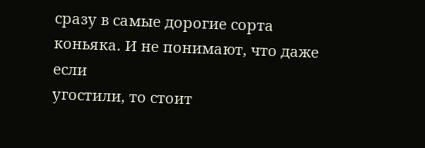сразу в самые дорогие сорта коньяка. И не понимают, что даже если
угостили, то стоит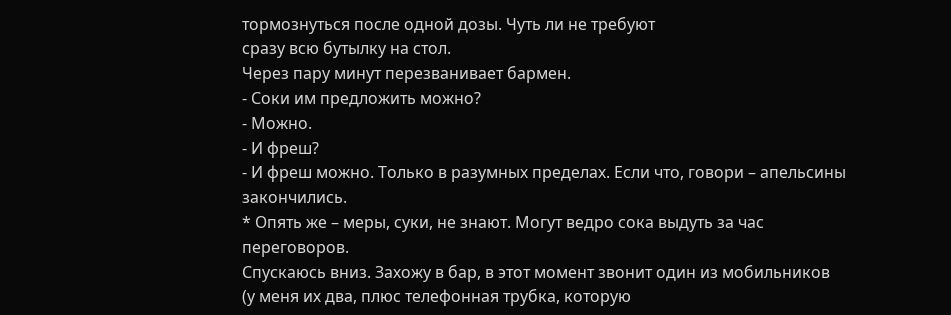тормознуться после одной дозы. Чуть ли не требуют
сразу всю бутылку на стол.
Через пару минут перезванивает бармен.
- Соки им предложить можно?
- Можно.
- И фреш?
- И фреш можно. Только в разумных пределах. Если что, говори – апельсины
закончились.
* Опять же – меры, суки, не знают. Могут ведро сока выдуть за час
переговоров.
Спускаюсь вниз. Захожу в бар, в этот момент звонит один из мобильников
(у меня их два, плюс телефонная трубка, которую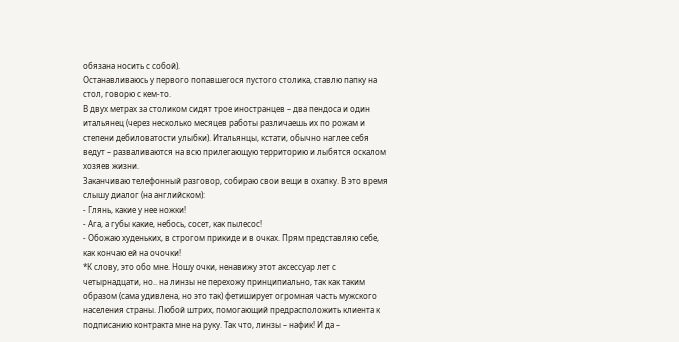обязана носить с собой).
Останавливаюсь у первого попавшегося пустого столика, ставлю папку на
стол, говорю с кем-то.
В двух метрах за столиком сидят трое иностранцев – два пендоса и один
итальянец (через несколько месяцев работы различаешь их по рожам и
степени дебиловатости улыбки). Итальянцы, кстати, обычно наглее себя
ведут – разваливаются на всю прилегающую территорию и лыбятся оскалом
хозяев жизни.
Заканчиваю телефонный разговор, собираю свои вещи в охапку. В это время
слышу диалог (на английском):
- Глянь, какие у нее ножки!
- Ага, а губы какие, небось, сосет, как пылесос!
- Обожаю худеньких, в строгом прикиде и в очках. Прям представляю себе,
как кончаю ей на очочки!
*К слову, это обо мне. Ношу очки, ненавижу этот аксессуар лет с
четырнадцати, но.. на линзы не перехожу принципиально, так как таким
образом (сама удивлена, но это так) фетиширует огромная часть мужского
населения страны. Любой штрих, помогающий предрасположить клиента к
подписанию контракта мне на руку. Так что, линзы – нафик! И да –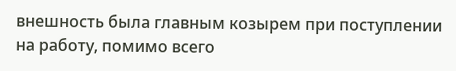внешность была главным козырем при поступлении на работу, помимо всего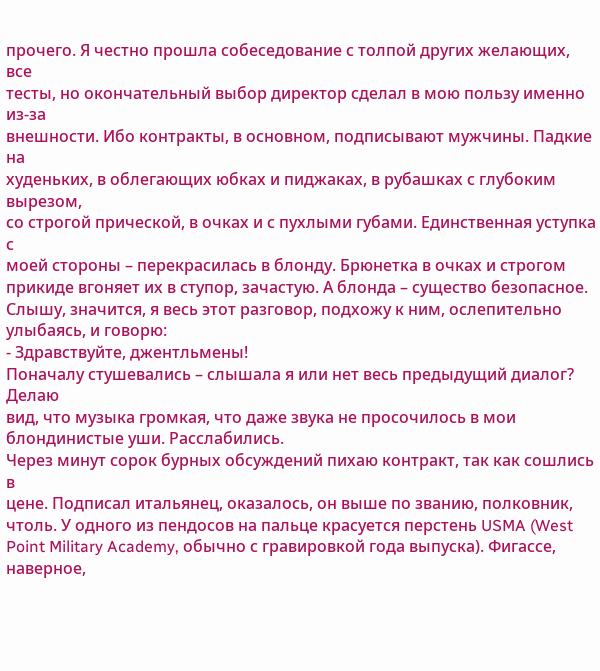прочего. Я честно прошла собеседование с толпой других желающих, все
тесты, но окончательный выбор директор сделал в мою пользу именно из-за
внешности. Ибо контракты, в основном, подписывают мужчины. Падкие на
худеньких, в облегающих юбках и пиджаках, в рубашках с глубоким вырезом,
со строгой прической, в очках и с пухлыми губами. Единственная уступка с
моей стороны – перекрасилась в блонду. Брюнетка в очках и строгом
прикиде вгоняет их в ступор, зачастую. А блонда – существо безопасное.
Слышу, значится, я весь этот разговор, подхожу к ним, ослепительно
улыбаясь, и говорю:
- Здравствуйте, джентльмены!
Поначалу стушевались – слышала я или нет весь предыдущий диалог? Делаю
вид, что музыка громкая, что даже звука не просочилось в мои
блондинистые уши. Расслабились.
Через минут сорок бурных обсуждений пихаю контракт, так как сошлись в
цене. Подписал итальянец, оказалось, он выше по званию, полковник,
чтоль. У одного из пендосов на пальце красуется перстень USMA (West
Point Military Academy, обычно с гравировкой года выпуска). Фигассе,
наверное,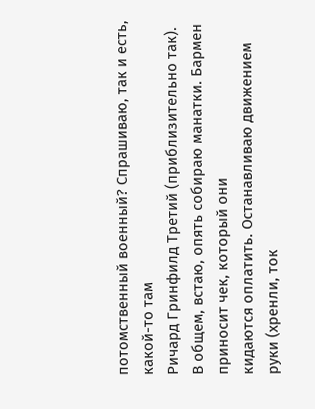потомственный военный? Спрашиваю, так и есть, какой-то там
Ричард Гринфилд Третий (приблизительно так).
В общем, встаю, опять собираю манатки. Бармен приносит чек, который они
кидаются оплатить. Останавливаю движением руки (хренли, ток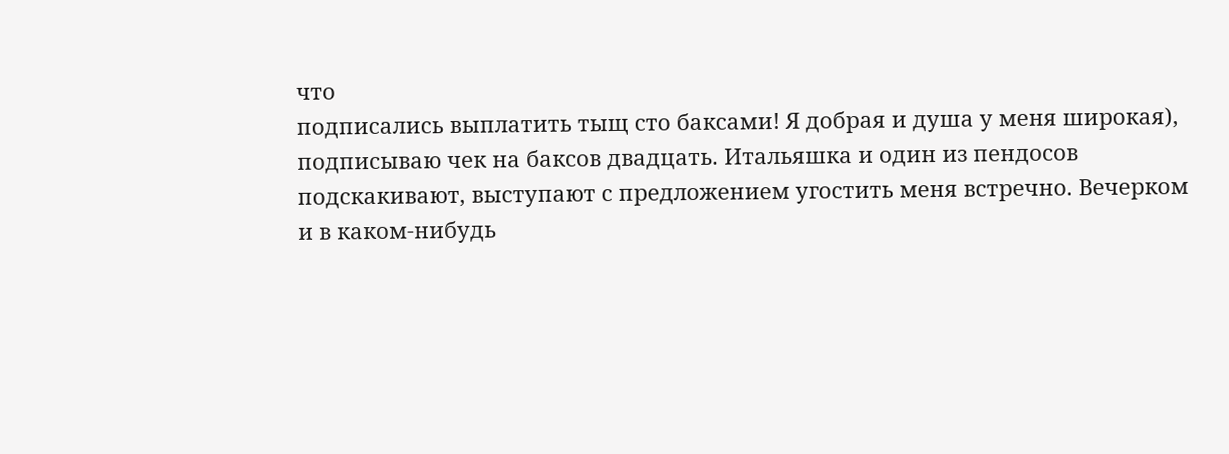что
подписались выплатить тыщ сто баксами! Я добрая и душа у меня широкая),
подписываю чек на баксов двадцать. Итальяшка и один из пендосов
подскакивают, выступают с предложением угостить меня встречно. Вечерком
и в каком-нибудь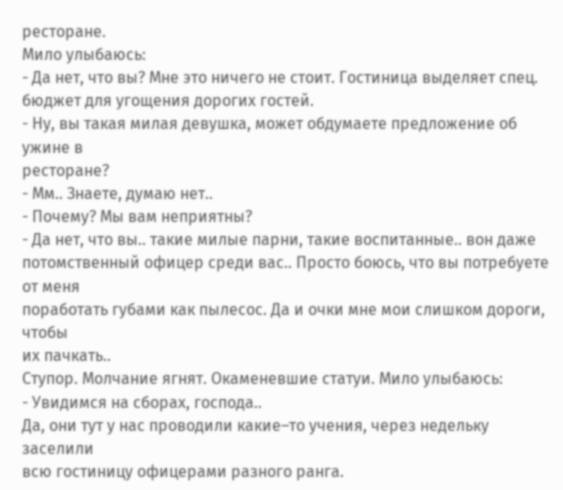ресторане.
Мило улыбаюсь:
- Да нет, что вы? Мне это ничего не стоит. Гостиница выделяет спец.
бюджет для угощения дорогих гостей.
- Ну, вы такая милая девушка, может обдумаете предложение об ужине в
ресторане?
- Мм.. Знаете, думаю нет..
- Почему? Мы вам неприятны?
- Да нет, что вы.. такие милые парни, такие воспитанные.. вон даже
потомственный офицер среди вас.. Просто боюсь, что вы потребуете от меня
поработать губами как пылесос. Да и очки мне мои слишком дороги, чтобы
их пачкать..
Ступор. Молчание ягнят. Окаменевшие статуи. Мило улыбаюсь:
- Увидимся на сборах, господа..
Да, они тут у нас проводили какие–то учения, через недельку заселили
всю гостиницу офицерами разного ранга.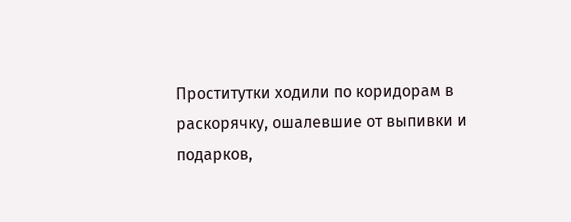Проститутки ходили по коридорам в
раскорячку, ошалевшие от выпивки и подарков,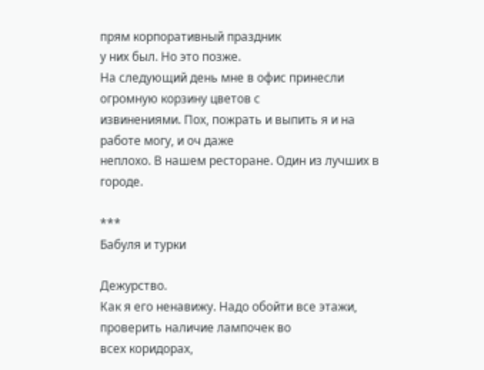прям корпоративный праздник
у них был. Но это позже.
На следующий день мне в офис принесли огромную корзину цветов с
извинениями. Пох, пожрать и выпить я и на работе могу, и оч даже
неплохо. В нашем ресторане. Один из лучших в городе.

***
Бабуля и турки

Дежурство.
Как я его ненавижу. Надо обойти все этажи, проверить наличие лампочек во
всех коридорах,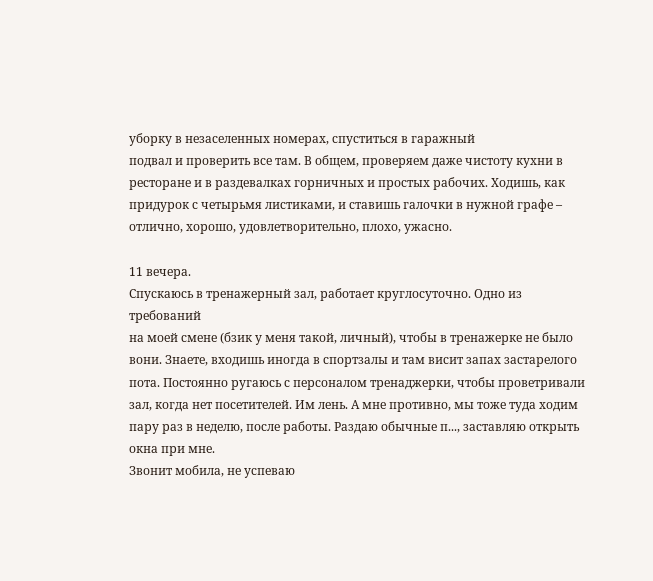уборку в незаселенных номерах, спуститься в гаражный
подвал и проверить все там. В общем, проверяем даже чистоту кухни в
ресторане и в раздевалках горничных и простых рабочих. Ходишь, как
придурок с четырьмя листиками, и ставишь галочки в нужной графе –
отлично, хорошо, удовлетворительно, плохо, ужасно.

11 вечера.
Спускаюсь в тренажерный зал, работает круглосуточно. Одно из требований
на моей смене (бзик у меня такой, личный), чтобы в тренажерке не было
вони. Знаете, входишь иногда в спортзалы и там висит запах застарелого
пота. Постоянно ругаюсь с персоналом тренаджерки, чтобы проветривали
зал, когда нет посетителей. Им лень. А мне противно, мы тоже туда ходим
пару раз в неделю, после работы. Раздаю обычные п..., заставляю открыть
окна при мне.
Звонит мобила, не успеваю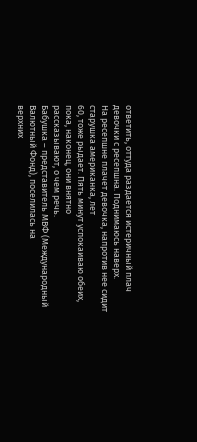ответить, оттуда раздается истеричный плач
девочки с ресепшна. Поднимаюсь наверх.
На ресепшне плачет девочка, напротив нее сидит старушка американка, лет
60, тоже рыдает. Пять минут успокаиваю обеих, пока, наконец, они внятно
рассказывают, о чем речь.
Бабушка – представитель МВФ (Международный Валютный Фонд), поселилась на
верхних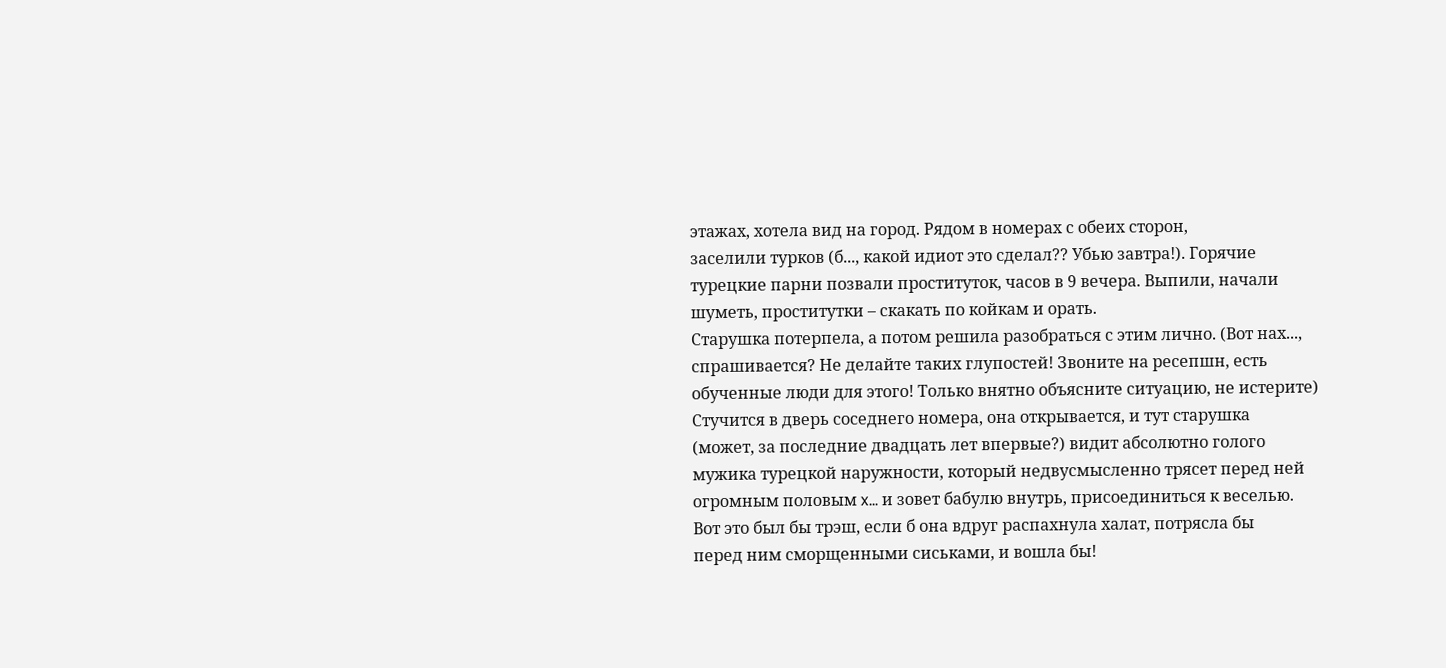этажах, хотела вид на город. Рядом в номерах с обеих сторон,
заселили турков (б..., какой идиот это сделал?? Убью завтра!). Горячие
турецкие парни позвали проституток, часов в 9 вечера. Выпили, начали
шуметь, проститутки – скакать по койкам и орать.
Старушка потерпела, а потом решила разобраться с этим лично. (Вот наx...,
спрашивается? Не делайте таких глупостей! Звоните на ресепшн, есть
обученные люди для этого! Только внятно объясните ситуацию, не истерите)
Стучится в дверь соседнего номера, она открывается, и тут старушка
(может, за последние двадцать лет впервые?) видит абсолютно голого
мужика турецкой наружности, который недвусмысленно трясет перед ней
огромным половым x... и зовет бабулю внутрь, присоединиться к веселью.
Вот это был бы трэш, если б она вдруг распахнула халат, потрясла бы
перед ним сморщенными сиськами, и вошла бы!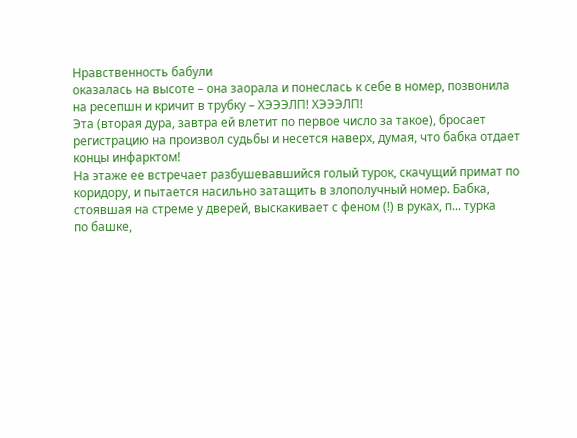Нравственность бабули
оказалась на высоте – она заорала и понеслась к себе в номер, позвонила
на ресепшн и кричит в трубку – ХЭЭЭЛП! ХЭЭЭЛП!
Эта (вторая дура, завтра ей влетит по первое число за такое), бросает
регистрацию на произвол судьбы и несется наверх, думая, что бабка отдает
концы инфарктом!
На этаже ее встречает разбушевавшийся голый турок, скачущий примат по
коридору, и пытается насильно затащить в злополучный номер. Бабка,
стоявшая на стреме у дверей, выскакивает с феном (!) в руках, п... турка
по башке,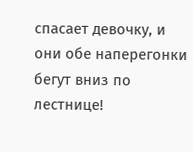спасает девочку, и они обе наперегонки бегут вниз по лестнице!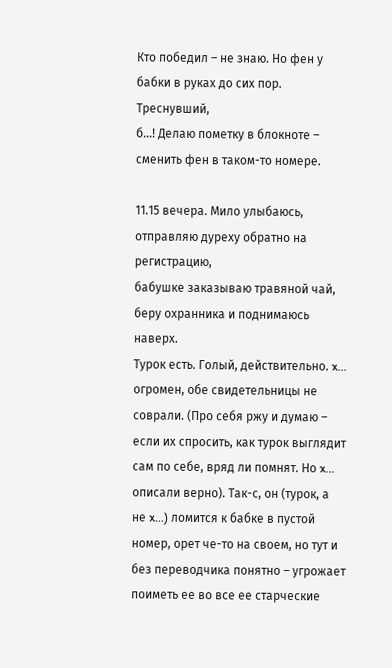Кто победил – не знаю. Но фен у бабки в руках до сих пор. Треснувший,
б...! Делаю пометку в блокноте – сменить фен в таком-то номере.

11.15 вечера. Мило улыбаюсь, отправляю дуреху обратно на регистрацию,
бабушке заказываю травяной чай, беру охранника и поднимаюсь наверх.
Турок есть. Голый, действительно. x... огромен, обе свидетельницы не
соврали. (Про себя ржу и думаю – если их спросить, как турок выглядит
сам по себе, вряд ли помнят. Но x... описали верно). Так-с, он (турок, а
не x...) ломится к бабке в пустой номер, орет че-то на своем, но тут и
без переводчика понятно – угрожает поиметь ее во все ее старческие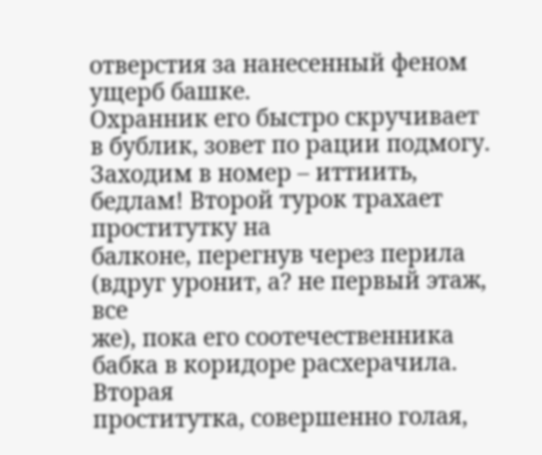отверстия за нанесенный феном ущерб башке.
Охранник его быстро скручивает в бублик, зовет по рации подмогу.
Заходим в номер – иттиить, бедлам! Второй турок трахает проститутку на
балконе, перегнув через перила (вдруг уронит, а? не первый этаж, все
же), пока его соотечественника бабка в коридоре расхерачила. Вторая
проститутка, совершенно голая,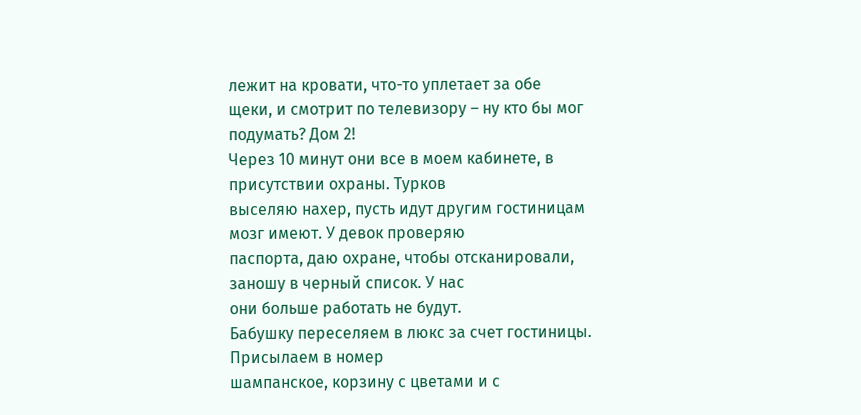лежит на кровати, что-то уплетает за обе
щеки, и смотрит по телевизору – ну кто бы мог подумать? Дом 2!
Через 10 минут они все в моем кабинете, в присутствии охраны. Турков
выселяю нахер, пусть идут другим гостиницам мозг имеют. У девок проверяю
паспорта, даю охране, чтобы отсканировали, заношу в черный список. У нас
они больше работать не будут.
Бабушку переселяем в люкс за счет гостиницы. Присылаем в номер
шампанское, корзину с цветами и с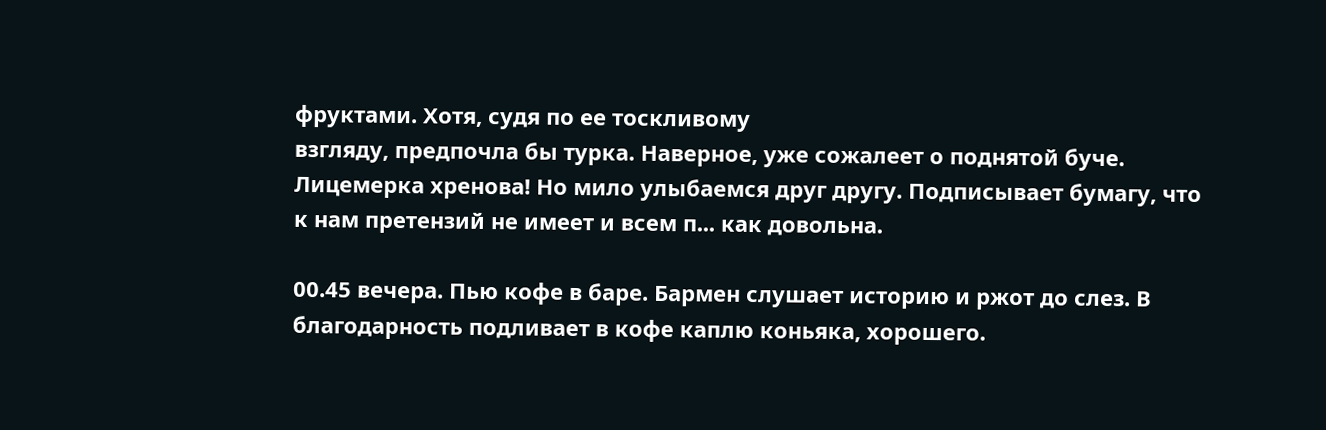фруктами. Хотя, судя по ее тоскливому
взгляду, предпочла бы турка. Наверное, уже сожалеет о поднятой буче.
Лицемерка хренова! Но мило улыбаемся друг другу. Подписывает бумагу, что
к нам претензий не имеет и всем п... как довольна.

00.45 вечера. Пью кофе в баре. Бармен слушает историю и ржот до слез. В
благодарность подливает в кофе каплю коньяка, хорошего.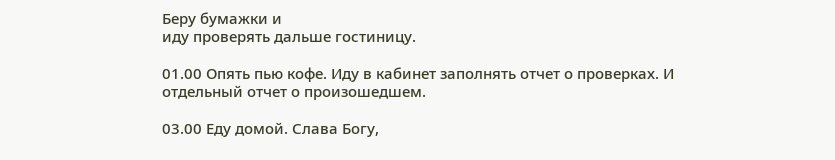Беру бумажки и
иду проверять дальше гостиницу.

01.00 Опять пью кофе. Иду в кабинет заполнять отчет о проверках. И
отдельный отчет о произошедшем.

03.00 Еду домой. Слава Богу,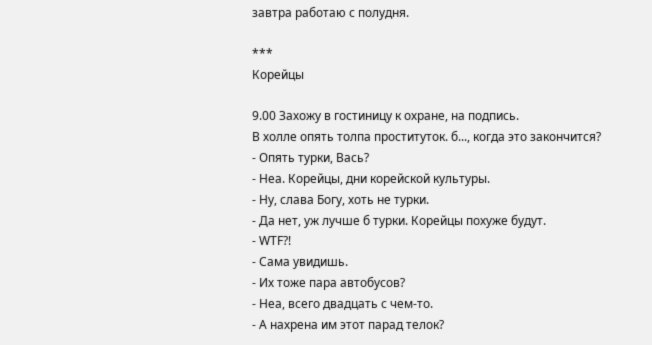завтра работаю с полудня.

***
Корейцы

9.00 Захожу в гостиницу к охране, на подпись.
В холле опять толпа проституток. б..., когда это закончится?
- Опять турки, Вась?
- Неа. Корейцы, дни корейской культуры.
- Ну, слава Богу, хоть не турки.
- Да нет, уж лучше б турки. Корейцы похуже будут.
- WTF?!
- Сама увидишь.
- Их тоже пара автобусов?
- Неа, всего двадцать с чем-то.
- А нахрена им этот парад телок?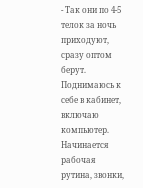- Так они по 4-5 телок за ночь приходуют, сразу оптом берут.
Поднимаюсь к себе в кабинет, включаю компьютер. Начинается рабочая
рутина, звонки,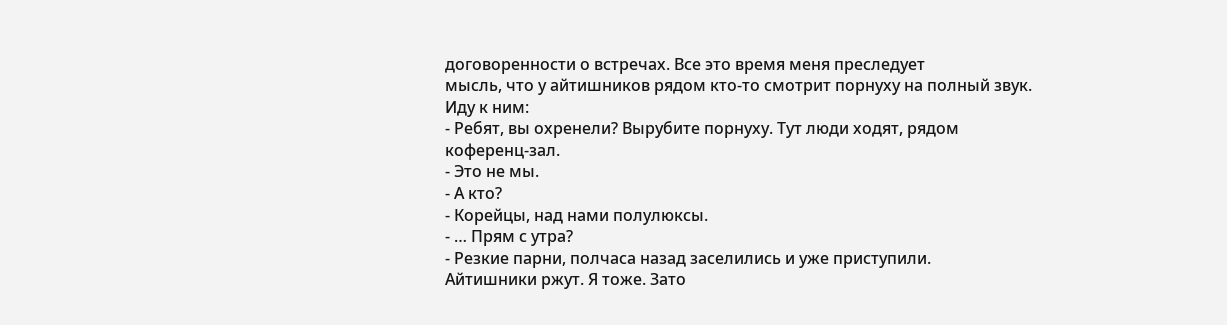договоренности о встречах. Все это время меня преследует
мысль, что у айтишников рядом кто-то смотрит порнуху на полный звук.
Иду к ним:
- Ребят, вы охренели? Вырубите порнуху. Тут люди ходят, рядом
коференц-зал.
- Это не мы.
- А кто?
- Корейцы, над нами полулюксы.
- … Прям с утра?
- Резкие парни, полчаса назад заселились и уже приступили.
Айтишники ржут. Я тоже. Зато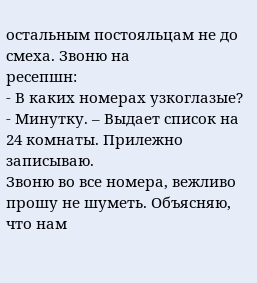остальным постояльцам не до смеха. Звоню на
ресепшн:
- В каких номерах узкоглазые?
- Минутку. – Выдает список на 24 комнаты. Прилежно записываю.
Звоню во все номера, вежливо прошу не шуметь. Объясняю, что нам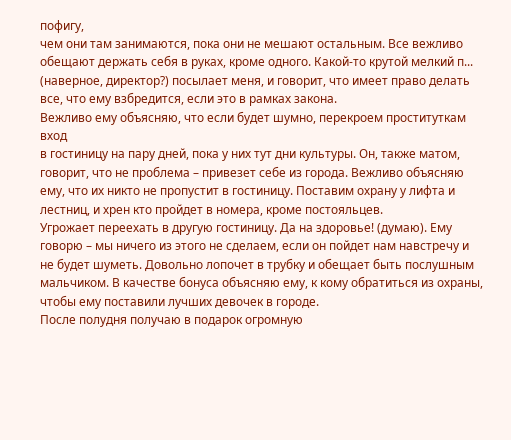пофигу,
чем они там занимаются, пока они не мешают остальным. Все вежливо
обещают держать себя в руках, кроме одного. Какой-то крутой мелкий п...
(наверное, директор?) посылает меня, и говорит, что имеет право делать
все, что ему взбредится, если это в рамках закона.
Вежливо ему объясняю, что если будет шумно, перекроем проституткам вход
в гостиницу на пару дней, пока у них тут дни культуры. Он, также матом,
говорит, что не проблема – привезет себе из города. Вежливо объясняю
ему, что их никто не пропустит в гостиницу. Поставим охрану у лифта и
лестниц, и хрен кто пройдет в номера, кроме постояльцев.
Угрожает переехать в другую гостиницу. Да на здоровье! (думаю). Ему
говорю – мы ничего из этого не сделаем, если он пойдет нам навстречу и
не будет шуметь. Довольно лопочет в трубку и обещает быть послушным
мальчиком. В качестве бонуса объясняю ему, к кому обратиться из охраны,
чтобы ему поставили лучших девочек в городе.
После полудня получаю в подарок огромную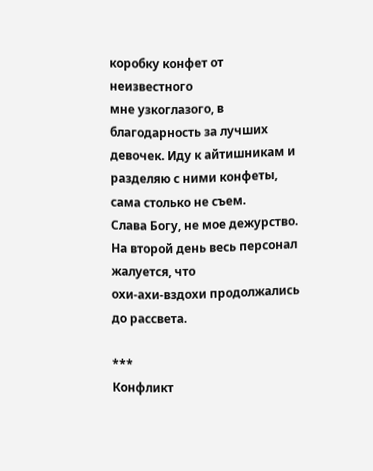коробку конфет от неизвестного
мне узкоглазого, в благодарность за лучших девочек. Иду к айтишникам и
разделяю с ними конфеты, сама столько не съем.
Слава Богу, не мое дежурство. На второй день весь персонал жалуется, что
охи-ахи-вздохи продолжались до рассвета.

***
Конфликт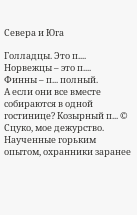Севера и Юга

Голладцы. Это п....
Норвежцы – это п....
Финны – п... полный.
А если они все вместе собираются в одной гостинице? Козырный п... ©
Сцуко, мое дежурство.
Наученные горьким опытом, охранники заранее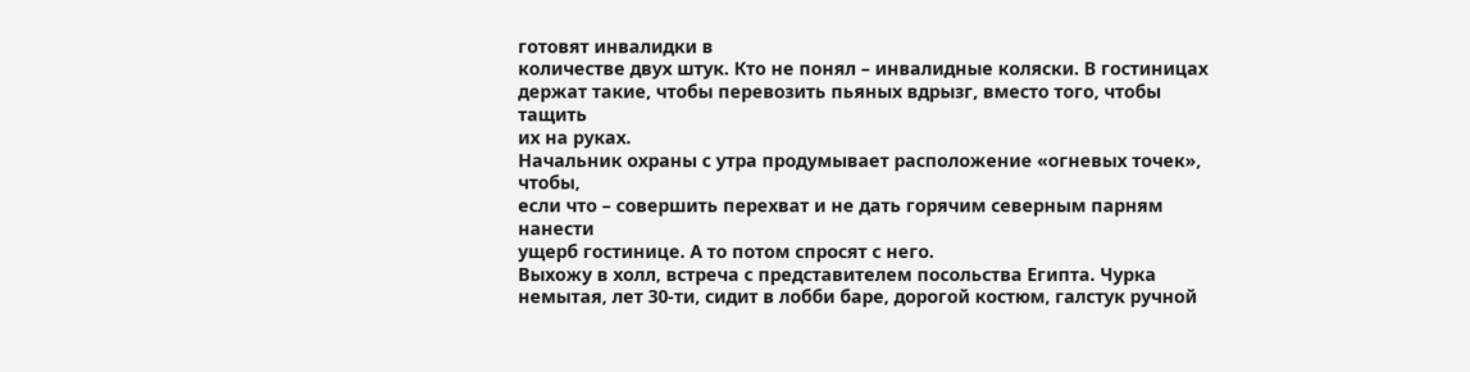готовят инвалидки в
количестве двух штук. Кто не понял – инвалидные коляски. В гостиницах
держат такие, чтобы перевозить пьяных вдрызг, вместо того, чтобы тащить
их на руках.
Начальник охраны с утра продумывает расположение «огневых точек», чтобы,
если что – совершить перехват и не дать горячим северным парням нанести
ущерб гостинице. А то потом спросят с него.
Выхожу в холл, встреча с представителем посольства Египта. Чурка
немытая, лет 30-ти, сидит в лобби баре, дорогой костюм, галстук ручной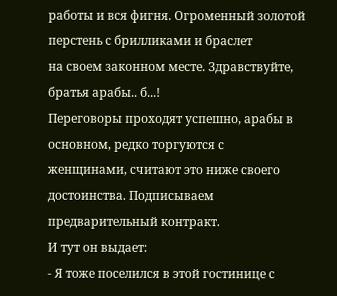работы и вся фигня. Огроменный золотой перстень с брилликами и браслет
на своем законном месте. Здравствуйте, братья арабы.. б...!
Переговоры проходят успешно, арабы в основном, редко торгуются с
женщинами, считают это ниже своего достоинства. Подписываем
предварительный контракт.
И тут он выдает:
- Я тоже поселился в этой гостинице с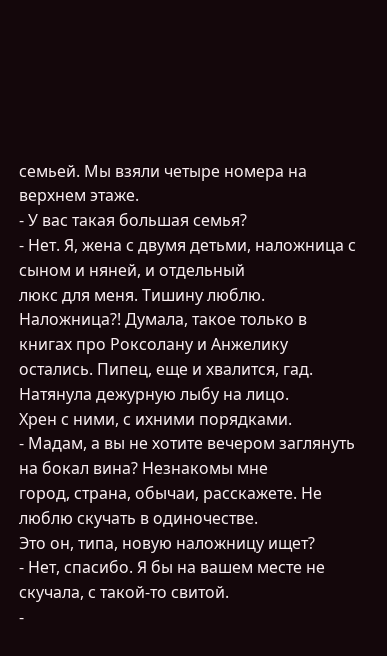семьей. Мы взяли четыре номера на
верхнем этаже.
- У вас такая большая семья?
- Нет. Я, жена с двумя детьми, наложница с сыном и няней, и отдельный
люкс для меня. Тишину люблю.
Наложница?! Думала, такое только в книгах про Роксолану и Анжелику
остались. Пипец, еще и хвалится, гад. Натянула дежурную лыбу на лицо.
Хрен с ними, с ихними порядками.
- Мадам, а вы не хотите вечером заглянуть на бокал вина? Незнакомы мне
город, страна, обычаи, расскажете. Не люблю скучать в одиночестве.
Это он, типа, новую наложницу ищет?
- Нет, спасибо. Я бы на вашем месте не скучала, с такой-то свитой.
-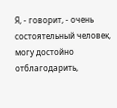Я, - говорит, - очень состоятельный человек, могу достойно
отблагодарить,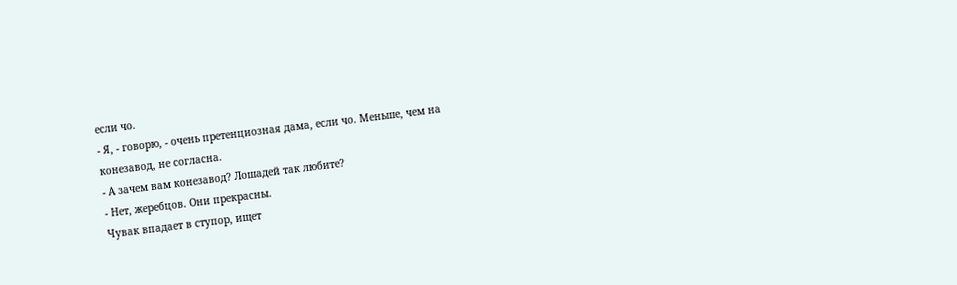если чо.
- Я, - говорю, - очень претенциозная дама, если чо. Меньше, чем на
конезавод, не согласна.
- А зачем вам конезавод? Лошадей так любите?
- Нет, жеребцов. Они прекрасны.
Чувак впадает в ступор, ищет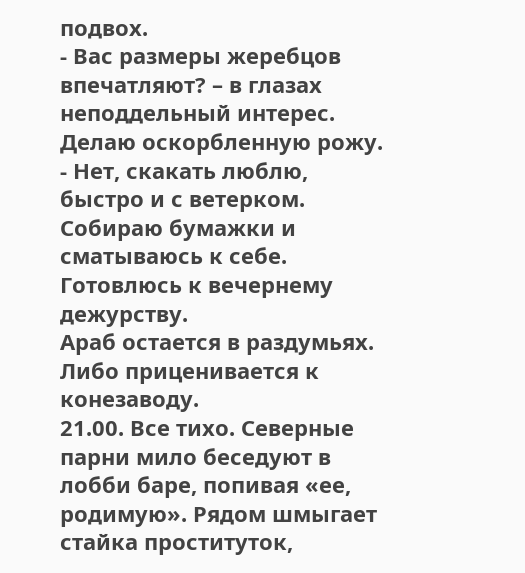подвох.
- Вас размеры жеребцов впечатляют? – в глазах неподдельный интерес.
Делаю оскорбленную рожу.
- Нет, скакать люблю, быстро и с ветерком.
Собираю бумажки и сматываюсь к себе. Готовлюсь к вечернему дежурству.
Араб остается в раздумьях. Либо приценивается к конезаводу.
21.00. Все тихо. Северные парни мило беседуют в лобби баре, попивая «ее,
родимую». Рядом шмыгает стайка проституток,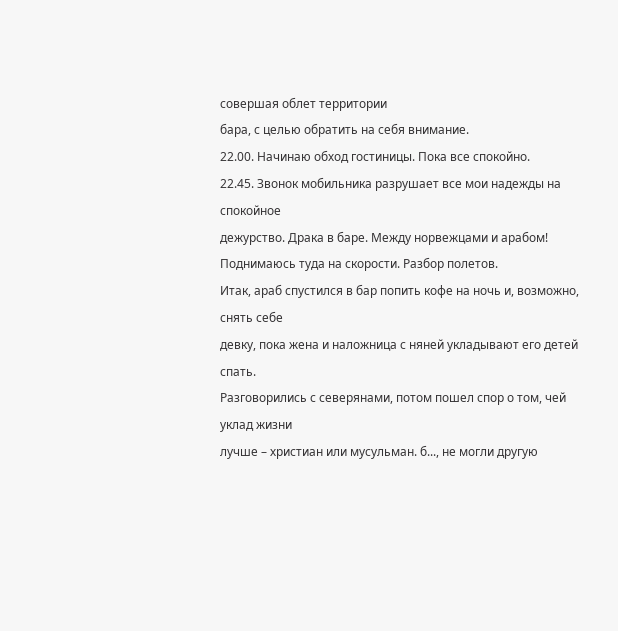совершая облет территории
бара, с целью обратить на себя внимание.
22.00. Начинаю обход гостиницы. Пока все спокойно.
22.45. Звонок мобильника разрушает все мои надежды на спокойное
дежурство. Драка в баре. Между норвежцами и арабом!
Поднимаюсь туда на скорости. Разбор полетов.
Итак, араб спустился в бар попить кофе на ночь и, возможно, снять себе
девку, пока жена и наложница с няней укладывают его детей спать.
Разговорились с северянами, потом пошел спор о том, чей уклад жизни
лучше – христиан или мусульман. б..., не могли другую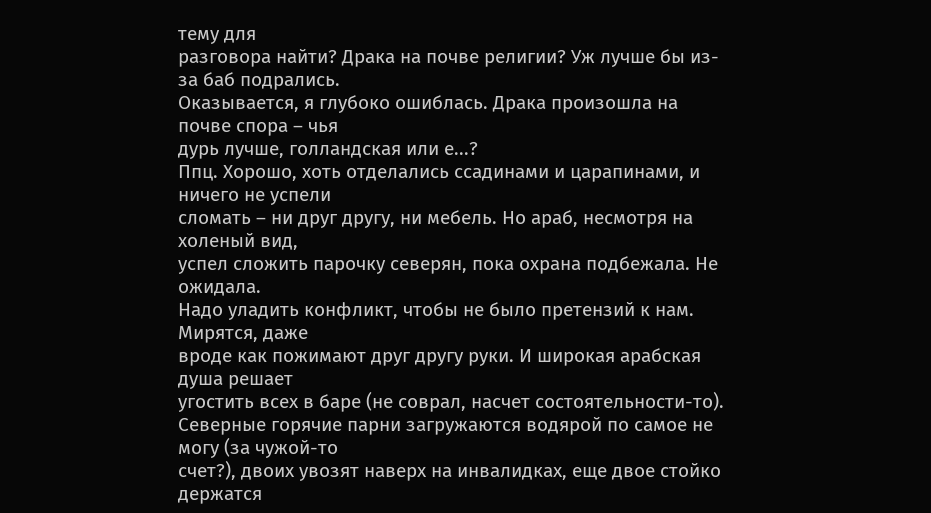тему для
разговора найти? Драка на почве религии? Уж лучше бы из-за баб подрались.
Оказывается, я глубоко ошиблась. Драка произошла на почве спора – чья
дурь лучше, голландская или е...?
Ппц. Хорошо, хоть отделались ссадинами и царапинами, и ничего не успели
сломать – ни друг другу, ни мебель. Но араб, несмотря на холеный вид,
успел сложить парочку северян, пока охрана подбежала. Не ожидала.
Надо уладить конфликт, чтобы не было претензий к нам. Мирятся, даже
вроде как пожимают друг другу руки. И широкая арабская душа решает
угостить всех в баре (не соврал, насчет состоятельности-то).
Северные горячие парни загружаются водярой по самое не могу (за чужой-то
счет?), двоих увозят наверх на инвалидках, еще двое стойко держатся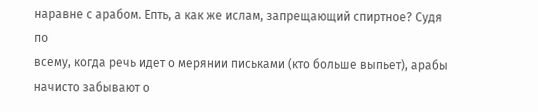наравне с арабом. Епть, а как же ислам, запрещающий спиртное? Судя по
всему, когда речь идет о мерянии письками (кто больше выпьет), арабы
начисто забывают о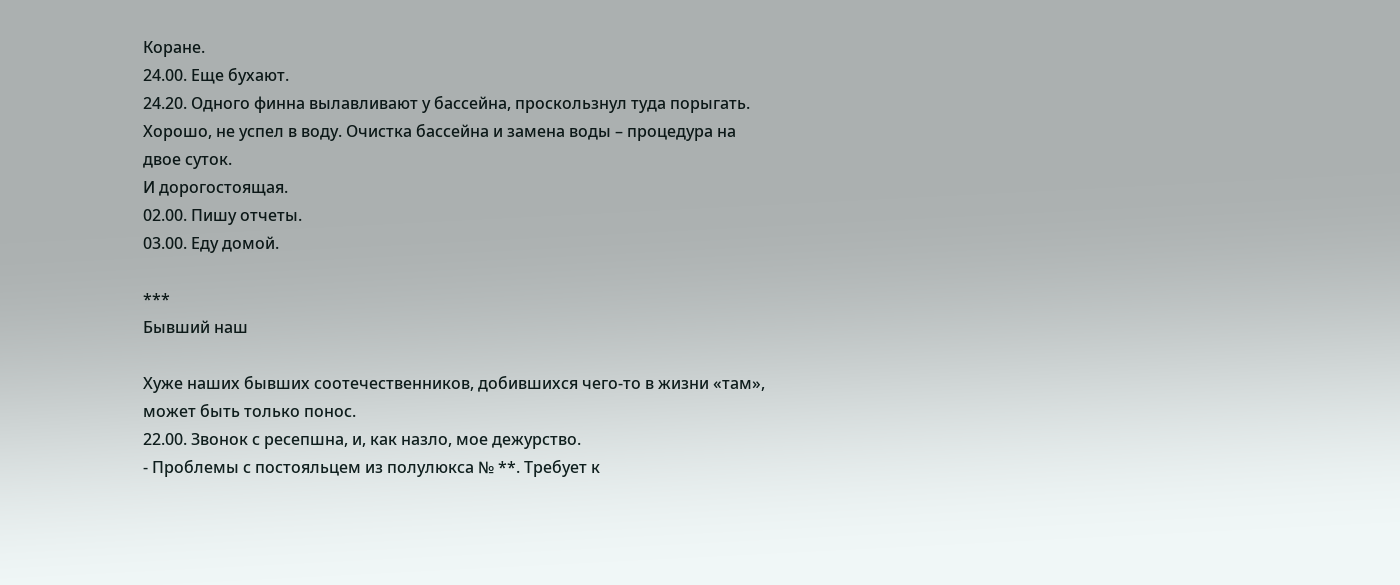Коране.
24.00. Еще бухают.
24.20. Одного финна вылавливают у бассейна, проскользнул туда порыгать.
Хорошо, не успел в воду. Очистка бассейна и замена воды – процедура на
двое суток.
И дорогостоящая.
02.00. Пишу отчеты.
03.00. Еду домой.

***
Бывший наш

Хуже наших бывших соотечественников, добившихся чего-то в жизни «там»,
может быть только понос.
22.00. Звонок с ресепшна, и, как назло, мое дежурство.
- Проблемы с постояльцем из полулюкса № **. Требует к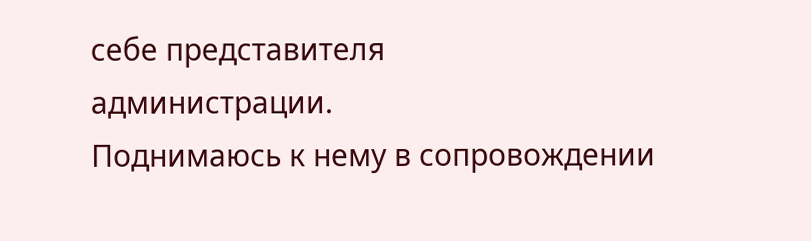себе представителя
администрации.
Поднимаюсь к нему в сопровождении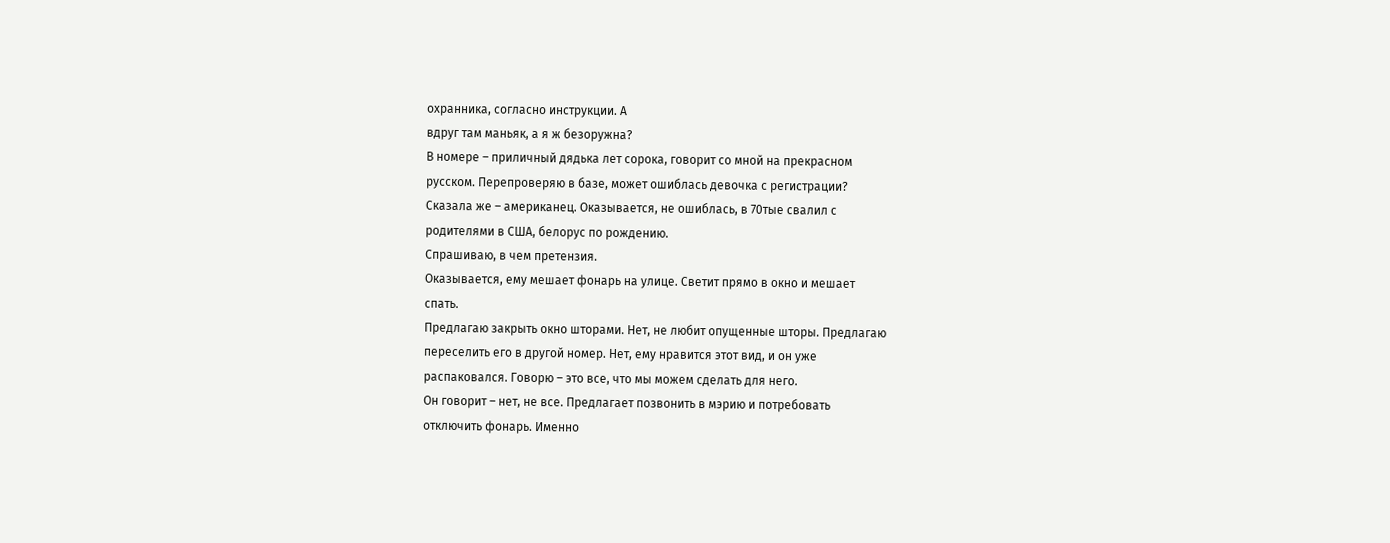охранника, согласно инструкции. А
вдруг там маньяк, а я ж безоружна?
В номере – приличный дядька лет сорока, говорит со мной на прекрасном
русском. Перепроверяю в базе, может ошиблась девочка с регистрации?
Сказала же – американец. Оказывается, не ошиблась, в 70тые свалил с
родителями в США, белорус по рождению.
Спрашиваю, в чем претензия.
Оказывается, ему мешает фонарь на улице. Светит прямо в окно и мешает
спать.
Предлагаю закрыть окно шторами. Нет, не любит опущенные шторы. Предлагаю
переселить его в другой номер. Нет, ему нравится этот вид, и он уже
распаковался. Говорю – это все, что мы можем сделать для него.
Он говорит – нет, не все. Предлагает позвонить в мэрию и потребовать
отключить фонарь. Именно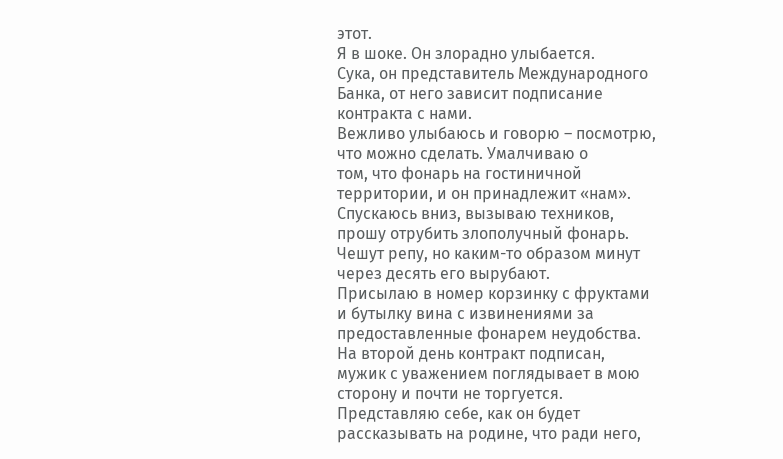этот.
Я в шоке. Он злорадно улыбается.
Сука, он представитель Международного Банка, от него зависит подписание
контракта с нами.
Вежливо улыбаюсь и говорю – посмотрю, что можно сделать. Умалчиваю о
том, что фонарь на гостиничной территории, и он принадлежит «нам».
Спускаюсь вниз, вызываю техников, прошу отрубить злополучный фонарь.
Чешут репу, но каким-то образом минут через десять его вырубают.
Присылаю в номер корзинку с фруктами и бутылку вина с извинениями за
предоставленные фонарем неудобства.
На второй день контракт подписан, мужик с уважением поглядывает в мою
сторону и почти не торгуется.
Представляю себе, как он будет рассказывать на родине, что ради него,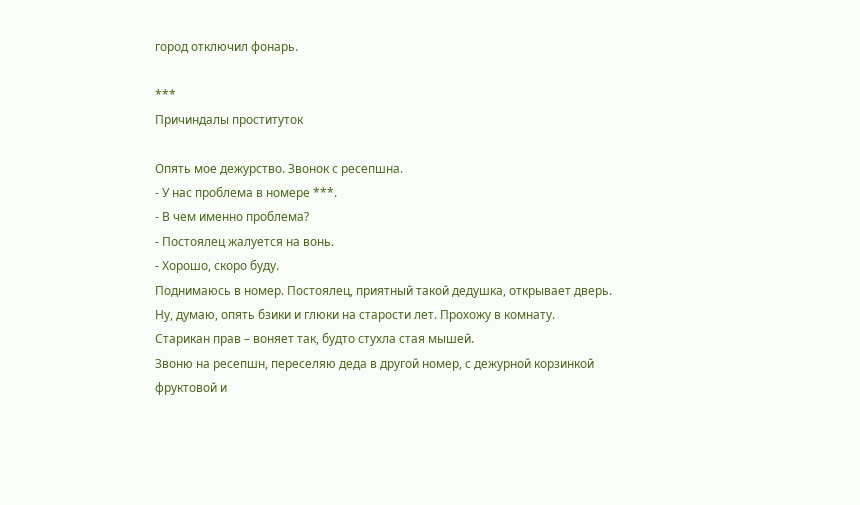город отключил фонарь.

***
Причиндалы проституток

Опять мое дежурство. Звонок с ресепшна.
- У нас проблема в номере ***.
- В чем именно проблема?
- Постоялец жалуется на вонь.
- Хорошо, скоро буду.
Поднимаюсь в номер. Постоялец, приятный такой дедушка, открывает дверь.
Ну, думаю, опять бзики и глюки на старости лет. Прохожу в комнату.
Старикан прав – воняет так, будто стухла стая мышей.
Звоню на ресепшн, переселяю деда в другой номер, с дежурной корзинкой
фруктовой и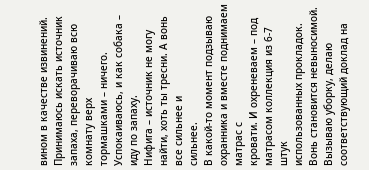вином в качестве извинений.
Принимаюсь искать источник запаха, переворачиваю всю комнату верх
тормашками – ничего.
Успокаиваюсь, и как собака – иду по запаху.
Нифига – источник не могу найти, хоть ты тресни. А вонь все сильнее и
сильнее.
В какой-то момент подзываю охранника и вместе поднимаем матрас с
кровати. И охреневаем – под матрасом коллекция из 6-7 штук
использованных прокладок.
Вонь становится невыносимой.
Вызываю уборку, делаю соответствующий доклад на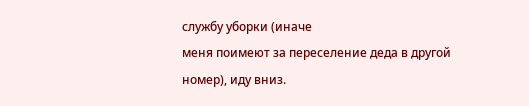службу уборки (иначе
меня поимеют за переселение деда в другой номер), иду вниз.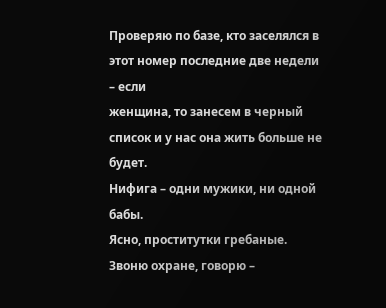Проверяю по базе, кто заселялся в этот номер последние две недели – если
женщина, то занесем в черный список и у нас она жить больше не будет.
Нифига – одни мужики, ни одной бабы.
Ясно, проститутки гребаные.
Звоню охране, говорю –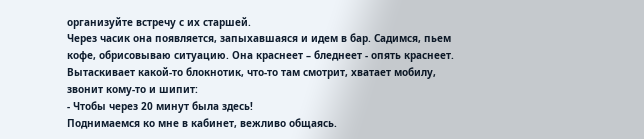организуйте встречу с их старшей.
Через часик она появляется, запыхавшаяся и идем в бар. Садимся, пьем
кофе, обрисовываю ситуацию. Она краснеет – бледнеет - опять краснеет.
Вытаскивает какой-то блокнотик, что-то там смотрит, хватает мобилу,
звонит кому-то и шипит:
- Чтобы через 20 минут была здесь!
Поднимаемся ко мне в кабинет, вежливо общаясь.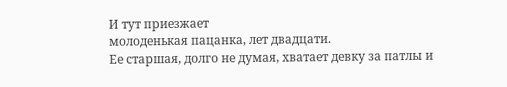И тут приезжает
молоденькая пацанка, лет двадцати.
Ее старшая, долго не думая, хватает девку за патлы и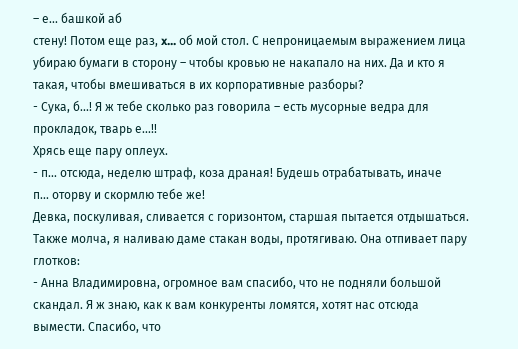– е... башкой аб
стену! Потом еще раз, x... об мой стол. С непроницаемым выражением лица
убираю бумаги в сторону – чтобы кровью не накапало на них. Да и кто я
такая, чтобы вмешиваться в их корпоративные разборы?
- Сука, б...! Я ж тебе сколько раз говорила – есть мусорные ведра для
прокладок, тварь е...!!
Хрясь еще пару оплеух.
- п... отсюда, неделю штраф, коза драная! Будешь отрабатывать, иначе
п... оторву и скормлю тебе же!
Девка, поскуливая, сливается с горизонтом, старшая пытается отдышаться.
Также молча, я наливаю даме стакан воды, протягиваю. Она отпивает пару
глотков:
- Анна Владимировна, огромное вам спасибо, что не подняли большой
скандал. Я ж знаю, как к вам конкуренты ломятся, хотят нас отсюда
вымести. Спасибо, что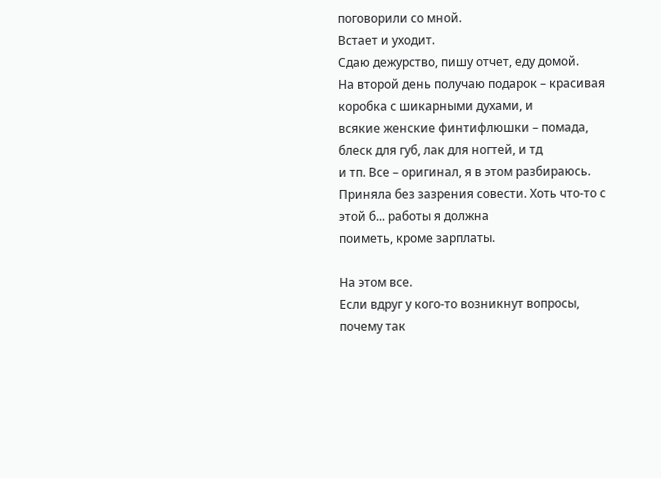поговорили со мной.
Встает и уходит.
Сдаю дежурство, пишу отчет, еду домой.
На второй день получаю подарок – красивая коробка с шикарными духами, и
всякие женские финтифлюшки – помада, блеск для губ, лак для ногтей, и тд
и тп. Все – оригинал, я в этом разбираюсь.
Приняла без зазрения совести. Хоть что-то с этой б... работы я должна
поиметь, кроме зарплаты.

На этом все.
Если вдруг у кого-то возникнут вопросы, почему так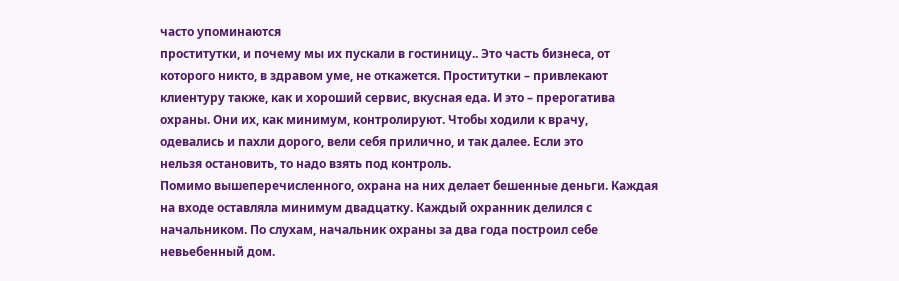часто упоминаются
проститутки, и почему мы их пускали в гостиницу.. Это часть бизнеса, от
которого никто, в здравом уме, не откажется. Проститутки – привлекают
клиентуру также, как и хороший сервис, вкусная еда. И это – прерогатива
охраны. Они их, как минимум, контролируют. Чтобы ходили к врачу,
одевались и пахли дорого, вели себя прилично, и так далее. Если это
нельзя остановить, то надо взять под контроль.
Помимо вышеперечисленного, охрана на них делает бешенные деньги. Каждая
на входе оставляла минимум двадцатку. Каждый охранник делился с
начальником. По слухам, начальник охраны за два года построил себе
невьебенный дом.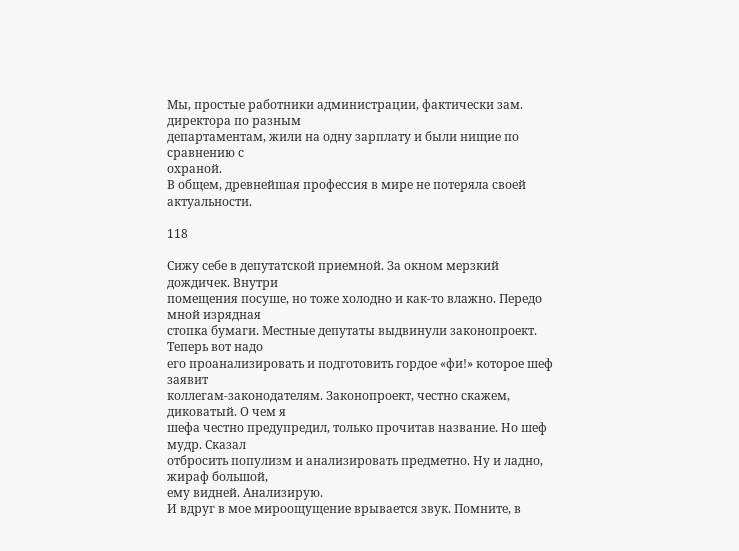Мы, простые работники администрации, фактически зам. директора по разным
департаментам, жили на одну зарплату и были нищие по сравнению с
охраной.
В общем, древнейшая профессия в мире не потеряла своей актуальности.

118

Сижу себе в депутатской приемной. За окном мерзкий дождичек. Внутри
помещения посуше, но тоже холодно и как-то влажно. Передо мной изрядная
стопка бумаги. Местные депутаты выдвинули законопроект. Теперь вот надо
его проанализировать и подготовить гордое «фи!» которое шеф заявит
коллегам-законодателям. Законопроект, честно скажем, диковатый. О чем я
шефа честно предупредил, только прочитав название. Но шеф мудр. Сказал
отбросить популизм и анализировать предметно. Ну и ладно, жираф большой,
ему видней. Анализирую.
И вдруг в мое мироощущение врывается звук. Помните, в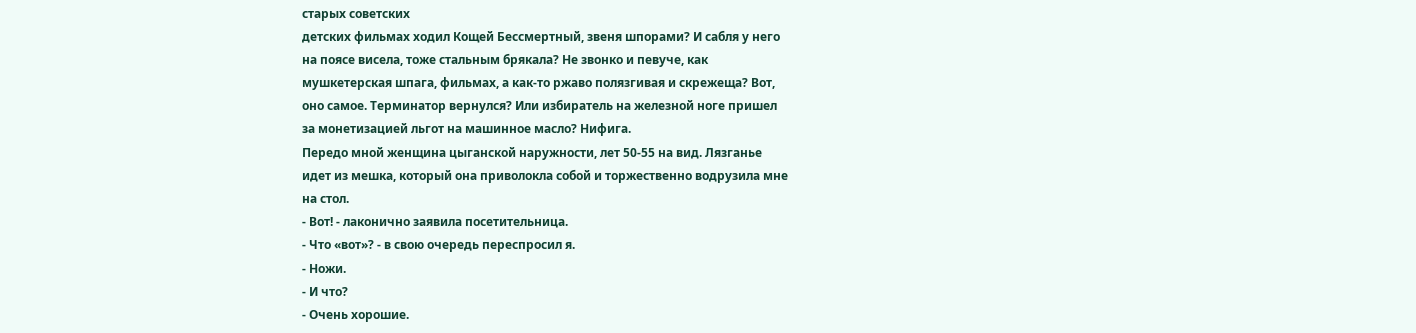старых советских
детских фильмах ходил Кощей Бессмертный, звеня шпорами? И сабля у него
на поясе висела, тоже стальным брякала? Не звонко и певуче, как
мушкетерская шпага, фильмах, а как-то ржаво полязгивая и скрежеща? Вот,
оно самое. Терминатор вернулся? Или избиратель на железной ноге пришел
за монетизацией льгот на машинное масло? Нифига.
Передо мной женщина цыганской наружности, лет 50-55 на вид. Лязганье
идет из мешка, который она приволокла собой и торжественно водрузила мне
на стол.
- Вот! - лаконично заявила посетительница.
- Что «вот»? - в свою очередь переспросил я.
- Ножи.
- И что?
- Очень хорошие.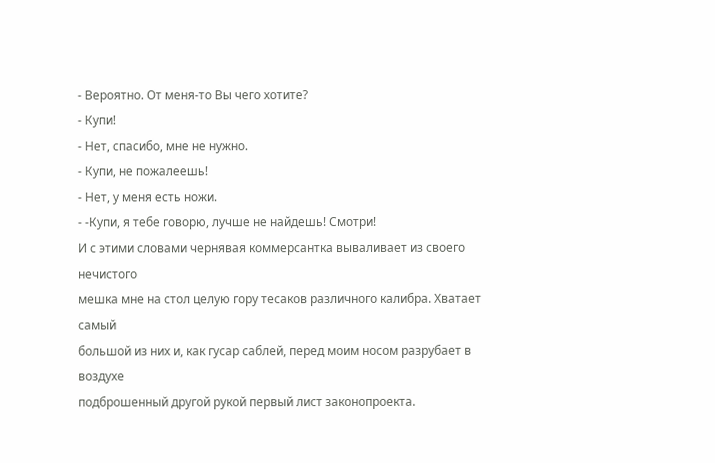- Вероятно. От меня-то Вы чего хотите?
- Купи!
- Нет, спасибо, мне не нужно.
- Купи, не пожалеешь!
- Нет, у меня есть ножи.
- -Купи, я тебе говорю, лучше не найдешь! Смотри!
И с этими словами чернявая коммерсантка вываливает из своего нечистого
мешка мне на стол целую гору тесаков различного калибра. Хватает самый
большой из них и, как гусар саблей, перед моим носом разрубает в воздухе
подброшенный другой рукой первый лист законопроекта.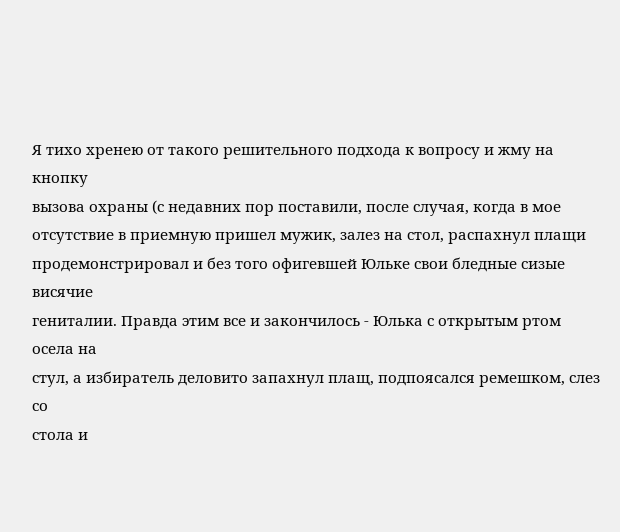Я тихо хренею от такого решительного подхода к вопросу и жму на кнопку
вызова охраны (с недавних пор поставили, после случая, когда в мое
отсутствие в приемную пришел мужик, залез на стол, распахнул плащи
продемонстрировал и без того офигевшей Юльке свои бледные сизые висячие
гениталии. Правда этим все и закончилось - Юлька с открытым ртом осела на
стул, а избиратель деловито запахнул плащ, подпоясался ремешком, слез со
стола и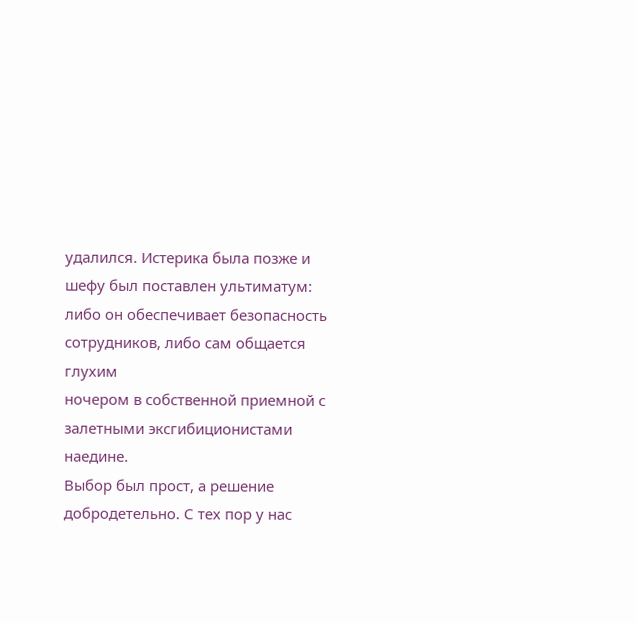удалился. Истерика была позже и шефу был поставлен ультиматум:
либо он обеспечивает безопасность сотрудников, либо сам общается глухим
ночером в собственной приемной с залетными эксгибиционистами наедине.
Выбор был прост, а решение добродетельно. С тех пор у нас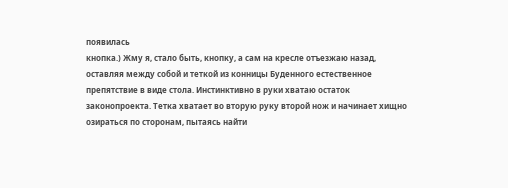появилась
кнопка.) Жму я, стало быть, кнопку, а сам на кресле отъезжаю назад,
оставляя между собой и теткой из конницы Буденного естественное
препятствие в виде стола. Инстинктивно в руки хватаю остаток
законопроекта. Тетка хватает во вторую руку второй нож и начинает хищно
озираться по сторонам, пытаясь найти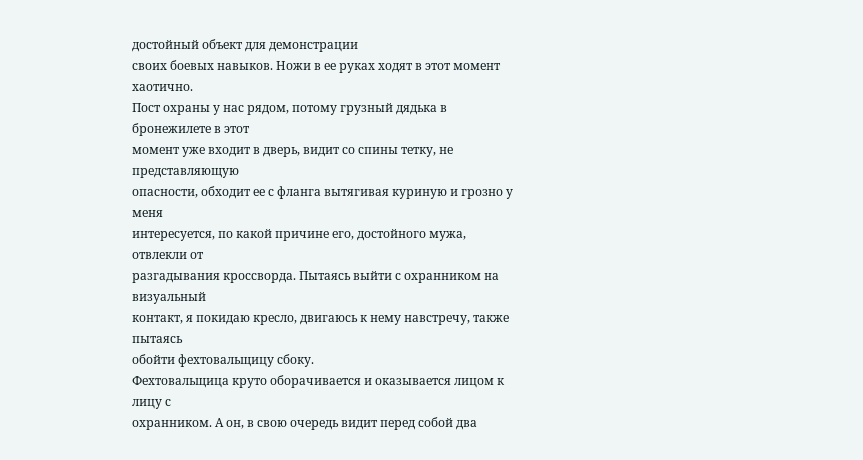достойный объект для демонстрации
своих боевых навыков. Ножи в ее руках ходят в этот момент хаотично.
Пост охраны у нас рядом, потому грузный дядька в бронежилете в этот
момент уже входит в дверь, видит со спины тетку, не представляющую
опасности, обходит ее с фланга вытягивая куриную и грозно у меня
интересуется, по какой причине его, достойного мужа, отвлекли от
разгадывания кроссворда. Пытаясь выйти с охранником на визуальный
контакт, я покидаю кресло, двигаюсь к нему навстречу, также пытаясь
обойти фехтовальщицу сбоку.
Фехтовальщица круто оборачивается и оказывается лицом к лицу с
охранником. А он, в свою очередь видит перед собой два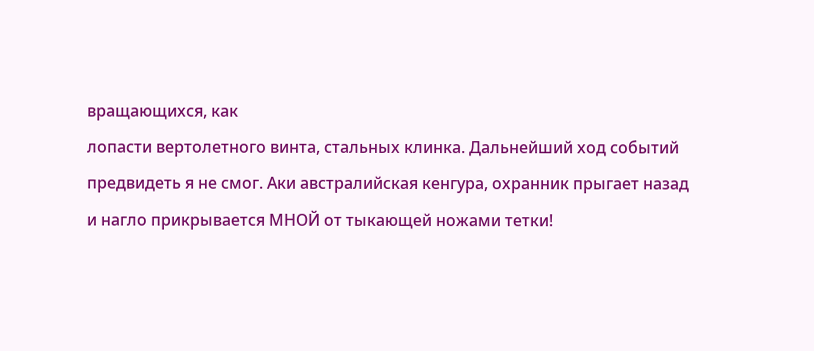вращающихся, как
лопасти вертолетного винта, стальных клинка. Дальнейший ход событий
предвидеть я не смог. Аки австралийская кенгура, охранник прыгает назад
и нагло прикрывается МНОЙ от тыкающей ножами тетки!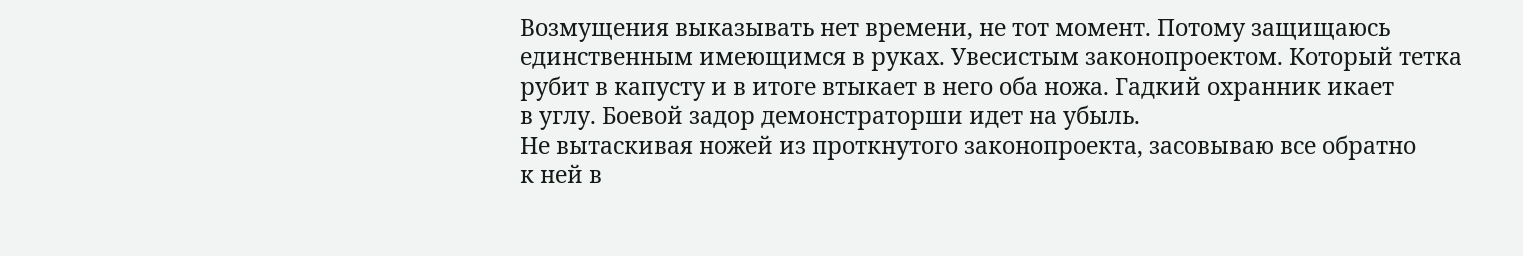Возмущения выказывать нет времени, не тот момент. Потому защищаюсь
единственным имеющимся в руках. Увесистым законопроектом. Который тетка
рубит в капусту и в итоге втыкает в него оба ножа. Гадкий охранник икает
в углу. Боевой задор демонстраторши идет на убыль.
Не вытаскивая ножей из проткнутого законопроекта, засовываю все обратно
к ней в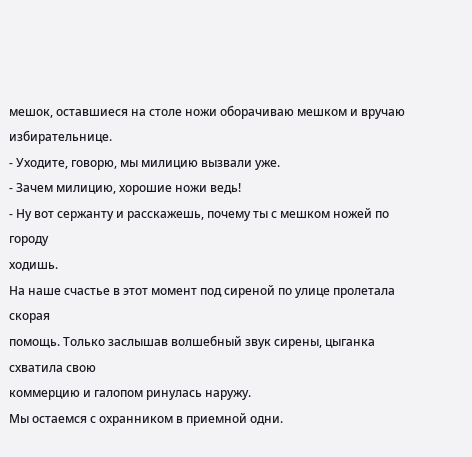мешок, оставшиеся на столе ножи оборачиваю мешком и вручаю
избирательнице.
- Уходите, говорю, мы милицию вызвали уже.
- Зачем милицию, хорошие ножи ведь!
- Ну вот сержанту и расскажешь, почему ты с мешком ножей по городу
ходишь.
На наше счастье в этот момент под сиреной по улице пролетала скорая
помощь. Только заслышав волшебный звук сирены, цыганка схватила свою
коммерцию и галопом ринулась наружу.
Мы остаемся с охранником в приемной одни.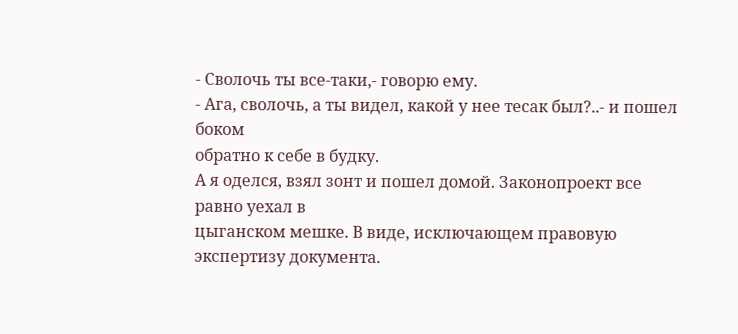- Сволочь ты все-таки,- говорю ему.
- Ага, сволочь, а ты видел, какой у нее тесак был?..- и пошел боком
обратно к себе в будку.
А я оделся, взял зонт и пошел домой. Законопроект все равно уехал в
цыганском мешке. В виде, исключающем правовую экспертизу документа.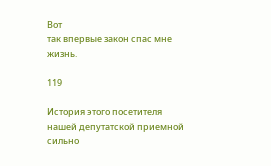Вот
так впервые закон спас мне жизнь.

119

История этого посетителя нашей депутатской приемной сильно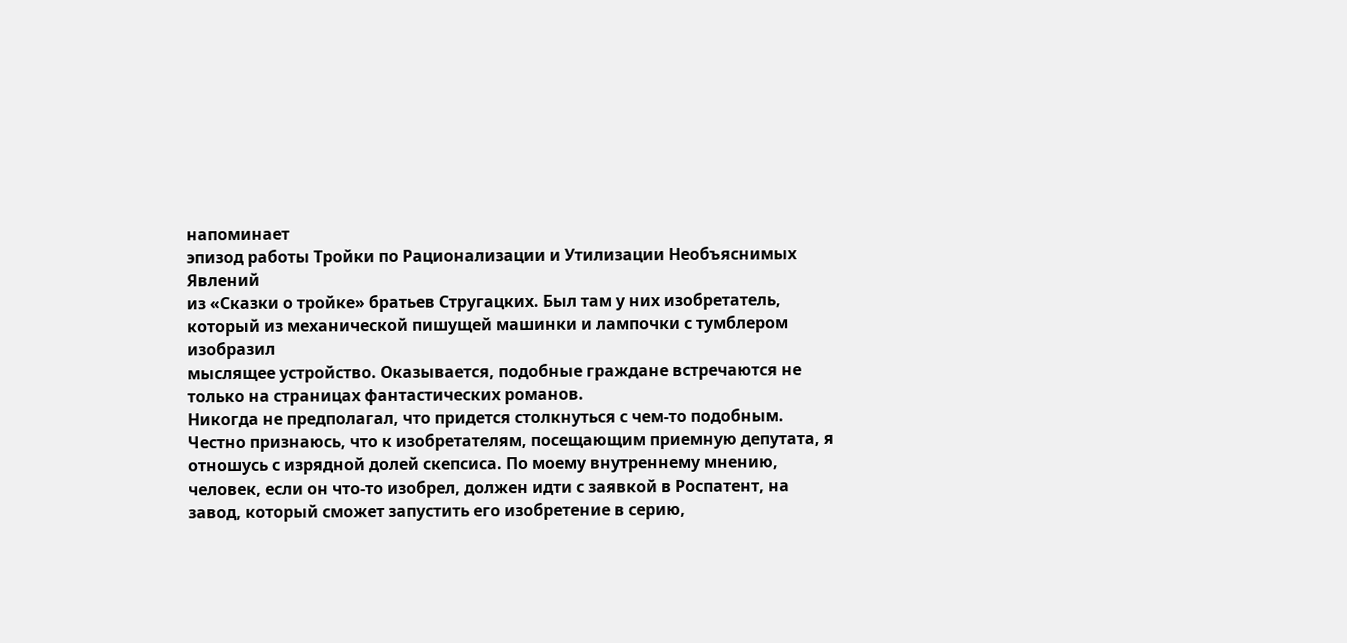напоминает
эпизод работы Тройки по Рационализации и Утилизации Необъяснимых Явлений
из «Сказки о тройке» братьев Стругацких. Был там у них изобретатель,
который из механической пишущей машинки и лампочки с тумблером изобразил
мыслящее устройство. Оказывается, подобные граждане встречаются не
только на страницах фантастических романов.
Никогда не предполагал, что придется столкнуться с чем-то подобным.
Честно признаюсь, что к изобретателям, посещающим приемную депутата, я
отношусь с изрядной долей скепсиса. По моему внутреннему мнению,
человек, если он что-то изобрел, должен идти с заявкой в Роспатент, на
завод, который сможет запустить его изобретение в серию,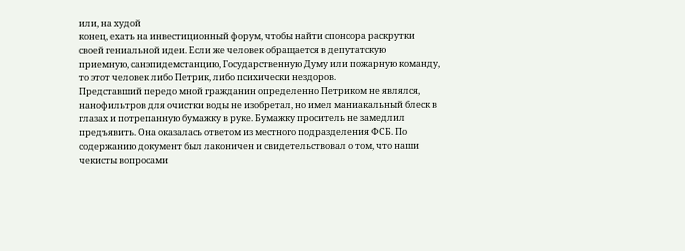или, на худой
конец, ехать на инвестиционный форум, чтобы найти спонсора раскрутки
своей гениальной идеи. Если же человек обращается в депутатскую
приемную, санэпидемстанцию, Государственную Думу или пожарную команду,
то этот человек либо Петрик, либо психически нездоров.
Представший передо мной гражданин определенно Петриком не являлся,
нанофильтров для очистки воды не изобретал, но имел маниакальный блеск в
глазах и потрепанную бумажку в руке. Бумажку проситель не замедлил
предъявить. Она оказалась ответом из местного подразделения ФСБ. По
содержанию документ был лаконичен и свидетельствовал о том, что наши
чекисты вопросами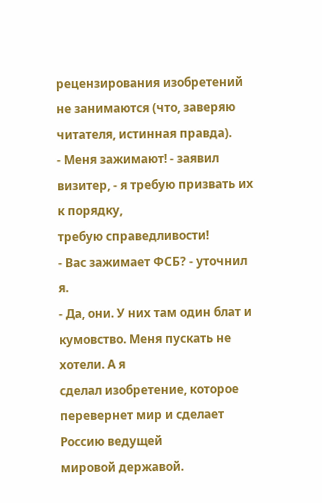рецензирования изобретений не занимаются (что, заверяю
читателя, истинная правда).
- Меня зажимают! - заявил визитер, - я требую призвать их к порядку,
требую справедливости!
- Вас зажимает ФСБ? - уточнил я.
- Да, они. У них там один блат и кумовство. Меня пускать не хотели. А я
сделал изобретение, которое перевернет мир и сделает Россию ведущей
мировой державой.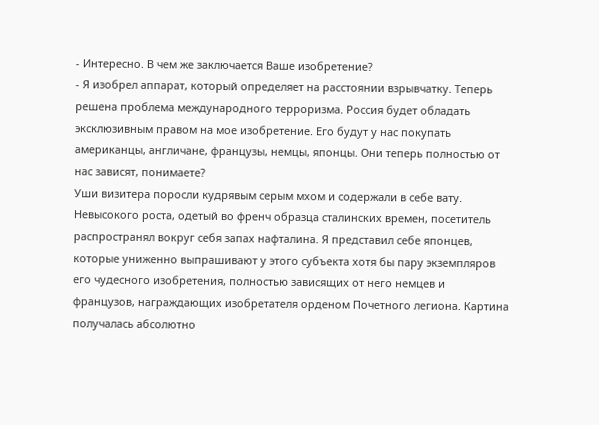- Интересно. В чем же заключается Ваше изобретение?
- Я изобрел аппарат, который определяет на расстоянии взрывчатку. Теперь
решена проблема международного терроризма. Россия будет обладать
эксклюзивным правом на мое изобретение. Его будут у нас покупать
американцы, англичане, французы, немцы, японцы. Они теперь полностью от
нас зависят, понимаете?
Уши визитера поросли кудрявым серым мхом и содержали в себе вату.
Невысокого роста, одетый во френч образца сталинских времен, посетитель
распространял вокруг себя запах нафталина. Я представил себе японцев,
которые униженно выпрашивают у этого субъекта хотя бы пару экземпляров
его чудесного изобретения, полностью зависящих от него немцев и
французов, награждающих изобретателя орденом Почетного легиона. Картина
получалась абсолютно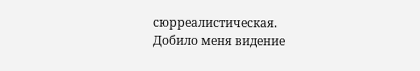сюрреалистическая.
Добило меня видение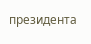президента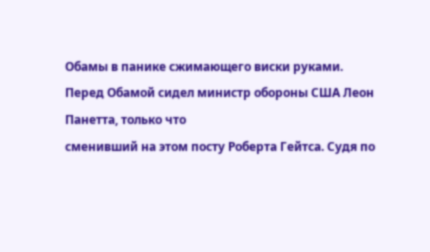Обамы в панике сжимающего виски руками.
Перед Обамой сидел министр обороны США Леон Панетта, только что
сменивший на этом посту Роберта Гейтса. Судя по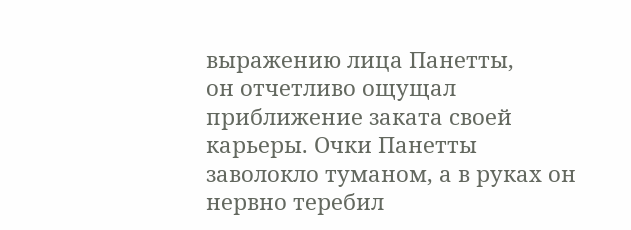выражению лица Панетты,
он отчетливо ощущал приближение заката своей карьеры. Очки Панетты
заволокло туманом, а в руках он нервно теребил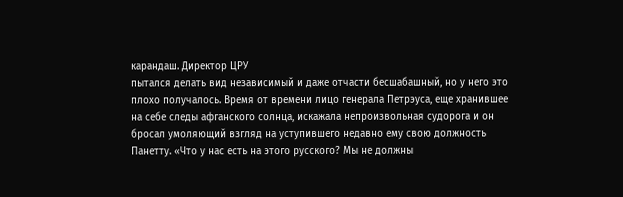карандаш. Директор ЦРУ
пытался делать вид независимый и даже отчасти бесшабашный, но у него это
плохо получалось. Время от времени лицо генерала Петрэуса, еще хранившее
на себе следы афганского солнца, искажала непроизвольная судорога и он
бросал умоляющий взгляд на уступившего недавно ему свою должность
Панетту. «Что у нас есть на этого русского? Мы не должны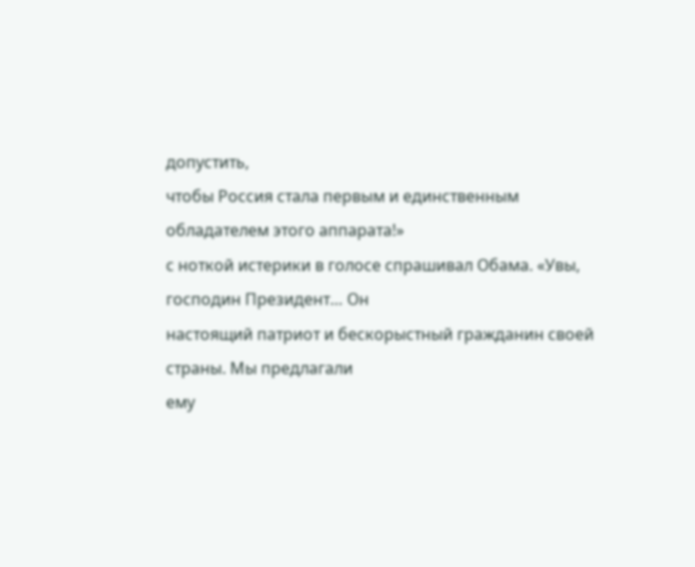допустить,
чтобы Россия стала первым и единственным обладателем этого аппарата!»
с ноткой истерики в голосе спрашивал Обама. «Увы, господин Президент… Он
настоящий патриот и бескорыстный гражданин своей страны. Мы предлагали
ему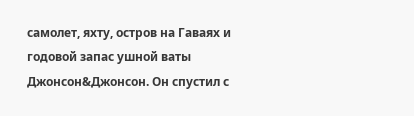самолет, яхту, остров на Гаваях и годовой запас ушной ваты
Джонсон&Джонсон. Он спустил с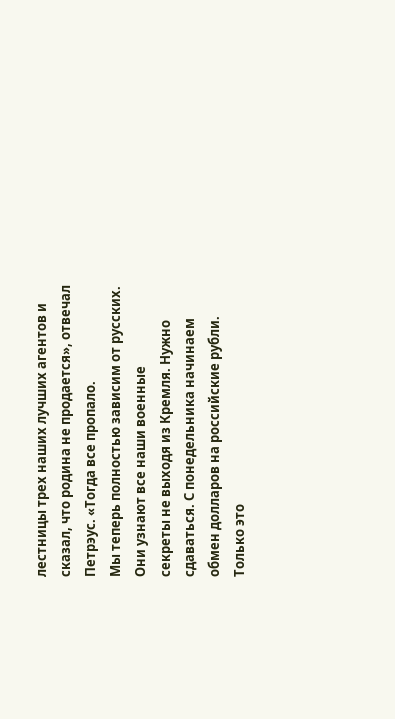лестницы трех наших лучших агентов и
сказал, что родина не продается», отвечал Петрэус. «Тогда все пропало.
Мы теперь полностью зависим от русских. Они узнают все наши военные
секреты не выходя из Кремля. Нужно сдаваться. С понедельника начинаем
обмен долларов на российские рубли. Только это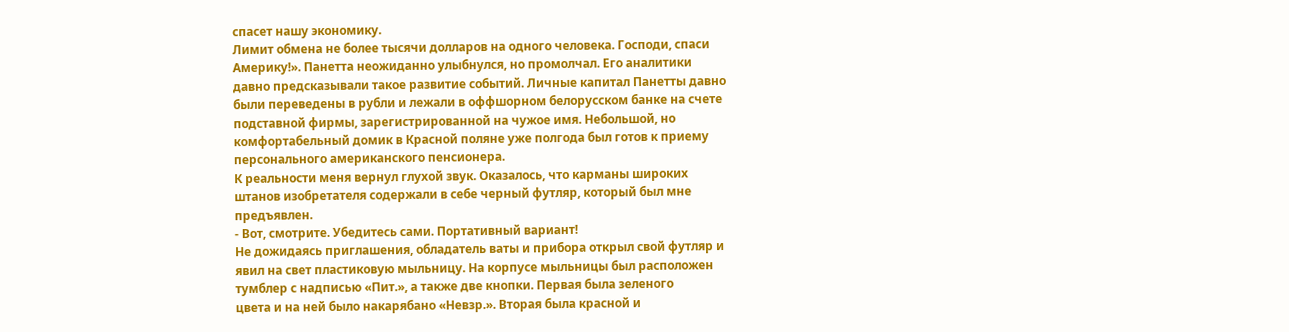спасет нашу экономику.
Лимит обмена не более тысячи долларов на одного человека. Господи, спаси
Америку!». Панетта неожиданно улыбнулся, но промолчал. Его аналитики
давно предсказывали такое развитие событий. Личные капитал Панетты давно
были переведены в рубли и лежали в оффшорном белорусском банке на счете
подставной фирмы, зарегистрированной на чужое имя. Небольшой, но
комфортабельный домик в Красной поляне уже полгода был готов к приему
персонального американского пенсионера.
К реальности меня вернул глухой звук. Оказалось, что карманы широких
штанов изобретателя содержали в себе черный футляр, который был мне
предъявлен.
- Вот, смотрите. Убедитесь сами. Портативный вариант!
Не дожидаясь приглашения, обладатель ваты и прибора открыл свой футляр и
явил на свет пластиковую мыльницу. На корпусе мыльницы был расположен
тумблер с надписью «Пит.», а также две кнопки. Первая была зеленого
цвета и на ней было накарябано «Невзр.». Вторая была красной и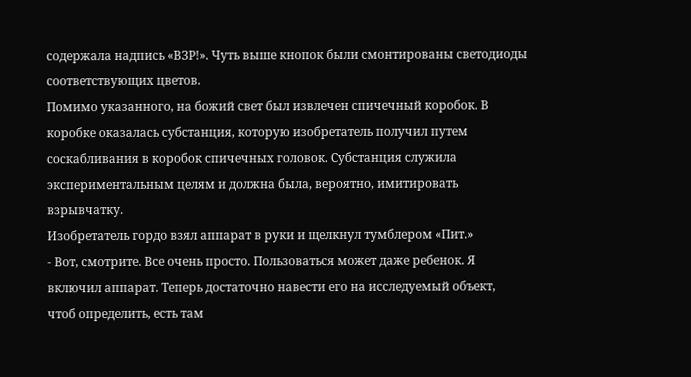содержала надпись «ВЗР!». Чуть выше кнопок были смонтированы светодиоды
соответствующих цветов.
Помимо указанного, на божий свет был извлечен спичечный коробок. В
коробке оказалась субстанция, которую изобретатель получил путем
соскабливания в коробок спичечных головок. Субстанция служила
экспериментальным целям и должна была, вероятно, имитировать взрывчатку.
Изобретатель гордо взял аппарат в руки и щелкнул тумблером «Пит.»
- Вот, смотрите. Все очень просто. Пользоваться может даже ребенок. Я
включил аппарат. Теперь достаточно навести его на исследуемый объект,
чтоб определить, есть там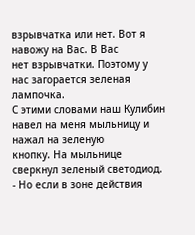взрывчатка или нет. Вот я навожу на Вас. В Вас
нет взрывчатки. Поэтому у нас загорается зеленая лампочка.
С этими словами наш Кулибин навел на меня мыльницу и нажал на зеленую
кнопку. На мыльнице сверкнул зеленый светодиод.
- Но если в зоне действия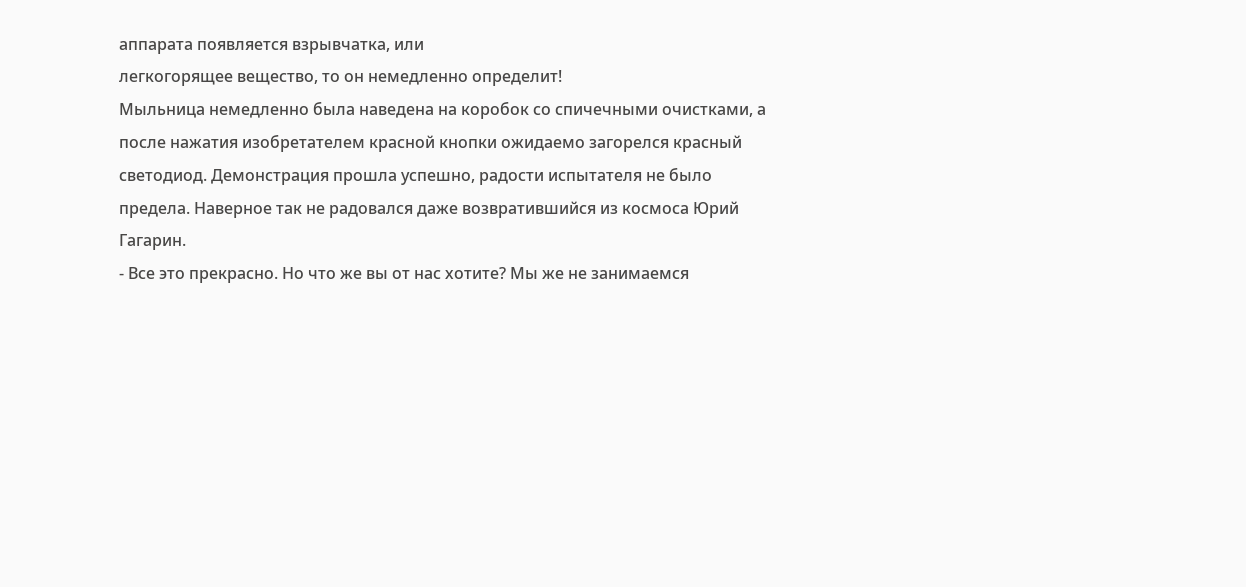аппарата появляется взрывчатка, или
легкогорящее вещество, то он немедленно определит!
Мыльница немедленно была наведена на коробок со спичечными очистками, а
после нажатия изобретателем красной кнопки ожидаемо загорелся красный
светодиод. Демонстрация прошла успешно, радости испытателя не было
предела. Наверное так не радовался даже возвратившийся из космоса Юрий
Гагарин.
- Все это прекрасно. Но что же вы от нас хотите? Мы же не занимаемся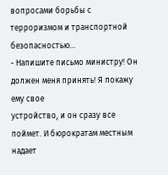вопросами борьбы с терроризмом и транспортной безопасностью…
- Напишите письмо министру! Он должен меня принять! Я покажу ему свое
устройство, и он сразу все поймет. И бюрократам местным надает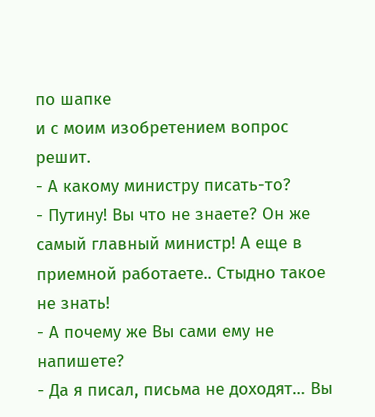по шапке
и с моим изобретением вопрос решит.
- А какому министру писать-то?
- Путину! Вы что не знаете? Он же самый главный министр! А еще в
приемной работаете.. Стыдно такое не знать!
- А почему же Вы сами ему не напишете?
- Да я писал, письма не доходят… Вы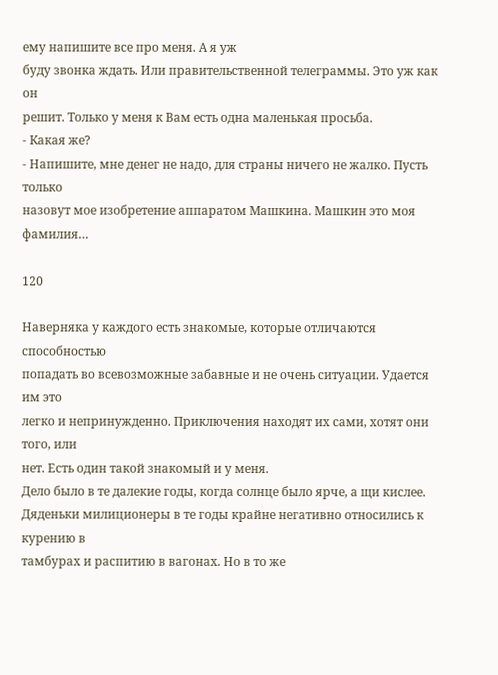ему напишите все про меня. А я уж
буду звонка ждать. Или правительственной телеграммы. Это уж как он
решит. Только у меня к Вам есть одна маленькая просьба.
- Какая же?
- Напишите, мне денег не надо, для страны ничего не жалко. Пусть только
назовут мое изобретение аппаратом Машкина. Машкин это моя фамилия…

120

Наверняка у каждого есть знакомые, которые отличаются способностью
попадать во всевозможные забавные и не очень ситуации. Удается им это
легко и непринужденно. Приключения находят их сами, хотят они того, или
нет. Есть один такой знакомый и у меня.
Дело было в те далекие годы, когда солнце было ярче, а щи кислее.
Дяденьки милиционеры в те годы крайне негативно относились к курению в
тамбурах и распитию в вагонах. Но в то же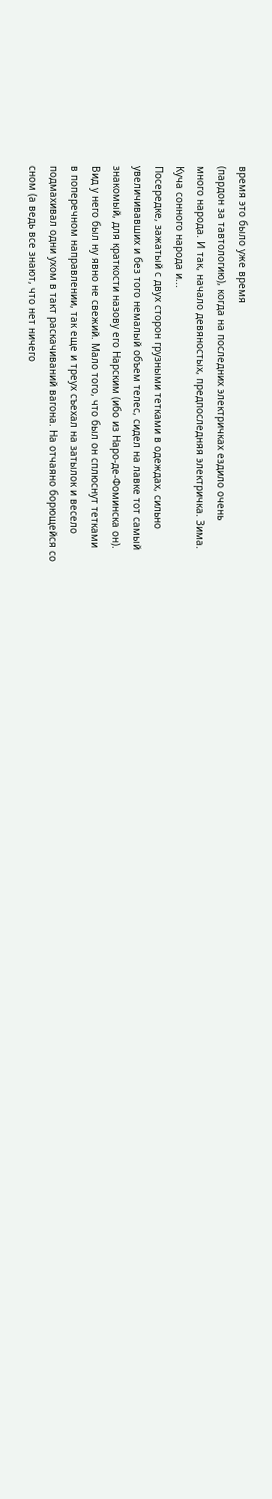время это было уже время
(пардон за тавтологию), когда на последних электричках ездило очень
много народа. И так, начало девяностых, предпоследняя электричка. Зима.
Куча сонного народа и...
Посередке, зажатый с двух сторон грузными тетками в одеждах, сильно
увеличивавших и без того немалый объем телес, сидел на лавке тот самый
знакомый, для краткости назову его Нарским (ибо из Наро-де-Фоминска он).
Вид у него был ну явно не свежий. Мало того, что был он сплюснут тетками
в поперечном направлении, так еще и треух съехал на затылок и весело
подмахивал одни ухом в такт раскачиваний вагона. На отчаяно борющейся со
сном (а ведь все знают, что нет ничего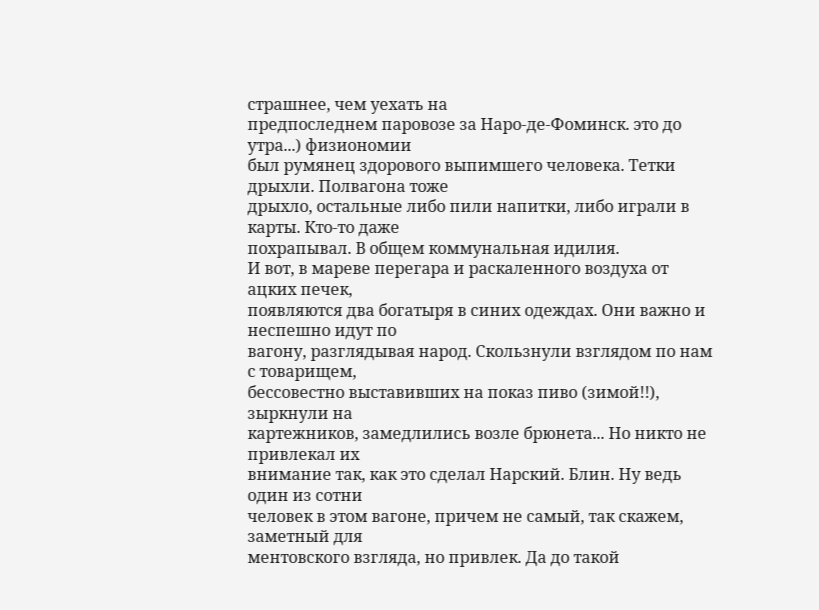страшнее, чем уехать на
предпоследнем паровозе за Наро-де-Фоминск. это до утра...) физиономии
был румянец здорового выпимшего человека. Тетки дрыхли. Полвагона тоже
дрыхло, остальные либо пили напитки, либо играли в карты. Кто-то даже
похрапывал. В общем коммунальная идилия.
И вот, в мареве перегара и раскаленного воздуха от ацких печек,
появляются два богатыря в синих одеждах. Они важно и неспешно идут по
вагону, разглядывая народ. Скользнули взглядом по нам с товарищем,
бессовестно выставивших на показ пиво (зимой!!), зыркнули на
картежников, замедлились возле брюнета... Но никто не привлекал их
внимание так, как это сделал Нарский. Блин. Ну ведь один из сотни
человек в этом вагоне, причем не самый, так скажем, заметный для
ментовского взгляда, но привлек. Да до такой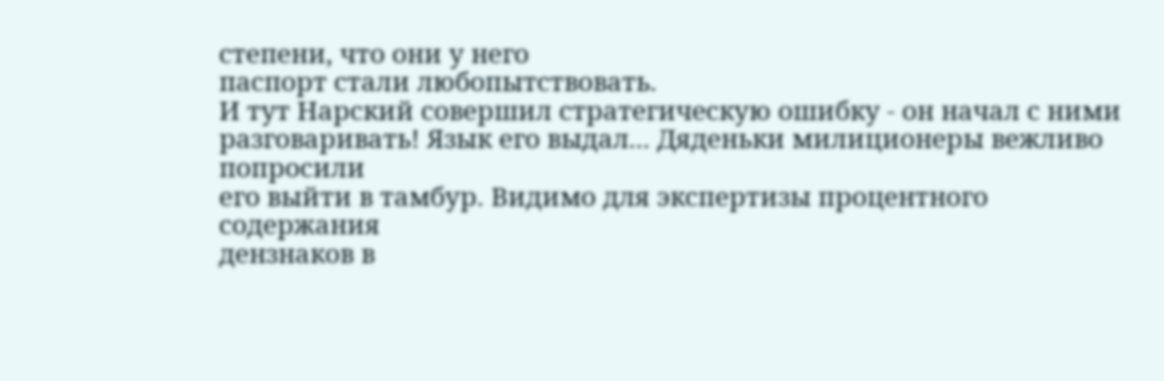степени, что они у него
паспорт стали любопытствовать.
И тут Нарский совершил стратегическую ошибку - он начал с ними
разговаривать! Язык его выдал... Дяденьки милиционеры вежливо попросили
его выйти в тамбур. Видимо для экспертизы процентного содержания
дензнаков в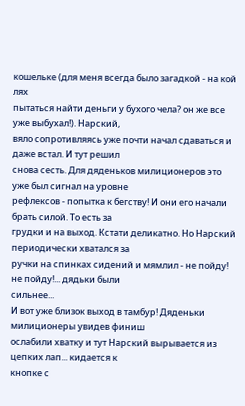кошельке (для меня всегда было загадкой - на кой лях
пытаться найти деньги у бухого чела? он же все уже выбухал!). Нарский,
вяло сопротивляясь уже почти начал сдаваться и даже встал. И тут решил
снова сесть. Для дяденьков милиционеров это уже был сигнал на уровне
рефлексов - попытка к бегству! И они его начали брать силой. То есть за
грудки и на выход. Кстати деликатно. Но Нарский периодически хватался за
ручки на спинках сидений и мямлил - не пойду! не пойду!... дядьки были
сильнее...
И вот уже близок выход в тамбур! Дяденьки милиционеры увидев финиш
ослабили хватку и тут Нарский вырывается из цепких лап... кидается к
кнопке с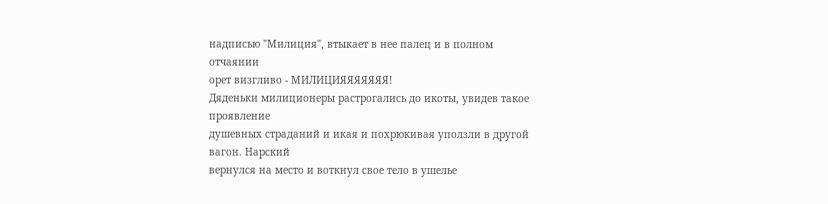надписью "Милиция", втыкает в нее палец и в полном отчаянии
орет визгливо - МИЛИЦИЯЯЯЯЯЯЯ!
Дяденьки милиционеры растрогались до икоты, увидев такое проявление
душевных страданий и икая и похрюкивая уползли в другой вагон. Нарский
вернулся на место и воткнул свое тело в ушелье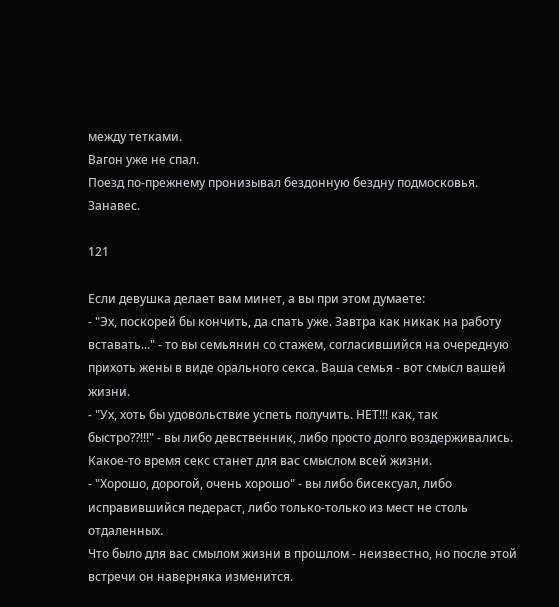между тетками.
Вагон уже не спал.
Поезд по-прежнему пронизывал бездонную бездну подмосковья.
Занавес.

121

Если девушка делает вам минет, а вы при этом думаете:
- "Эх, поскорей бы кончить, да спать уже. Завтра как никак на работу
вставать..." - то вы семьянин со стажем, согласившийся на очередную
прихоть жены в виде орального секса. Ваша семья - вот смысл вашей жизни.
- "Ух, хоть бы удовольствие успеть получить. НЕТ!!! как, так
быстро??!!!" - вы либо девственник, либо просто долго воздерживались.
Какое-то время секс станет для вас смыслом всей жизни.
- "Хорошо, дорогой, очень хорошо" - вы либо бисексуал, либо
исправившийся педераст, либо только-только из мест не столь отдаленных.
Что было для вас смылом жизни в прошлом - неизвестно, но после этой
встречи он наверняка изменится.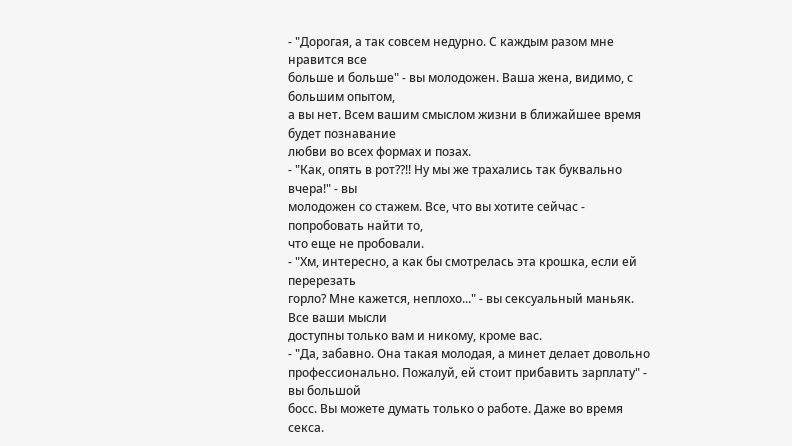- "Дорогая, а так совсем недурно. С каждым разом мне нравится все
больше и больше" - вы молодожен. Ваша жена, видимо, с большим опытом,
а вы нет. Всем вашим смыслом жизни в ближайшее время будет познавание
любви во всех формах и позах.
- "Как, опять в рот??!! Ну мы же трахались так буквально вчера!" - вы
молодожен со стажем. Все, что вы хотите сейчас - попробовать найти то,
что еще не пробовали.
- "Хм, интересно, а как бы смотрелась эта крошка, если ей перерезать
горло? Мне кажется, неплохо..." - вы сексуальный маньяк. Все ваши мысли
доступны только вам и никому, кроме вас.
- "Да, забавно. Она такая молодая, а минет делает довольно
профессионально. Пожалуй, ей стоит прибавить зарплату" - вы большой
босс. Вы можете думать только о работе. Даже во время секса.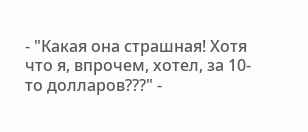- "Какая она страшная! Хотя что я, впрочем, хотел, за 10-то долларов???" -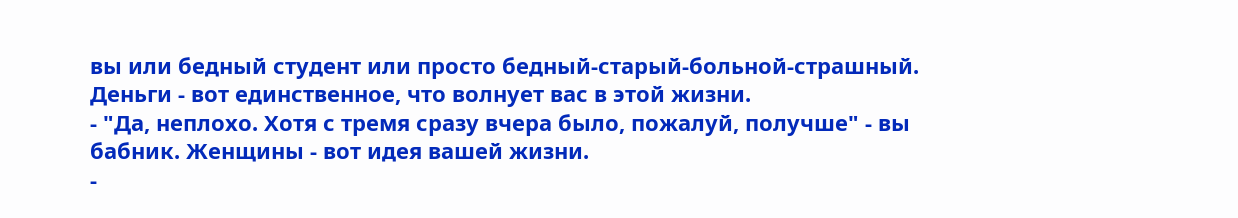вы или бедный студент или просто бедный-старый-больной-страшный.
Деньги - вот единственное, что волнует вас в этой жизни.
- "Да, неплохо. Хотя с тремя сразу вчера было, пожалуй, получше" - вы
бабник. Женщины - вот идея вашей жизни.
-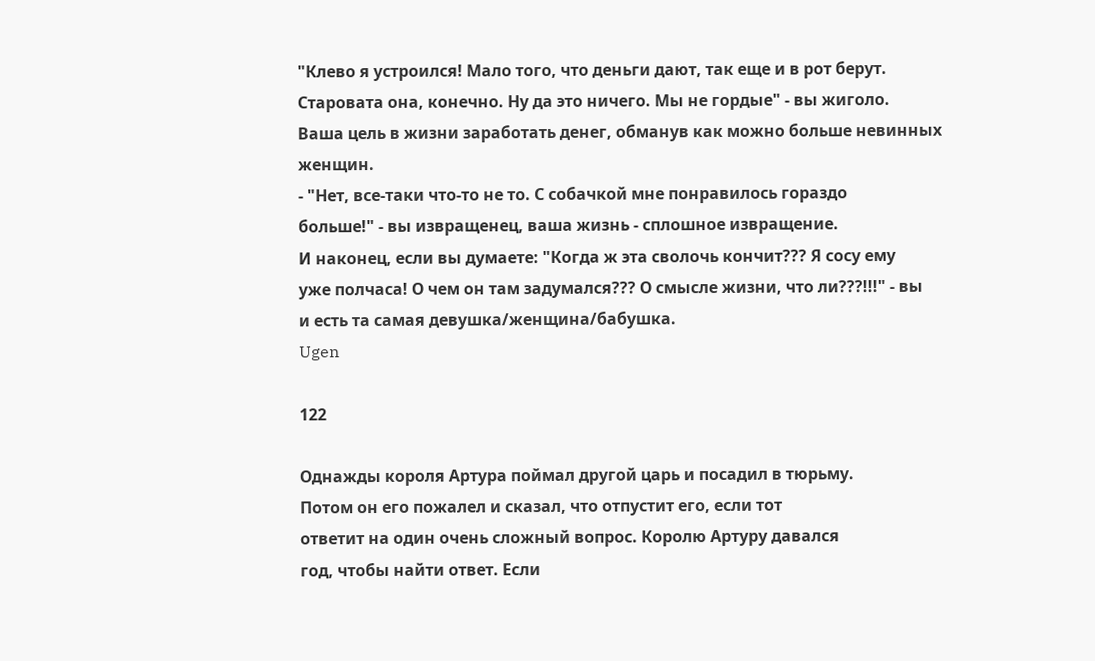"Клево я устроился! Мало того, что деньги дают, так еще и в рот берут.
Старовата она, конечно. Ну да это ничего. Мы не гордые" - вы жиголо.
Ваша цель в жизни заработать денег, обманув как можно больше невинных
женщин.
- "Нет, все-таки что-то не то. С собачкой мне понравилось гораздо
больше!" - вы извращенец, ваша жизнь - сплошное извращение.
И наконец, если вы думаете: "Когда ж эта сволочь кончит??? Я сосу ему
уже полчаса! О чем он там задумался??? О смысле жизни, что ли???!!!" - вы
и есть та самая девушка/женщина/бабушка.
Ugen

122

Однажды короля Артура поймал другой царь и посадил в тюрьму.
Потом он его пожалел и сказал, что отпустит его, если тот
ответит на один очень сложный вопрос. Королю Артуру давался
год, чтобы найти ответ. Если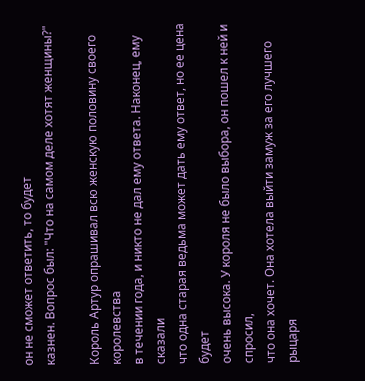он не сможет ответить, то будет
казнен. Вопрос был: "Что на самом деле хотят женщины?"

Король Артур опрашивал всю женскую половину своего королевства
в течении года, и никто не дал ему ответа. Наконец, ему сказали
что одна старая ведьма может дать ему ответ, но ее цена будет
очень высока. У короля не было выбора, он пошел к ней и спросил,
что она хочет. Она хотела выйти замуж за его лучшего рыцаря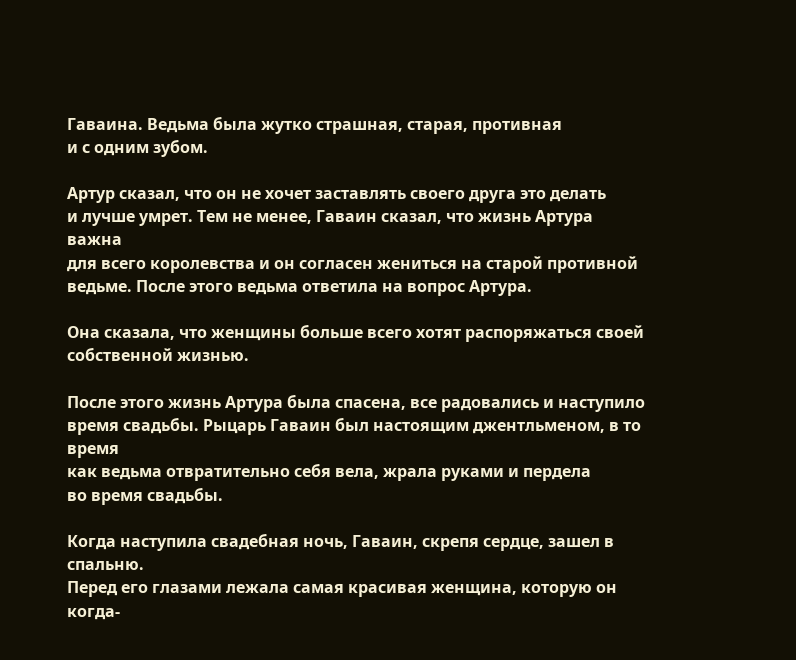Гаваина. Ведьма была жутко страшная, старая, противная
и с одним зубом.

Артур сказал, что он не хочет заставлять своего друга это делать
и лучше умрет. Тем не менее, Гаваин сказал, что жизнь Артура важна
для всего королевства и он согласен жениться на старой противной
ведьме. После этого ведьма ответила на вопрос Артура.

Она сказала, что женщины больше всего хотят распоряжаться своей
собственной жизнью.

После этого жизнь Артура была спасена, все радовались и наступило
время свадьбы. Рыцарь Гаваин был настоящим джентльменом, в то время
как ведьма отвратительно себя вела, жрала руками и пердела
во время свадьбы.

Когда наступила свадебная ночь, Гаваин, скрепя сердце, зашел в спальню.
Перед его глазами лежала самая красивая женщина, которую он когда-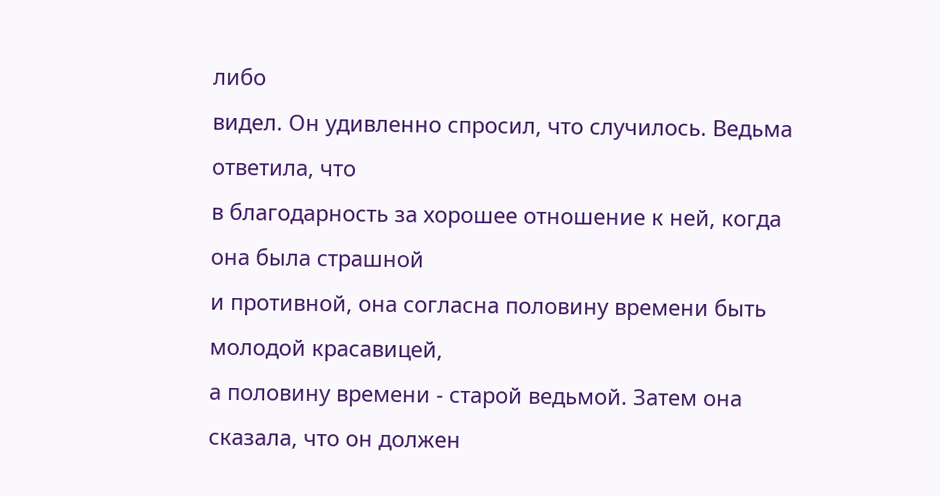либо
видел. Он удивленно спросил, что случилось. Ведьма ответила, что
в благодарность за хорошее отношение к ней, когда она была страшной
и противной, она согласна половину времени быть молодой красавицей,
а половину времени - старой ведьмой. Затем она сказала, что он должен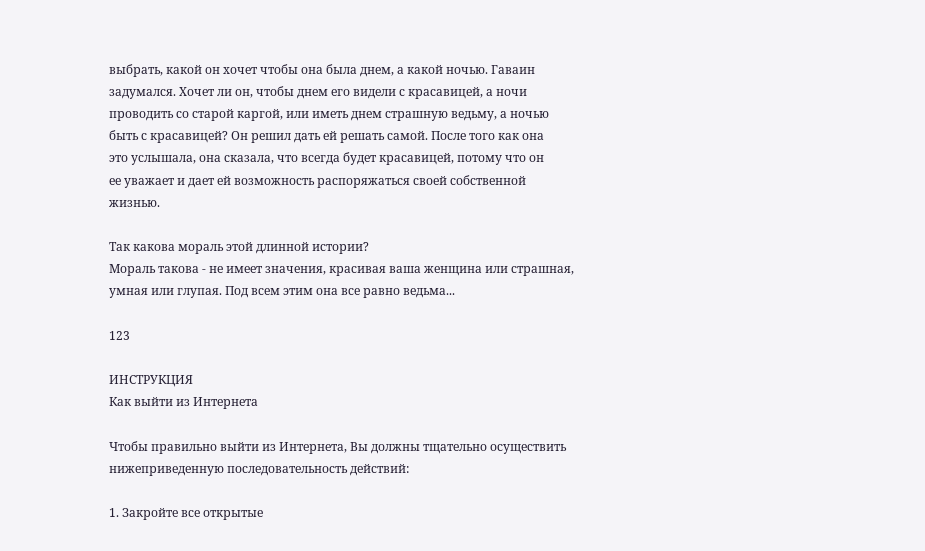выбрать, какой он хочет чтобы она была днем, а какой ночью. Гаваин
задумался. Хочет ли он, чтобы днем его видели с красавицей, а ночи
проводить со старой каргой, или иметь днем страшную ведьму, а ночью
быть с красавицей? Он решил дать ей решать самой. После того как она
это услышала, она сказала, что всегда будет красавицей, потому что он
ее уважает и дает ей возможность распоряжаться своей собственной
жизнью.

Так какова мораль этой длинной истории?
Мораль такова - не имеет значения, красивая ваша женщина или страшная,
умная или глупая. Под всем этим она все равно ведьма...

123

ИНСТРУКЦИЯ
Как выйти из Интернета

Чтобы правильно выйти из Интернета, Вы должны тщательно осуществить
нижеприведенную последовательность действий:

1. Закройте все открытые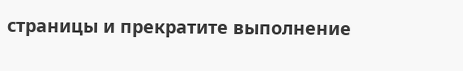страницы и прекратите выполнение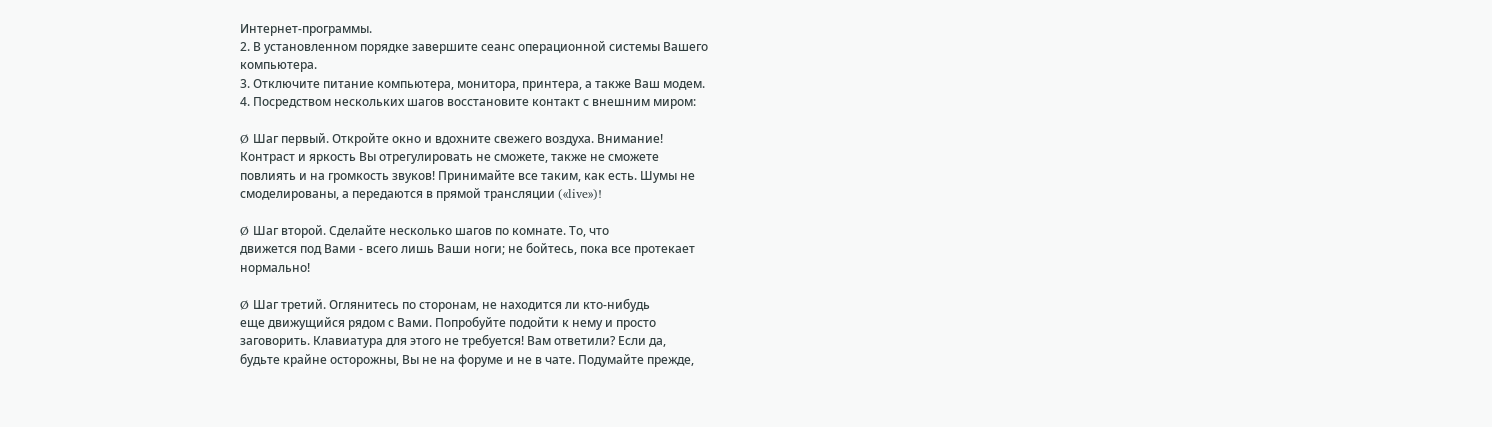Интернет-программы.
2. В установленном порядке завершите сеанс операционной системы Вашего
компьютера.
3. Отключите питание компьютера, монитора, принтера, а также Ваш модем.
4. Посредством нескольких шагов восстановите контакт с внешним миром:

Ø Шаг первый. Откройте окно и вдохните свежего воздуха. Внимание!
Контраст и яркость Вы отрегулировать не сможете, также не сможете
повлиять и на громкость звуков! Принимайте все таким, как есть. Шумы не
смоделированы, а передаются в прямой трансляции («live»)!

Ø Шаг второй. Сделайте несколько шагов по комнате. То, что
движется под Вами - всего лишь Ваши ноги; не бойтесь, пока все протекает
нормально!

Ø Шаг третий. Оглянитесь по сторонам, не находится ли кто-нибудь
еще движущийся рядом с Вами. Попробуйте подойти к нему и просто
заговорить. Клавиатура для этого не требуется! Вам ответили? Если да,
будьте крайне осторожны, Вы не на форуме и не в чате. Подумайте прежде,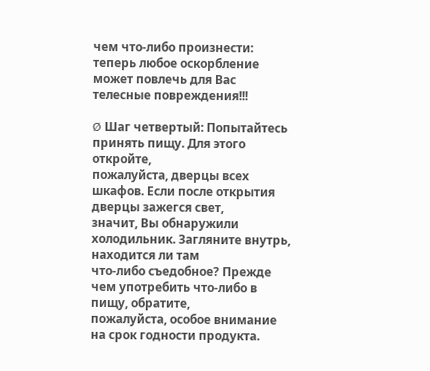чем что-либо произнести: теперь любое оскорбление может повлечь для Вас
телесные повреждения!!!

Ø Шаг четвертый: Попытайтесь принять пищу. Для этого откройте,
пожалуйста, дверцы всех шкафов. Если после открытия дверцы зажегся свет,
значит, Вы обнаружили холодильник. Загляните внутрь, находится ли там
что-либо съедобное? Прежде чем употребить что-либо в пищу, обратите,
пожалуйста, особое внимание на срок годности продукта.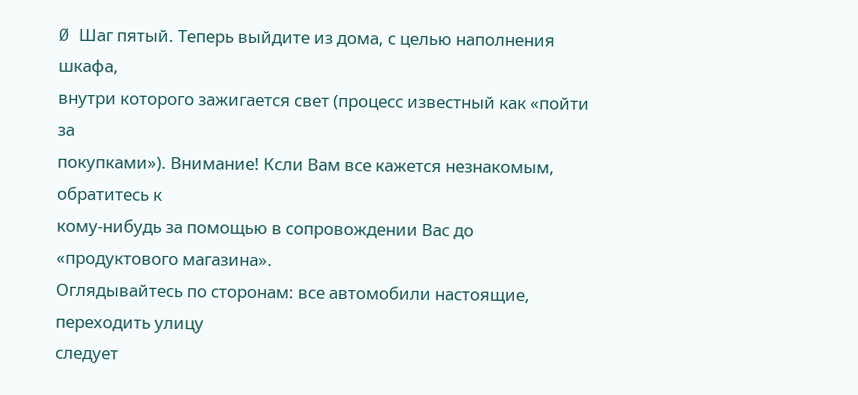Ø Шаг пятый. Теперь выйдите из дома, с целью наполнения шкафа,
внутри которого зажигается свет (процесс известный как «пойти за
покупками»). Внимание! Ксли Вам все кажется незнакомым, обратитесь к
кому-нибудь за помощью в сопровождении Вас до «продуктового магазина».
Оглядывайтесь по сторонам: все автомобили настоящие, переходить улицу
следует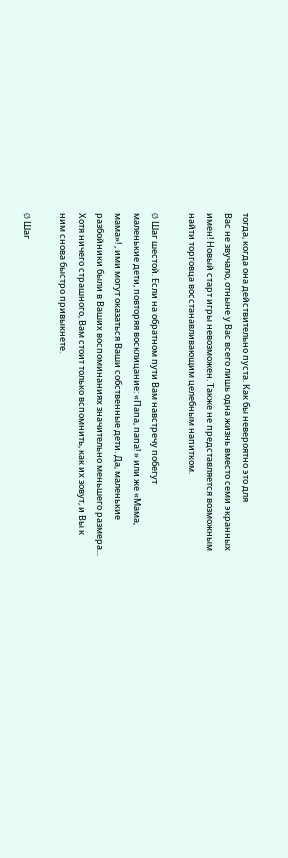тогда, когда она действительно пуста. Как бы невероятно это для
Вас не звучало, отныне у Вас всего лишь одна жизнь вместо семи экранных
имен! Новый старт игры невозможен. Также не представляется возможным
найти торговца восстанавливающим целебным напитком.

Ø Шаг шестой. Если на обратном пути Вам навстречу побегут
маленькие дети, повторяя восклицание: «Папа, папа! » или же «Мама,
мама»! , ими могут оказаться Ваши собственные дети. Да, маленькие
разбойники были в Ваших воспоминаниях значительно меньшего размера...
Хотя ничего страшного, Вам стоит только вспомнить, как их зовут, и Вы к
ним снова быстро привыкнете.

Ø Шаг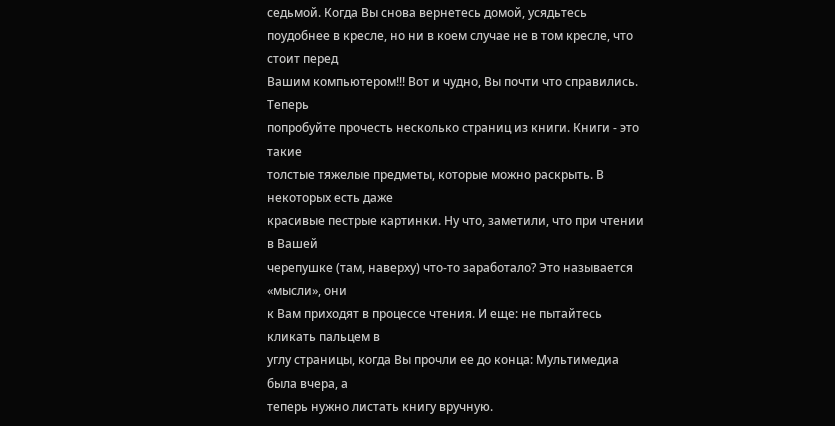седьмой. Когда Вы снова вернетесь домой, усядьтесь
поудобнее в кресле, но ни в коем случае не в том кресле, что стоит перед
Вашим компьютером!!! Вот и чудно, Вы почти что справились. Теперь
попробуйте прочесть несколько страниц из книги. Книги - это такие
толстые тяжелые предметы, которые можно раскрыть. В некоторых есть даже
красивые пестрые картинки. Ну что, заметили, что при чтении в Вашей
черепушке (там, наверху) что-то заработало? Это называется «мысли», они
к Вам приходят в процессе чтения. И еще: не пытайтесь кликать пальцем в
углу страницы, когда Вы прочли ее до конца: Мультимедиа была вчера, а
теперь нужно листать книгу вручную.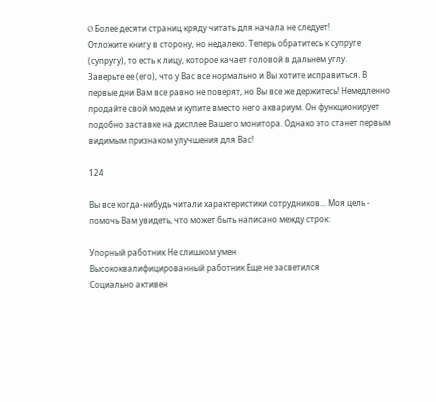Ø Более десяти страниц кряду читать для начала не следует!
Отложите книгу в сторону, но недалеко. Теперь обратитесь к супруге
(супругу), то есть к лицу, которое качает головой в дальнем углу.
Заверьте ее (его), что у Вас все нормально и Вы хотите исправиться. В
первые дни Вам все равно не поверят, но Вы все же держитесь! Немедленно
продайте свой модем и купите вместо него аквариум. Он функционирует
подобно заставке на дисплее Вашего монитора. Однако это станет первым
видимым признаком улучшения для Вас!

124

Вы все когда-нибудь читали характеристики сотрудников... Моя цель -
помочь Вам увидеть, что может быть написано между строк:

Упорный работник Не слишком умен
Высококвалифицированный работник Еще не засветился
Социально активен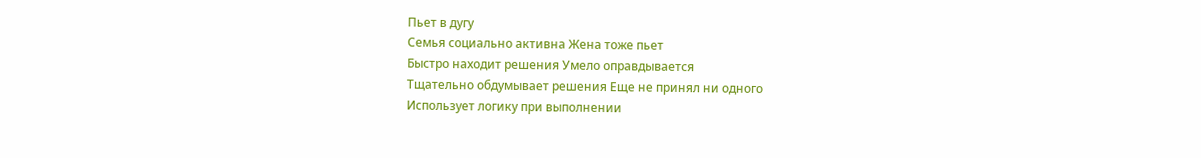Пьет в дугу
Семья социально активна Жена тоже пьет
Быстро находит решения Умело оправдывается
Тщательно обдумывает решения Еще не принял ни одного
Использует логику при выполнении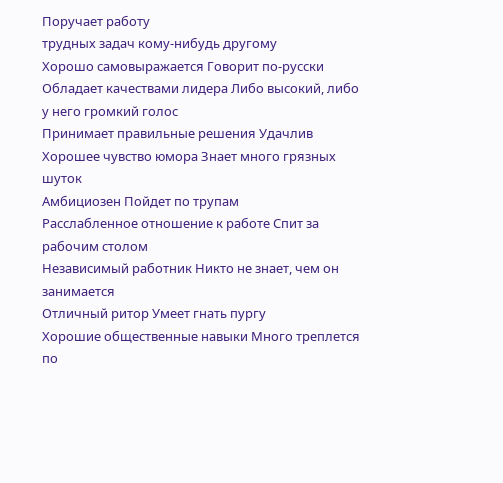Поручает работу
трудных задач кому-нибудь другому
Хорошо самовыражается Говорит по-русски
Обладает качествами лидера Либо высокий, либо
у него громкий голос
Принимает правильные решения Удачлив
Хорошее чувство юмора Знает много грязных шуток
Амбициозен Пойдет по трупам
Расслабленное отношение к работе Спит за рабочим столом
Независимый работник Никто не знает, чем он
занимается
Отличный ритор Умеет гнать пургу
Хорошие общественные навыки Много треплется по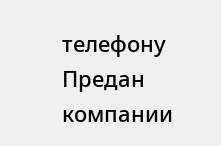телефону
Предан компании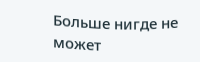Больше нигде не может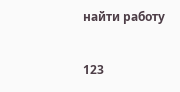найти работу

123